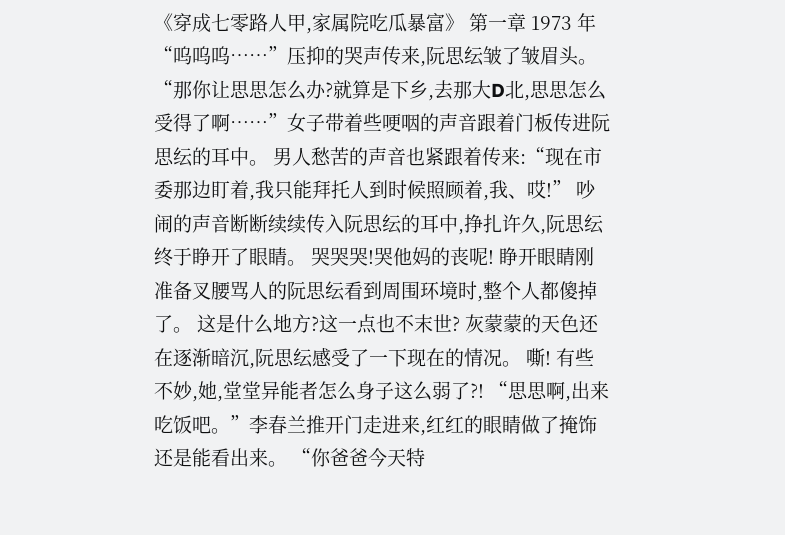《穿成七零路人甲,家属院吃瓜暴富》 第一章 1973 年 “呜呜呜……”压抑的哭声传来,阮思纭皱了皱眉头。 “那你让思思怎么办?就算是下乡,去那大D北,思思怎么受得了啊……”女子带着些哽咽的声音跟着门板传进阮思纭的耳中。 男人愁苦的声音也紧跟着传来:“现在市委那边盯着,我只能拜托人到时候照顾着,我、哎!” 吵闹的声音断断续续传入阮思纭的耳中,挣扎许久,阮思纭终于睁开了眼睛。 哭哭哭!哭他妈的丧呢! 睁开眼睛刚准备叉腰骂人的阮思纭看到周围环境时,整个人都傻掉了。 这是什么地方?这一点也不末世? 灰蒙蒙的天色还在逐渐暗沉,阮思纭感受了一下现在的情况。 嘶! 有些不妙,她,堂堂异能者怎么身子这么弱了?! “思思啊,出来吃饭吧。”李春兰推开门走进来,红红的眼睛做了掩饰还是能看出来。 “你爸爸今天特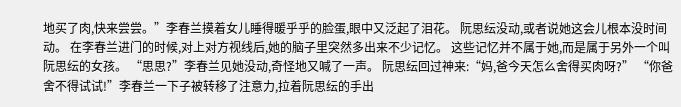地买了肉,快来尝尝。”李春兰摸着女儿睡得暖乎乎的脸蛋,眼中又泛起了泪花。 阮思纭没动,或者说她这会儿根本没时间动。 在李春兰进门的时候,对上对方视线后,她的脑子里突然多出来不少记忆。 这些记忆并不属于她,而是属于另外一个叫阮思纭的女孩。 “思思?”李春兰见她没动,奇怪地又喊了一声。 阮思纭回过神来:“妈,爸今天怎么舍得买肉呀?” “你爸舍不得试试!”李春兰一下子被转移了注意力,拉着阮思纭的手出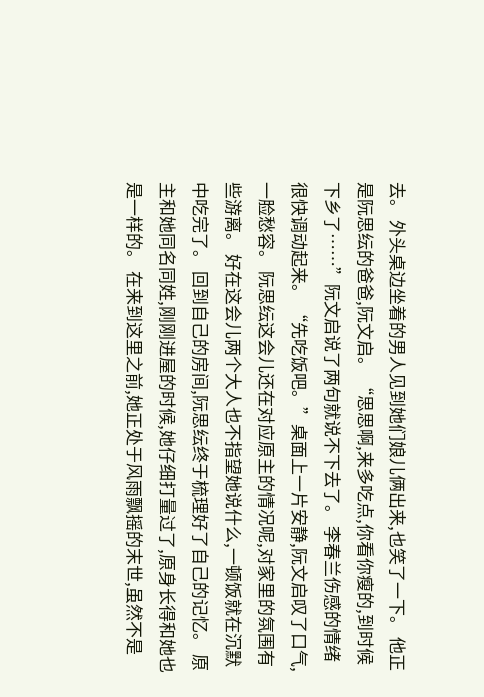去。 外头桌边坐着的男人见到她们娘儿俩出来,也笑了一下。 他正是阮思纭的爸爸,阮文启。 “思思啊,来多吃点,你看你瘦的,到时候下乡了……”阮文启说了两句就说不下去了。 李春兰伤感的情绪很快调动起来。 “先吃饭吧。”桌面上一片安静,阮文启叹了口气,一脸愁容。 阮思纭这会儿还在对应原主的情况呢,对家里的氛围有些游离。 好在这会儿两个大人也不指望她说什么,一顿饭就在沉默中吃完了。 回到自己的房间,阮思纭终于梳理好了自己的记忆。 原主和她同名同姓,刚刚进屋的时候,她仔细打量过了,原身长得和她也是一样的。 在来到这里之前,她正处于风雨飘摇的末世,虽然不是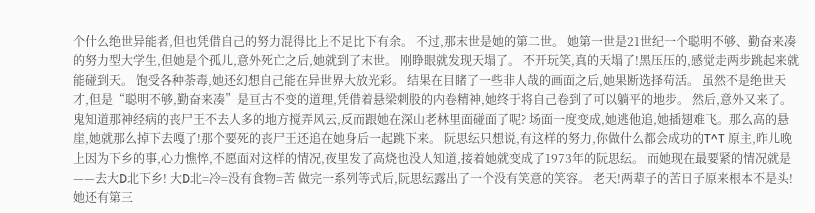个什么绝世异能者,但也凭借自己的努力混得比上不足比下有余。 不过,那末世是她的第二世。 她第一世是21世纪一个聪明不够、勤奋来凑的努力型大学生,但她是个孤儿,意外死亡之后,她就到了末世。 刚睁眼就发现天塌了。 不开玩笑,真的天塌了!黑压压的,感觉走两步跳起来就能碰到天。 饱受各种荼毒,她还幻想自己能在异世界大放光彩。 结果在目睹了一些非人哉的画面之后,她果断选择苟活。 虽然不是绝世天才,但是“聪明不够,勤奋来凑”是亘古不变的道理,凭借着悬梁刺股的内卷精神,她终于将自己卷到了可以躺平的地步。 然后,意外又来了。 鬼知道那神经病的丧尸王不去人多的地方搅弄风云,反而跟她在深山老林里面碰面了呢? 场面一度变成,她逃他追,她插翅难飞。那么高的悬崖,她就那么掉下去嘎了!那个要死的丧尸王还追在她身后一起跳下来。 阮思纭只想说,有这样的努力,你做什么都会成功的T^T 原主,昨儿晚上因为下乡的事,心力憔悴,不愿面对这样的情况,夜里发了高烧也没人知道,接着她就变成了1973年的阮思纭。 而她现在最要紧的情况就是——去大D北下乡! 大D北=冷=没有食物=苦 做完一系列等式后,阮思纭露出了一个没有笑意的笑容。 老天!两辈子的苦日子原来根本不是头!她还有第三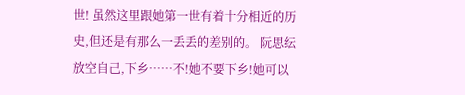世! 虽然这里跟她第一世有着十分相近的历史,但还是有那么一丢丢的差别的。 阮思纭放空自己,下乡……不!她不要下乡!她可以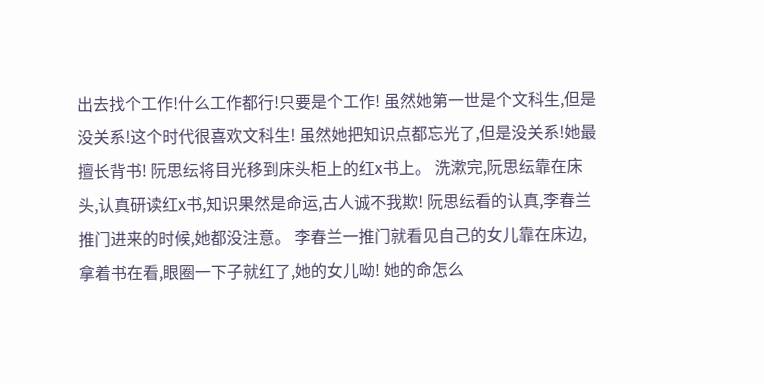出去找个工作!什么工作都行!只要是个工作! 虽然她第一世是个文科生,但是没关系!这个时代很喜欢文科生! 虽然她把知识点都忘光了,但是没关系!她最擅长背书! 阮思纭将目光移到床头柜上的红x书上。 洗漱完,阮思纭靠在床头,认真研读红x书,知识果然是命运,古人诚不我欺! 阮思纭看的认真,李春兰推门进来的时候,她都没注意。 李春兰一推门就看见自己的女儿靠在床边,拿着书在看,眼圈一下子就红了,她的女儿呦! 她的命怎么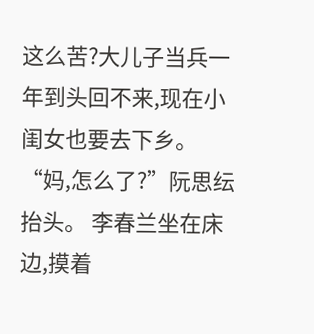这么苦?大儿子当兵一年到头回不来,现在小闺女也要去下乡。 “妈,怎么了?”阮思纭抬头。 李春兰坐在床边,摸着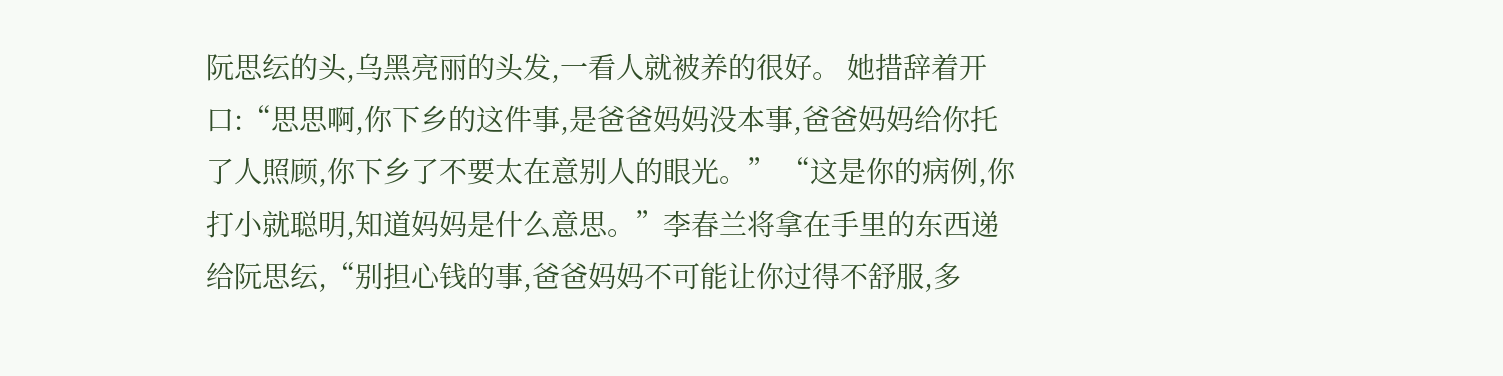阮思纭的头,乌黑亮丽的头发,一看人就被养的很好。 她措辞着开口:“思思啊,你下乡的这件事,是爸爸妈妈没本事,爸爸妈妈给你托了人照顾,你下乡了不要太在意别人的眼光。” “这是你的病例,你打小就聪明,知道妈妈是什么意思。”李春兰将拿在手里的东西递给阮思纭,“别担心钱的事,爸爸妈妈不可能让你过得不舒服,多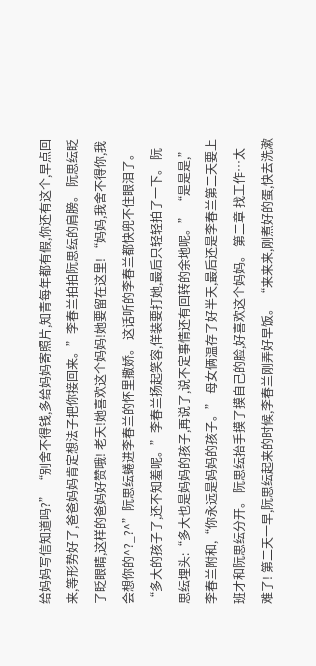给妈妈写信知道吗?” “别舍不得钱,多给妈妈寄照片,知青每年都有假,你还有这个,早点回来,等形势好了,爸爸妈妈肯定想法子把你接回来。”李春兰拍拍阮思纭的肩膀。 阮思纭眨了眨眼睛,这样的爸妈好赞哦! 老天!她喜欢这个妈妈!她要留在这里! “妈妈,我舍不得你,我会想你的^?_?^”阮思纭蜷进李春兰的怀里撒娇。 这话听的李春兰都快兜不住眼泪了。 “多大的孩子了,还不知羞呢。”李春兰扬起笑容,佯装要打她,最后只轻轻拍了一下。 阮思纭埋头:“多大也是妈妈的孩子,再说了,说不定事情还有回转的余地呢。” “是是是,”李春兰附和,“你永远是妈妈的孩子。” 母女俩温存了好半天,最后还是李春兰第二天要上班才和阮思纭分开。 阮思纭抬手摸了摸自己的脸,好喜欢这个妈妈。 第二章 找工作…太难了! 第二天一早,阮思纭起来的时候,李春兰刚弄好早饭。 “来来来,刚煮好的蛋,快去洗漱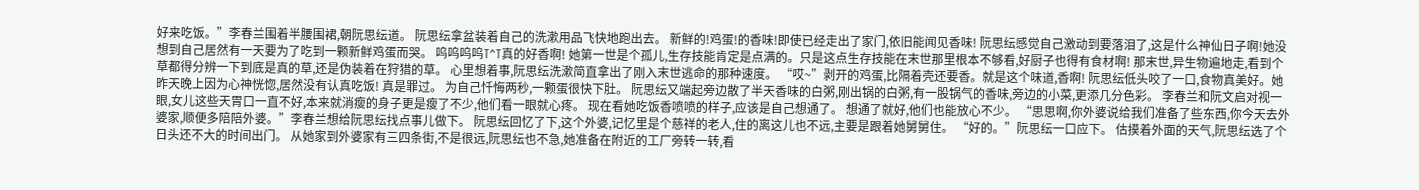好来吃饭。”李春兰围着半腰围裙,朝阮思纭道。 阮思纭拿盆装着自己的洗漱用品飞快地跑出去。 新鲜的!鸡蛋!的香味!即使已经走出了家门,依旧能闻见香味! 阮思纭感觉自己激动到要落泪了,这是什么神仙日子啊!她没想到自己居然有一天要为了吃到一颗新鲜鸡蛋而哭。 呜呜呜呜T^T真的好香啊! 她第一世是个孤儿,生存技能肯定是点满的。只是这点生存技能在末世那里根本不够看,好厨子也得有食材啊! 那末世,异生物遍地走,看到个草都得分辨一下到底是真的草,还是伪装着在狩猎的草。 心里想着事,阮思纭洗漱简直拿出了刚入末世逃命的那种速度。 “哎~”剥开的鸡蛋,比隔着壳还要香。就是这个味道,香啊! 阮思纭低头咬了一口,食物真美好。她昨天晚上因为心神恍惚,居然没有认真吃饭! 真是罪过。 为自己忏悔两秒,一颗蛋很快下肚。 阮思纭又端起旁边散了半天香味的白粥,刚出锅的白粥,有一股锅气的香味,旁边的小菜,更添几分色彩。 李春兰和阮文启对视一眼,女儿这些天胃口一直不好,本来就消瘦的身子更是瘦了不少,他们看一眼就心疼。 现在看她吃饭香喷喷的样子,应该是自己想通了。 想通了就好,他们也能放心不少。 “思思啊,你外婆说给我们准备了些东西,你今天去外婆家,顺便多陪陪外婆。”李春兰想给阮思纭找点事儿做下。 阮思纭回忆了下,这个外婆,记忆里是个慈祥的老人,住的离这儿也不远,主要是跟着她舅舅住。 “好的。”阮思纭一口应下。 估摸着外面的天气,阮思纭选了个日头还不大的时间出门。 从她家到外婆家有三四条街,不是很远,阮思纭也不急,她准备在附近的工厂旁转一转,看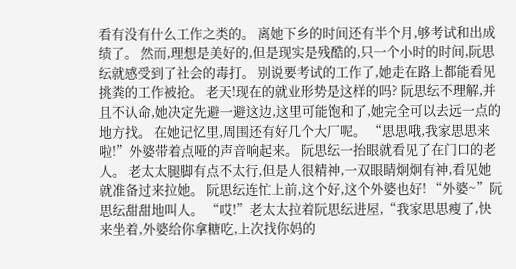看有没有什么工作之类的。 离她下乡的时间还有半个月,够考试和出成绩了。 然而,理想是美好的,但是现实是残酷的,只一个小时的时间,阮思纭就感受到了社会的毒打。 别说要考试的工作了,她走在路上都能看见挑粪的工作被抢。 老天!现在的就业形势是这样的吗? 阮思纭不理解,并且不认命,她决定先避一避这边,这里可能饱和了,她完全可以去远一点的地方找。 在她记忆里,周围还有好几个大厂呢。 “思思哦,我家思思来啦!”外婆带着点哑的声音响起来。 阮思纭一抬眼就看见了在门口的老人。 老太太腿脚有点不太行,但是人很精神,一双眼睛炯炯有神,看见她就准备过来拉她。 阮思纭连忙上前,这个好,这个外婆也好! “外婆~”阮思纭甜甜地叫人。 “哎!”老太太拉着阮思纭进屋,“我家思思瘦了,快来坐着,外婆给你拿糖吃,上次找你妈的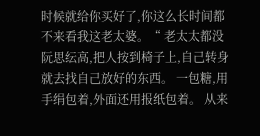时候就给你买好了,你这么长时间都不来看我这老太婆。“ 老太太都没阮思纭高,把人按到椅子上,自己转身就去找自己放好的东西。 一包糖,用手绢包着,外面还用报纸包着。 从来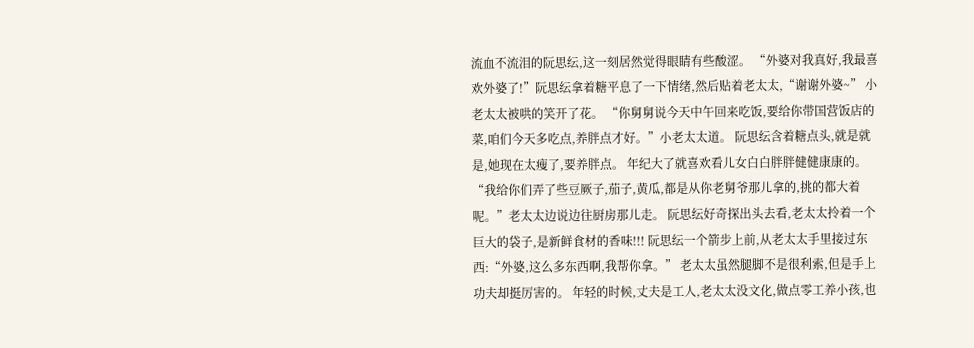流血不流泪的阮思纭,这一刻居然觉得眼睛有些酸涩。 “外婆对我真好,我最喜欢外婆了!”阮思纭拿着糖平息了一下情绪,然后贴着老太太,“谢谢外婆~” 小老太太被哄的笑开了花。 “你舅舅说今天中午回来吃饭,要给你带国营饭店的菜,咱们今天多吃点,养胖点才好。”小老太太道。 阮思纭含着糖点头,就是就是,她现在太瘦了,要养胖点。 年纪大了就喜欢看儿女白白胖胖健健康康的。 “我给你们弄了些豆厥子,茄子,黄瓜,都是从你老舅爷那儿拿的,挑的都大着呢。”老太太边说边往厨房那儿走。 阮思纭好奇探出头去看,老太太拎着一个巨大的袋子,是新鲜食材的香味!!! 阮思纭一个箭步上前,从老太太手里接过东西:“外婆,这么多东西啊,我帮你拿。” 老太太虽然腿脚不是很利索,但是手上功夫却挺厉害的。 年轻的时候,丈夫是工人,老太太没文化,做点零工养小孩,也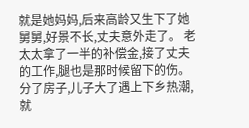就是她妈妈,后来高龄又生下了她舅舅,好景不长,丈夫意外走了。 老太太拿了一半的补偿金,接了丈夫的工作,腿也是那时候留下的伤。 分了房子,儿子大了遇上下乡热潮,就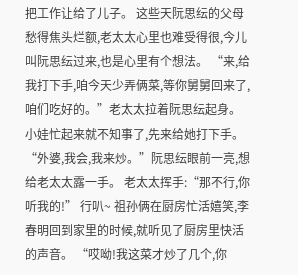把工作让给了儿子。 这些天阮思纭的父母愁得焦头烂额,老太太心里也难受得很,今儿叫阮思纭过来,也是心里有个想法。 “来,给我打下手,咱今天少弄俩菜,等你舅舅回来了,咱们吃好的。”老太太拉着阮思纭起身。 小娃忙起来就不知事了,先来给她打下手。 “外婆,我会,我来炒。”阮思纭眼前一亮,想给老太太露一手。 老太太挥手:“那不行,你听我的!” 行叭~ 祖孙俩在厨房忙活嬉笑,李春明回到家里的时候,就听见了厨房里快活的声音。 “哎呦!我这菜才炒了几个,你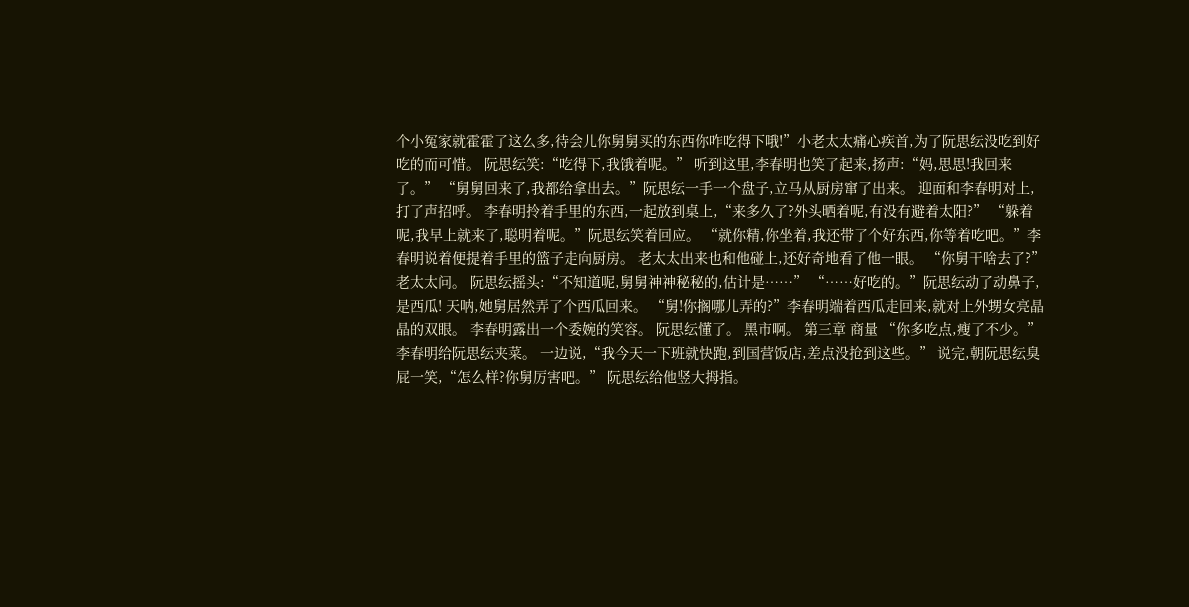个小冤家就霍霍了这么多,待会儿你舅舅买的东西你咋吃得下哦!”小老太太痛心疾首,为了阮思纭没吃到好吃的而可惜。 阮思纭笑:“吃得下,我饿着呢。” 听到这里,李春明也笑了起来,扬声:“妈,思思!我回来了。” “舅舅回来了,我都给拿出去。”阮思纭一手一个盘子,立马从厨房窜了出来。 迎面和李春明对上,打了声招呼。 李春明拎着手里的东西,一起放到桌上,“来多久了?外头晒着呢,有没有避着太阳?” “躲着呢,我早上就来了,聪明着呢。”阮思纭笑着回应。 “就你精,你坐着,我还带了个好东西,你等着吃吧。”李春明说着便提着手里的篮子走向厨房。 老太太出来也和他碰上,还好奇地看了他一眼。 “你舅干啥去了?”老太太问。 阮思纭摇头:“不知道呢,舅舅神神秘秘的,估计是……” “……好吃的。”阮思纭动了动鼻子,是西瓜! 天呐,她舅居然弄了个西瓜回来。 “舅!你搁哪儿弄的?”李春明端着西瓜走回来,就对上外甥女亮晶晶的双眼。 李春明露出一个委婉的笑容。 阮思纭懂了。 黑市啊。 第三章 商量 “你多吃点,瘦了不少。”李春明给阮思纭夹菜。 一边说,“我今天一下班就快跑,到国营饭店,差点没抢到这些。” 说完,朝阮思纭臭屁一笑,“怎么样?你舅厉害吧。” 阮思纭给他竖大拇指。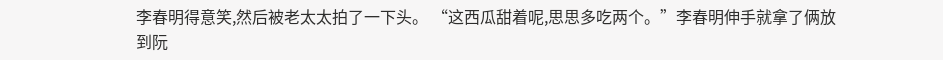李春明得意笑,然后被老太太拍了一下头。 “这西瓜甜着呢,思思多吃两个。”李春明伸手就拿了俩放到阮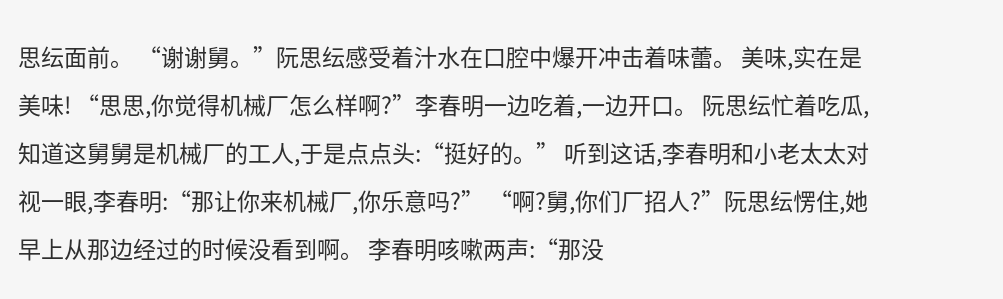思纭面前。 “谢谢舅。”阮思纭感受着汁水在口腔中爆开冲击着味蕾。 美味,实在是美味! “思思,你觉得机械厂怎么样啊?”李春明一边吃着,一边开口。 阮思纭忙着吃瓜,知道这舅舅是机械厂的工人,于是点点头:“挺好的。” 听到这话,李春明和小老太太对视一眼,李春明:“那让你来机械厂,你乐意吗?” “啊?舅,你们厂招人?”阮思纭愣住,她早上从那边经过的时候没看到啊。 李春明咳嗽两声:“那没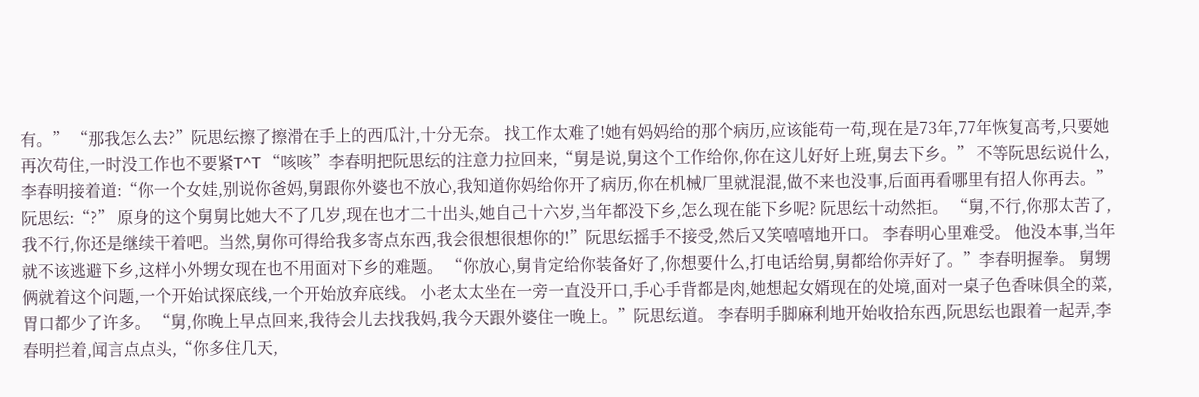有。” “那我怎么去?”阮思纭擦了擦滑在手上的西瓜汁,十分无奈。 找工作太难了!她有妈妈给的那个病历,应该能苟一苟,现在是73年,77年恢复高考,只要她再次苟住,一时没工作也不要紧T^T “咳咳”李春明把阮思纭的注意力拉回来,“舅是说,舅这个工作给你,你在这儿好好上班,舅去下乡。” 不等阮思纭说什么,李春明接着道:“你一个女娃,别说你爸妈,舅跟你外婆也不放心,我知道你妈给你开了病历,你在机械厂里就混混,做不来也没事,后面再看哪里有招人你再去。” 阮思纭:“?” 原身的这个舅舅比她大不了几岁,现在也才二十出头,她自己十六岁,当年都没下乡,怎么现在能下乡呢? 阮思纭十动然拒。 “舅,不行,你那太苦了,我不行,你还是继续干着吧。当然,舅你可得给我多寄点东西,我会很想很想你的!”阮思纭摇手不接受,然后又笑嘻嘻地开口。 李春明心里难受。 他没本事,当年就不该逃避下乡,这样小外甥女现在也不用面对下乡的难题。 “你放心,舅肯定给你装备好了,你想要什么,打电话给舅,舅都给你弄好了。”李春明握拳。 舅甥俩就着这个问题,一个开始试探底线,一个开始放弃底线。 小老太太坐在一旁一直没开口,手心手背都是肉,她想起女婿现在的处境,面对一桌子色香味俱全的菜,胃口都少了许多。 “舅,你晚上早点回来,我待会儿去找我妈,我今天跟外婆住一晚上。”阮思纭道。 李春明手脚麻利地开始收拾东西,阮思纭也跟着一起弄,李春明拦着,闻言点点头,“你多住几天,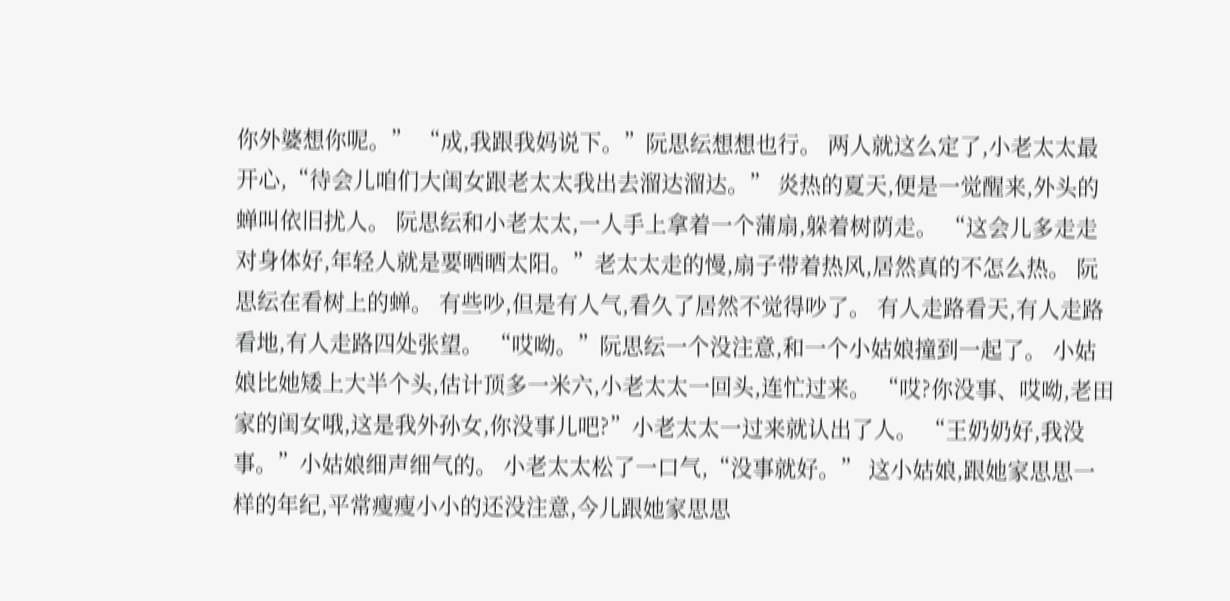你外婆想你呢。” “成,我跟我妈说下。”阮思纭想想也行。 两人就这么定了,小老太太最开心,“待会儿咱们大闺女跟老太太我出去溜达溜达。” 炎热的夏天,便是一觉醒来,外头的蝉叫依旧扰人。 阮思纭和小老太太,一人手上拿着一个蒲扇,躲着树荫走。 “这会儿多走走对身体好,年轻人就是要晒晒太阳。”老太太走的慢,扇子带着热风,居然真的不怎么热。 阮思纭在看树上的蝉。 有些吵,但是有人气,看久了居然不觉得吵了。 有人走路看天,有人走路看地,有人走路四处张望。 “哎呦。”阮思纭一个没注意,和一个小姑娘撞到一起了。 小姑娘比她矮上大半个头,估计顶多一米六,小老太太一回头,连忙过来。 “哎?你没事、哎呦,老田家的闺女哦,这是我外孙女,你没事儿吧?”小老太太一过来就认出了人。 “王奶奶好,我没事。”小姑娘细声细气的。 小老太太松了一口气,“没事就好。” 这小姑娘,跟她家思思一样的年纪,平常瘦瘦小小的还没注意,今儿跟她家思思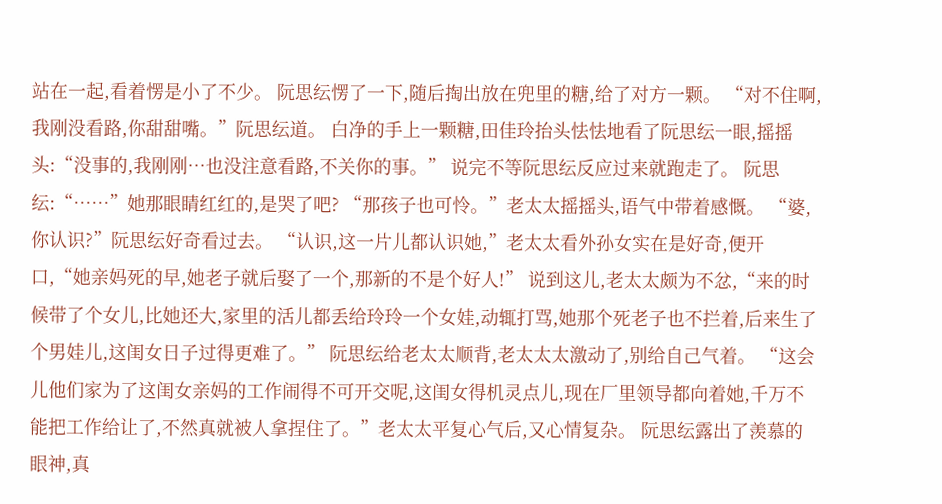站在一起,看着愣是小了不少。 阮思纭愣了一下,随后掏出放在兜里的糖,给了对方一颗。 “对不住啊,我刚没看路,你甜甜嘴。”阮思纭道。 白净的手上一颗糖,田佳玲抬头怯怯地看了阮思纭一眼,摇摇头:“没事的,我刚刚…也没注意看路,不关你的事。” 说完不等阮思纭反应过来就跑走了。 阮思纭:“……”她那眼睛红红的,是哭了吧? “那孩子也可怜。”老太太摇摇头,语气中带着感慨。 “婆,你认识?”阮思纭好奇看过去。 “认识,这一片儿都认识她,”老太太看外孙女实在是好奇,便开口,“她亲妈死的早,她老子就后娶了一个,那新的不是个好人!” 说到这儿,老太太颇为不忿,“来的时候带了个女儿,比她还大,家里的活儿都丢给玲玲一个女娃,动辄打骂,她那个死老子也不拦着,后来生了个男娃儿,这闺女日子过得更难了。” 阮思纭给老太太顺背,老太太太激动了,别给自己气着。 “这会儿他们家为了这闺女亲妈的工作闹得不可开交呢,这闺女得机灵点儿,现在厂里领导都向着她,千万不能把工作给让了,不然真就被人拿捏住了。”老太太平复心气后,又心情复杂。 阮思纭露出了羡慕的眼神,真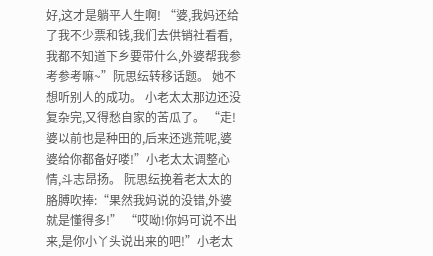好,这才是躺平人生啊! “婆,我妈还给了我不少票和钱,我们去供销社看看,我都不知道下乡要带什么,外婆帮我参考参考嘛~”阮思纭转移话题。 她不想听别人的成功。 小老太太那边还没复杂完,又得愁自家的苦瓜了。 “走!婆以前也是种田的,后来还逃荒呢,婆婆给你都备好喽!”小老太太调整心情,斗志昂扬。 阮思纭挽着老太太的胳膊吹捧:“果然我妈说的没错,外婆就是懂得多!” “哎呦!你妈可说不出来,是你小丫头说出来的吧!”小老太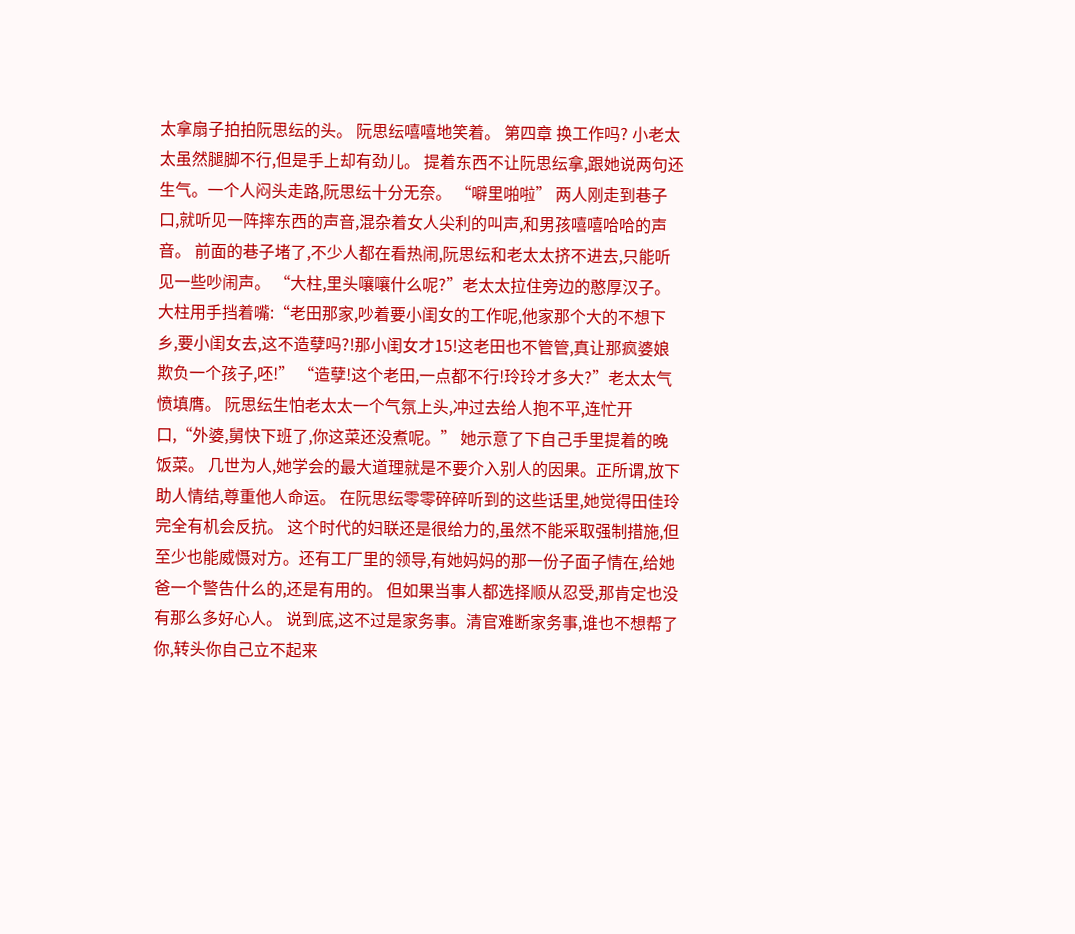太拿扇子拍拍阮思纭的头。 阮思纭嘻嘻地笑着。 第四章 换工作吗? 小老太太虽然腿脚不行,但是手上却有劲儿。 提着东西不让阮思纭拿,跟她说两句还生气。一个人闷头走路,阮思纭十分无奈。 “噼里啪啦” 两人刚走到巷子口,就听见一阵摔东西的声音,混杂着女人尖利的叫声,和男孩嘻嘻哈哈的声音。 前面的巷子堵了,不少人都在看热闹,阮思纭和老太太挤不进去,只能听见一些吵闹声。 “大柱,里头嚷嚷什么呢?”老太太拉住旁边的憨厚汉子。 大柱用手挡着嘴:“老田那家,吵着要小闺女的工作呢,他家那个大的不想下乡,要小闺女去,这不造孽吗?!那小闺女才15!这老田也不管管,真让那疯婆娘欺负一个孩子,呸!” “造孽!这个老田,一点都不行!玲玲才多大?”老太太气愤填膺。 阮思纭生怕老太太一个气氛上头,冲过去给人抱不平,连忙开口,“外婆,舅快下班了,你这菜还没煮呢。” 她示意了下自己手里提着的晚饭菜。 几世为人,她学会的最大道理就是不要介入别人的因果。正所谓,放下助人情结,尊重他人命运。 在阮思纭零零碎碎听到的这些话里,她觉得田佳玲完全有机会反抗。 这个时代的妇联还是很给力的,虽然不能采取强制措施,但至少也能威慑对方。还有工厂里的领导,有她妈妈的那一份子面子情在,给她爸一个警告什么的,还是有用的。 但如果当事人都选择顺从忍受,那肯定也没有那么多好心人。 说到底,这不过是家务事。清官难断家务事,谁也不想帮了你,转头你自己立不起来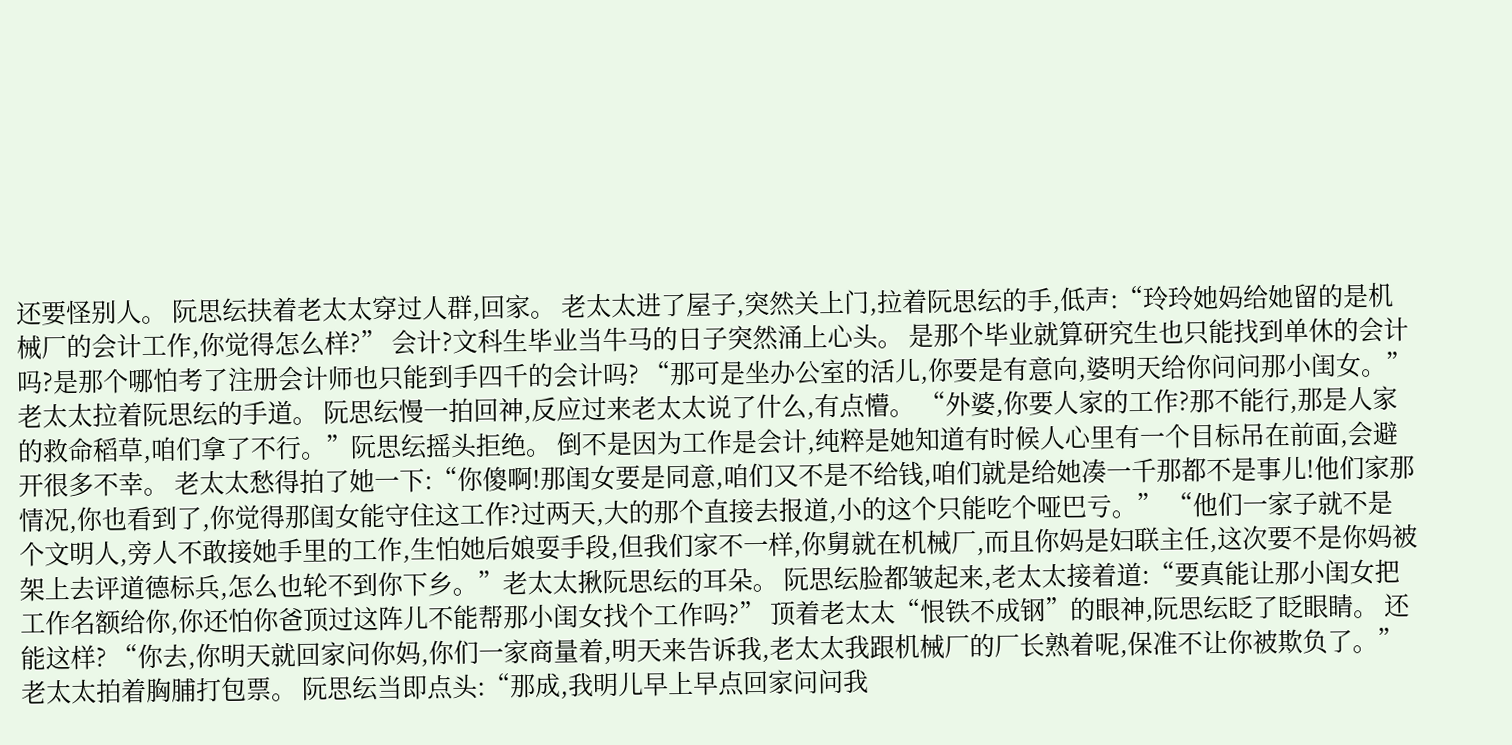还要怪别人。 阮思纭扶着老太太穿过人群,回家。 老太太进了屋子,突然关上门,拉着阮思纭的手,低声:“玲玲她妈给她留的是机械厂的会计工作,你觉得怎么样?” 会计?文科生毕业当牛马的日子突然涌上心头。 是那个毕业就算研究生也只能找到单休的会计吗?是那个哪怕考了注册会计师也只能到手四千的会计吗? “那可是坐办公室的活儿,你要是有意向,婆明天给你问问那小闺女。”老太太拉着阮思纭的手道。 阮思纭慢一拍回神,反应过来老太太说了什么,有点懵。 “外婆,你要人家的工作?那不能行,那是人家的救命稻草,咱们拿了不行。”阮思纭摇头拒绝。 倒不是因为工作是会计,纯粹是她知道有时候人心里有一个目标吊在前面,会避开很多不幸。 老太太愁得拍了她一下:“你傻啊!那闺女要是同意,咱们又不是不给钱,咱们就是给她凑一千那都不是事儿!他们家那情况,你也看到了,你觉得那闺女能守住这工作?过两天,大的那个直接去报道,小的这个只能吃个哑巴亏。” “他们一家子就不是个文明人,旁人不敢接她手里的工作,生怕她后娘耍手段,但我们家不一样,你舅就在机械厂,而且你妈是妇联主任,这次要不是你妈被架上去评道德标兵,怎么也轮不到你下乡。”老太太揪阮思纭的耳朵。 阮思纭脸都皱起来,老太太接着道:“要真能让那小闺女把工作名额给你,你还怕你爸顶过这阵儿不能帮那小闺女找个工作吗?” 顶着老太太“恨铁不成钢”的眼神,阮思纭眨了眨眼睛。 还能这样? “你去,你明天就回家问你妈,你们一家商量着,明天来告诉我,老太太我跟机械厂的厂长熟着呢,保准不让你被欺负了。”老太太拍着胸脯打包票。 阮思纭当即点头:“那成,我明儿早上早点回家问问我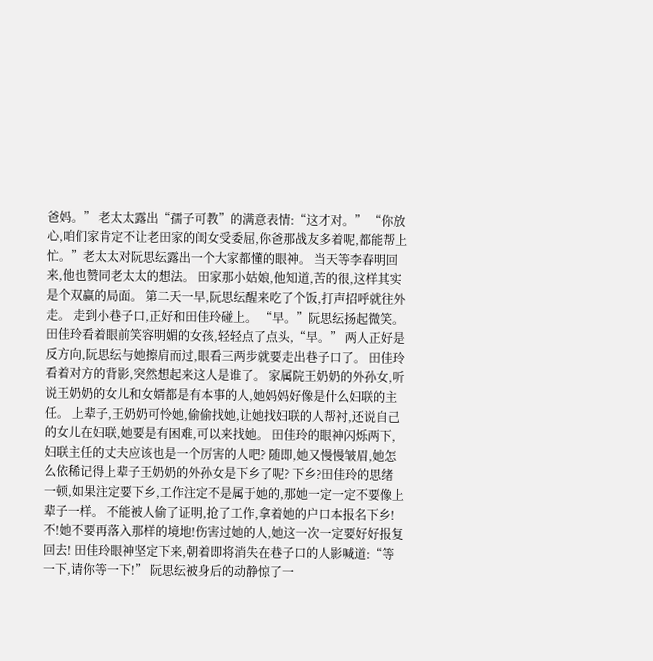爸妈。” 老太太露出“孺子可教”的满意表情:“这才对。” “你放心,咱们家肯定不让老田家的闺女受委屈,你爸那战友多着呢,都能帮上忙。”老太太对阮思纭露出一个大家都懂的眼神。 当天等李春明回来,他也赞同老太太的想法。 田家那小姑娘,他知道,苦的很,这样其实是个双赢的局面。 第二天一早,阮思纭醒来吃了个饭,打声招呼就往外走。 走到小巷子口,正好和田佳玲碰上。 “早。”阮思纭扬起微笑。 田佳玲看着眼前笑容明媚的女孩,轻轻点了点头,“早。” 两人正好是反方向,阮思纭与她擦肩而过,眼看三两步就要走出巷子口了。 田佳玲看着对方的背影,突然想起来这人是谁了。 家属院王奶奶的外孙女,听说王奶奶的女儿和女婿都是有本事的人,她妈妈好像是什么妇联的主任。 上辈子,王奶奶可怜她,偷偷找她,让她找妇联的人帮衬,还说自己的女儿在妇联,她要是有困难,可以来找她。 田佳玲的眼神闪烁两下,妇联主任的丈夫应该也是一个厉害的人吧? 随即,她又慢慢皱眉,她怎么依稀记得上辈子王奶奶的外孙女是下乡了呢? 下乡?田佳玲的思绪一顿,如果注定要下乡,工作注定不是属于她的,那她一定一定不要像上辈子一样。 不能被人偷了证明,抢了工作,拿着她的户口本报名下乡! 不!她不要再落入那样的境地!伤害过她的人,她这一次一定要好好报复回去! 田佳玲眼神坚定下来,朝着即将消失在巷子口的人影喊道:“等一下,请你等一下!” 阮思纭被身后的动静惊了一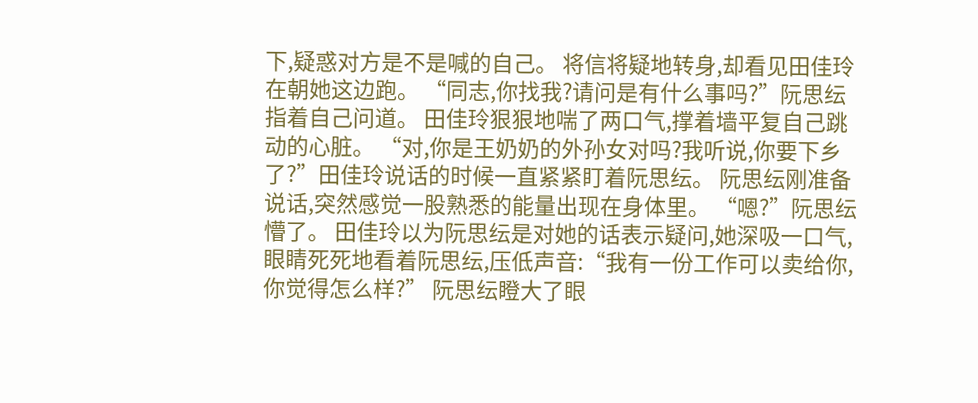下,疑惑对方是不是喊的自己。 将信将疑地转身,却看见田佳玲在朝她这边跑。 “同志,你找我?请问是有什么事吗?”阮思纭指着自己问道。 田佳玲狠狠地喘了两口气,撑着墙平复自己跳动的心脏。 “对,你是王奶奶的外孙女对吗?我听说,你要下乡了?”田佳玲说话的时候一直紧紧盯着阮思纭。 阮思纭刚准备说话,突然感觉一股熟悉的能量出现在身体里。 “嗯?”阮思纭懵了。 田佳玲以为阮思纭是对她的话表示疑问,她深吸一口气,眼睛死死地看着阮思纭,压低声音:“我有一份工作可以卖给你,你觉得怎么样?” 阮思纭瞪大了眼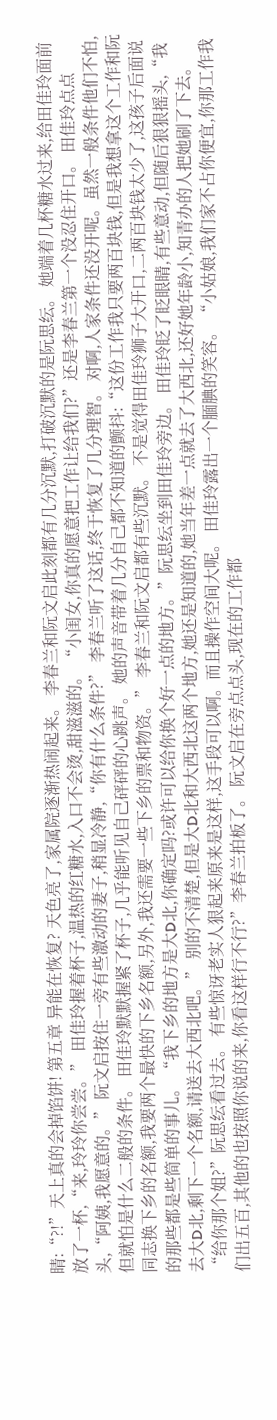睛:“?!”天上真的会掉馅饼! 第五章 异能在恢复? 天色亮了,家属院逐渐热闹起来。 李春兰和阮文启此刻都有几分沉默,打破沉默的是阮思纭。 她端着几杯糖水过来,给田佳玲面前放了一杯,“来,玲玲你尝尝。” 田佳玲握着杯子,温热的红糖水,入口不会烫,甜滋滋的。 “小闺女,你真的愿意把工作让给我们?”还是李春兰第一个没忍住开口。 田佳玲点点头,“阿姨,我愿意的。” 阮文启按住一旁有些激动的妻子,稍显冷静,“你有什么条件?” 李春兰听了这话,终于恢复了几分理智。 对啊,人家条件还没开呢。虽然一般条件他们不怕,但就怕是什么二般的条件。 田佳玲默默握紧了杯子,几乎能听见自己砰砰的心跳声。 她的声音带着几分自己都不知道的颤抖:“这份工作我只要两百块钱,但是我想拿这个工作和阮同志换下乡的名额,我要两个最快的下乡名额,另外,我还需要一些下乡的票和物资。” 李春兰和阮文启都有些沉默。 不是觉得田佳玲狮子大开口,二两百块钱太少了,这孩子后面说的那些都是些简单的事儿。 “我下乡的地方是大D北,你确定吗?或许可以给你换个好一点的地方。”阮思纭坐到田佳玲旁边。 田佳玲眨了眨眼睛,有些意动,但随后狠狠摇头,“我去大D北,剩下一个名额,请送去大西北吧。” 别的不清楚,但是大D北和大西北这两个地方,她还是知道的,她当年差一点就去了大西北,还好她年龄小,知青办的人把她刷了下去。 “给你那个姐?”阮思纭看过去。 有些惊讶老实人狠起来原来是这样,这手段可以啊。而且操作空间大呢。 田佳玲露出一个腼腆的笑容。 “小姑娘,我们家不占你便宜,你那工作我们出五百,其他的也按照你说的来,你看这样行不行?”李春兰拍板了。 阮文启在旁点点头,现在的工作都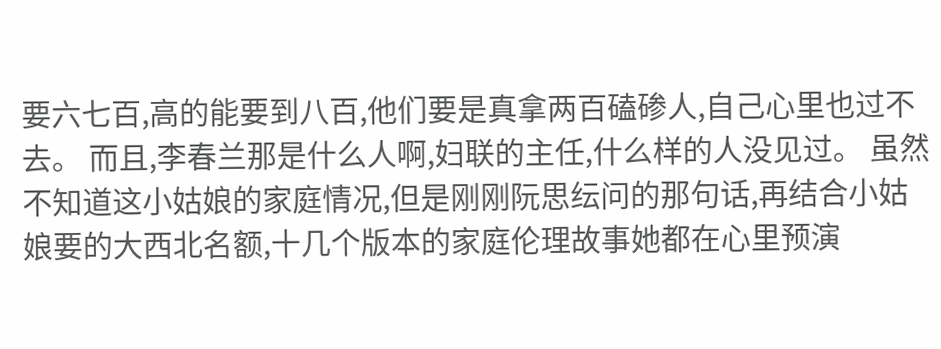要六七百,高的能要到八百,他们要是真拿两百磕碜人,自己心里也过不去。 而且,李春兰那是什么人啊,妇联的主任,什么样的人没见过。 虽然不知道这小姑娘的家庭情况,但是刚刚阮思纭问的那句话,再结合小姑娘要的大西北名额,十几个版本的家庭伦理故事她都在心里预演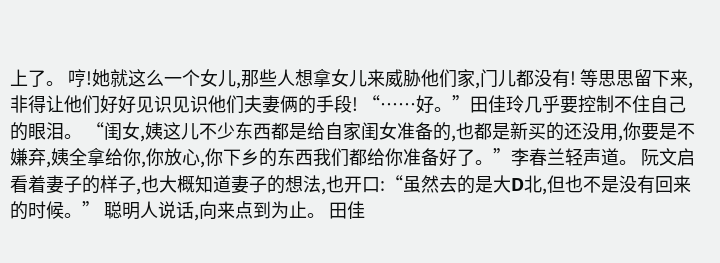上了。 哼!她就这么一个女儿,那些人想拿女儿来威胁他们家,门儿都没有! 等思思留下来,非得让他们好好见识见识他们夫妻俩的手段! “……好。”田佳玲几乎要控制不住自己的眼泪。 “闺女,姨这儿不少东西都是给自家闺女准备的,也都是新买的还没用,你要是不嫌弃,姨全拿给你,你放心,你下乡的东西我们都给你准备好了。”李春兰轻声道。 阮文启看着妻子的样子,也大概知道妻子的想法,也开口:“虽然去的是大D北,但也不是没有回来的时候。” 聪明人说话,向来点到为止。 田佳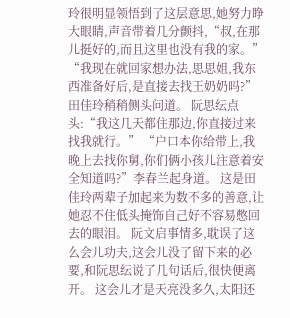玲很明显领悟到了这层意思,她努力睁大眼睛,声音带着几分颤抖,“叔,在那儿挺好的,而且这里也没有我的家。” “我现在就回家想办法,思思姐,我东西准备好后,是直接去找王奶奶吗?”田佳玲稍稍侧头问道。 阮思纭点头:“我这几天都住那边,你直接过来找我就行。” “户口本你给带上,我晚上去找你舅,你们俩小孩儿注意着安全知道吗?”李春兰起身道。 这是田佳玲两辈子加起来为数不多的善意,让她忍不住低头掩饰自己好不容易憋回去的眼泪。 阮文启事情多,耽误了这么会儿功夫,这会儿没了留下来的必要,和阮思纭说了几句话后,很快便离开。 这会儿才是天亮没多久,太阳还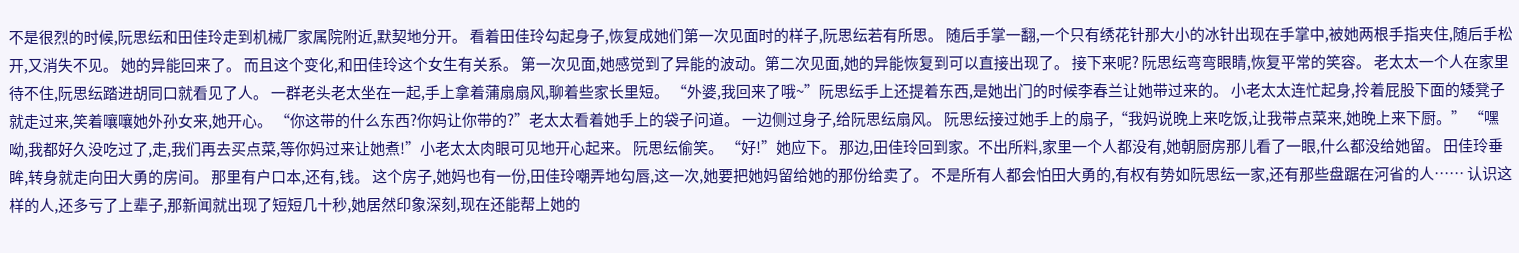不是很烈的时候,阮思纭和田佳玲走到机械厂家属院附近,默契地分开。 看着田佳玲勾起身子,恢复成她们第一次见面时的样子,阮思纭若有所思。 随后手掌一翻,一个只有绣花针那大小的冰针出现在手掌中,被她两根手指夹住,随后手松开,又消失不见。 她的异能回来了。 而且这个变化,和田佳玲这个女生有关系。 第一次见面,她感觉到了异能的波动。第二次见面,她的异能恢复到可以直接出现了。 接下来呢? 阮思纭弯弯眼睛,恢复平常的笑容。 老太太一个人在家里待不住,阮思纭踏进胡同口就看见了人。 一群老头老太坐在一起,手上拿着蒲扇扇风,聊着些家长里短。 “外婆,我回来了哦~”阮思纭手上还提着东西,是她出门的时候李春兰让她带过来的。 小老太太连忙起身,拎着屁股下面的矮凳子就走过来,笑着嚷嚷她外孙女来,她开心。 “你这带的什么东西?你妈让你带的?”老太太看着她手上的袋子问道。 一边侧过身子,给阮思纭扇风。 阮思纭接过她手上的扇子,“我妈说晚上来吃饭,让我带点菜来,她晚上来下厨。” “嘿呦,我都好久没吃过了,走,我们再去买点菜,等你妈过来让她煮!”小老太太肉眼可见地开心起来。 阮思纭偷笑。 “好!”她应下。 那边,田佳玲回到家。不出所料,家里一个人都没有,她朝厨房那儿看了一眼,什么都没给她留。 田佳玲垂眸,转身就走向田大勇的房间。 那里有户口本,还有,钱。 这个房子,她妈也有一份,田佳玲嘲弄地勾唇,这一次,她要把她妈留给她的那份给卖了。 不是所有人都会怕田大勇的,有权有势如阮思纭一家,还有那些盘踞在河省的人…… 认识这样的人,还多亏了上辈子,那新闻就出现了短短几十秒,她居然印象深刻,现在还能帮上她的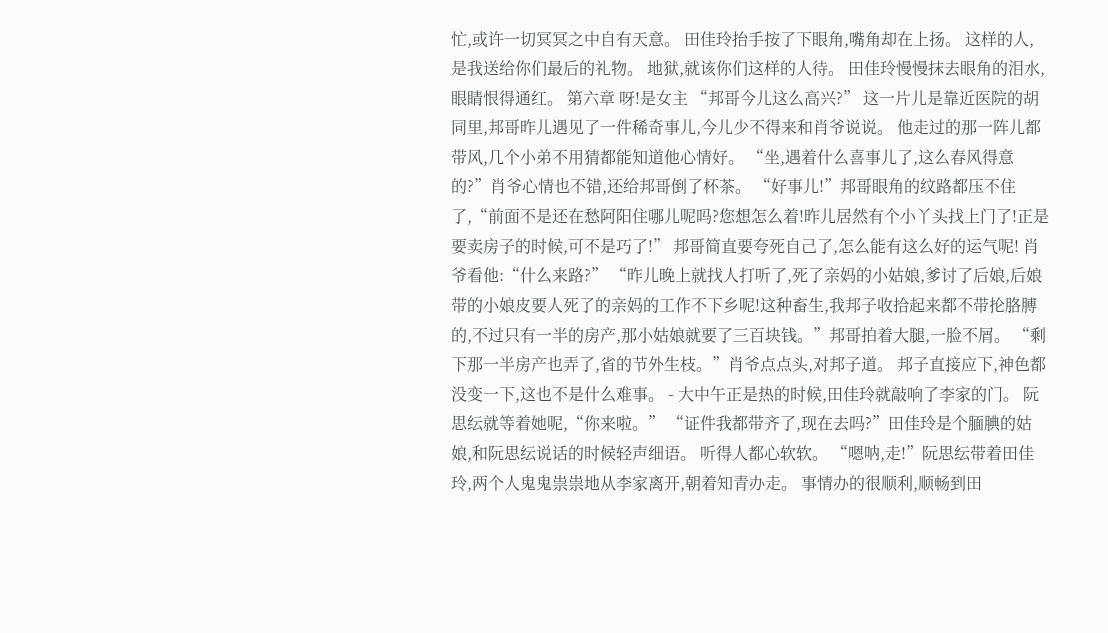忙,或许一切冥冥之中自有天意。 田佳玲抬手按了下眼角,嘴角却在上扬。 这样的人,是我送给你们最后的礼物。 地狱,就该你们这样的人待。 田佳玲慢慢抹去眼角的泪水,眼睛恨得通红。 第六章 呀!是女主 “邦哥今儿这么高兴?” 这一片儿是靠近医院的胡同里,邦哥昨儿遇见了一件稀奇事儿,今儿少不得来和肖爷说说。 他走过的那一阵儿都带风,几个小弟不用猜都能知道他心情好。 “坐,遇着什么喜事儿了,这么春风得意的?”肖爷心情也不错,还给邦哥倒了杯茶。 “好事儿!”邦哥眼角的纹路都压不住了,“前面不是还在愁阿阳住哪儿呢吗?您想怎么着!昨儿居然有个小丫头找上门了!正是要卖房子的时候,可不是巧了!” 邦哥简直要夸死自己了,怎么能有这么好的运气呢! 肖爷看他:“什么来路?” “昨儿晚上就找人打听了,死了亲妈的小姑娘,爹讨了后娘,后娘带的小娘皮要人死了的亲妈的工作不下乡呢!这种畜生,我邦子收拾起来都不带抡胳膊的,不过只有一半的房产,那小姑娘就要了三百块钱。”邦哥拍着大腿,一脸不屑。 “剩下那一半房产也弄了,省的节外生枝。”肖爷点点头,对邦子道。 邦子直接应下,神色都没变一下,这也不是什么难事。 - 大中午正是热的时候,田佳玲就敲响了李家的门。 阮思纭就等着她呢,“你来啦。” “证件我都带齐了,现在去吗?”田佳玲是个腼腆的姑娘,和阮思纭说话的时候轻声细语。 听得人都心软软。 “嗯呐,走!”阮思纭带着田佳玲,两个人鬼鬼祟祟地从李家离开,朝着知青办走。 事情办的很顺利,顺畅到田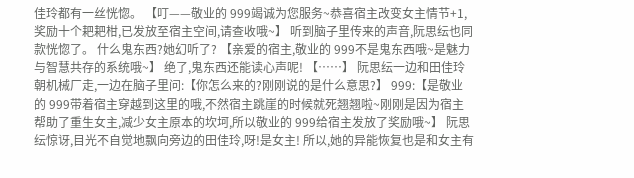佳玲都有一丝恍惚。 【叮——敬业的 999竭诚为您服务~恭喜宿主改变女主情节+1,奖励十个耙耙柑,已发放至宿主空间,请查收哦~】 听到脑子里传来的声音,阮思纭也同款恍惚了。 什么鬼东西?她幻听了? 【亲爱的宿主,敬业的 999不是鬼东西哦~是魅力与智慧共存的系统哦~】 绝了,鬼东西还能读心声呢! 【……】 阮思纭一边和田佳玲朝机械厂走,一边在脑子里问:【你怎么来的?刚刚说的是什么意思?】 999:【是敬业的 999带着宿主穿越到这里的哦,不然宿主跳崖的时候就死翘翘啦~刚刚是因为宿主帮助了重生女主,减少女主原本的坎坷,所以敬业的 999给宿主发放了奖励哦~】 阮思纭惊讶,目光不自觉地飘向旁边的田佳玲,呀!是女主! 所以,她的异能恢复也是和女主有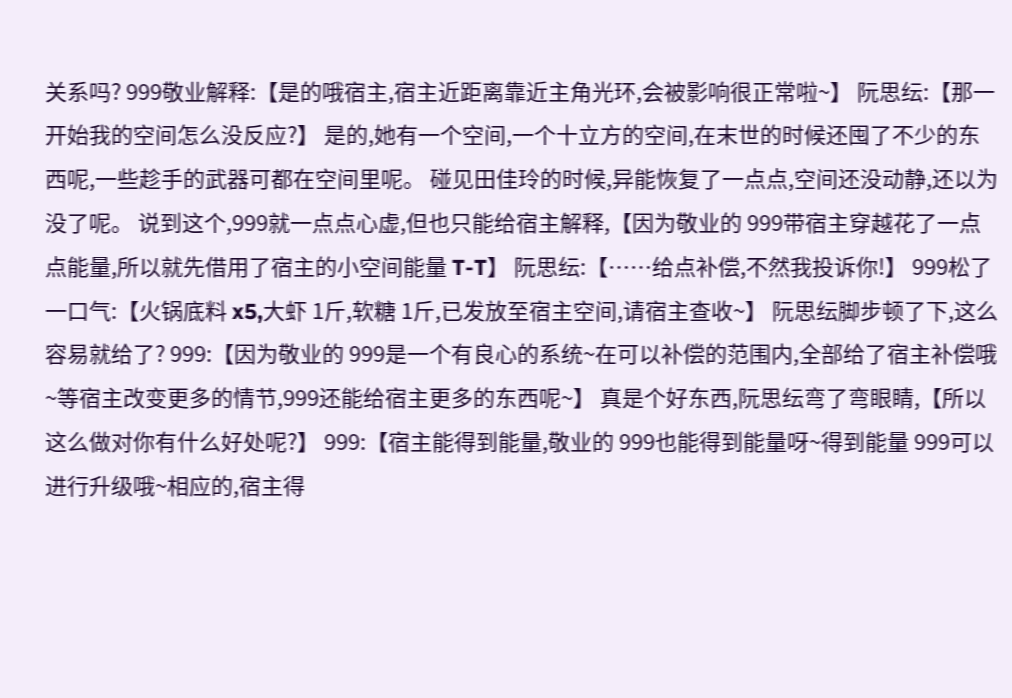关系吗? 999敬业解释:【是的哦宿主,宿主近距离靠近主角光环,会被影响很正常啦~】 阮思纭:【那一开始我的空间怎么没反应?】 是的,她有一个空间,一个十立方的空间,在末世的时候还囤了不少的东西呢,一些趁手的武器可都在空间里呢。 碰见田佳玲的时候,异能恢复了一点点,空间还没动静,还以为没了呢。 说到这个,999就一点点心虚,但也只能给宿主解释,【因为敬业的 999带宿主穿越花了一点点能量,所以就先借用了宿主的小空间能量 T-T】 阮思纭:【……给点补偿,不然我投诉你!】 999松了一口气:【火锅底料 x5,大虾 1斤,软糖 1斤,已发放至宿主空间,请宿主查收~】 阮思纭脚步顿了下,这么容易就给了? 999:【因为敬业的 999是一个有良心的系统~在可以补偿的范围内,全部给了宿主补偿哦~等宿主改变更多的情节,999还能给宿主更多的东西呢~】 真是个好东西,阮思纭弯了弯眼睛,【所以这么做对你有什么好处呢?】 999:【宿主能得到能量,敬业的 999也能得到能量呀~得到能量 999可以进行升级哦~相应的,宿主得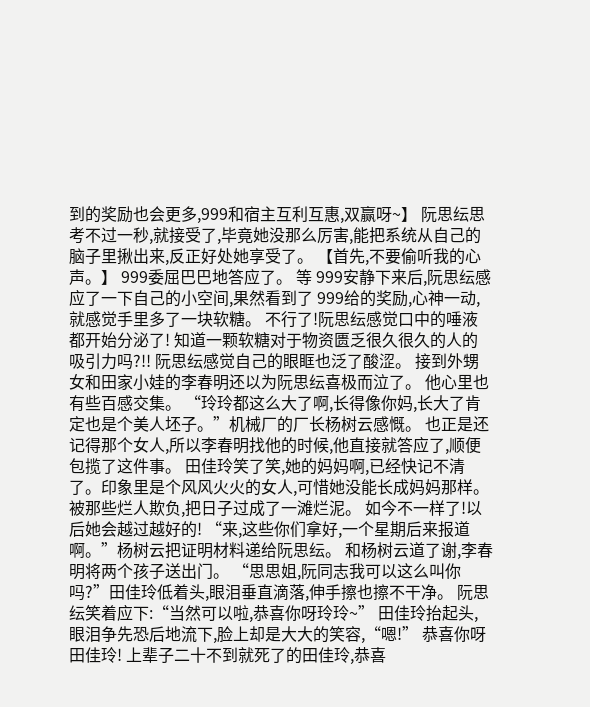到的奖励也会更多,999和宿主互利互惠,双赢呀~】 阮思纭思考不过一秒,就接受了,毕竟她没那么厉害,能把系统从自己的脑子里揪出来,反正好处她享受了。 【首先,不要偷听我的心声。】 999委屈巴巴地答应了。 等 999安静下来后,阮思纭感应了一下自己的小空间,果然看到了 999给的奖励,心神一动,就感觉手里多了一块软糖。 不行了!阮思纭感觉口中的唾液都开始分泌了! 知道一颗软糖对于物资匮乏很久很久的人的吸引力吗?!! 阮思纭感觉自己的眼眶也泛了酸涩。 接到外甥女和田家小娃的李春明还以为阮思纭喜极而泣了。 他心里也有些百感交集。 “玲玲都这么大了啊,长得像你妈,长大了肯定也是个美人坯子。”机械厂的厂长杨树云感慨。 也正是还记得那个女人,所以李春明找他的时候,他直接就答应了,顺便包揽了这件事。 田佳玲笑了笑,她的妈妈啊,已经快记不清了。印象里是个风风火火的女人,可惜她没能长成妈妈那样。 被那些烂人欺负,把日子过成了一滩烂泥。 如今不一样了!以后她会越过越好的! “来,这些你们拿好,一个星期后来报道啊。”杨树云把证明材料递给阮思纭。 和杨树云道了谢,李春明将两个孩子送出门。 “思思姐,阮同志我可以这么叫你吗?”田佳玲低着头,眼泪垂直滴落,伸手擦也擦不干净。 阮思纭笑着应下:“当然可以啦,恭喜你呀玲玲~” 田佳玲抬起头,眼泪争先恐后地流下,脸上却是大大的笑容,“嗯!” 恭喜你呀田佳玲! 上辈子二十不到就死了的田佳玲,恭喜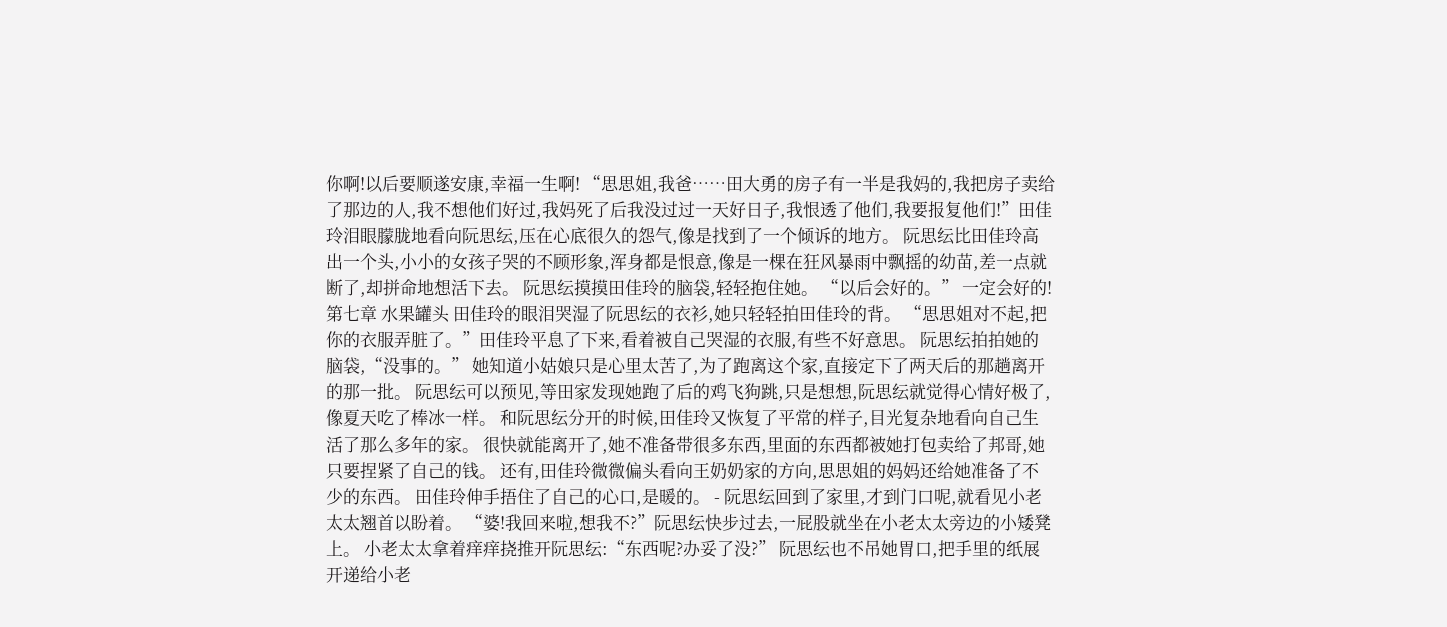你啊!以后要顺遂安康,幸福一生啊! “思思姐,我爸……田大勇的房子有一半是我妈的,我把房子卖给了那边的人,我不想他们好过,我妈死了后我没过过一天好日子,我恨透了他们,我要报复他们!”田佳玲泪眼朦胧地看向阮思纭,压在心底很久的怨气,像是找到了一个倾诉的地方。 阮思纭比田佳玲高出一个头,小小的女孩子哭的不顾形象,浑身都是恨意,像是一棵在狂风暴雨中飘摇的幼苗,差一点就断了,却拼命地想活下去。 阮思纭摸摸田佳玲的脑袋,轻轻抱住她。 “以后会好的。” 一定会好的! 第七章 水果罐头 田佳玲的眼泪哭湿了阮思纭的衣衫,她只轻轻拍田佳玲的背。 “思思姐对不起,把你的衣服弄脏了。”田佳玲平息了下来,看着被自己哭湿的衣服,有些不好意思。 阮思纭拍拍她的脑袋,“没事的。” 她知道小姑娘只是心里太苦了,为了跑离这个家,直接定下了两天后的那趟离开的那一批。 阮思纭可以预见,等田家发现她跑了后的鸡飞狗跳,只是想想,阮思纭就觉得心情好极了,像夏天吃了棒冰一样。 和阮思纭分开的时候,田佳玲又恢复了平常的样子,目光复杂地看向自己生活了那么多年的家。 很快就能离开了,她不准备带很多东西,里面的东西都被她打包卖给了邦哥,她只要捏紧了自己的钱。 还有,田佳玲微微偏头看向王奶奶家的方向,思思姐的妈妈还给她准备了不少的东西。 田佳玲伸手捂住了自己的心口,是暖的。 - 阮思纭回到了家里,才到门口呢,就看见小老太太翘首以盼着。 “婆!我回来啦,想我不?”阮思纭快步过去,一屁股就坐在小老太太旁边的小矮凳上。 小老太太拿着痒痒挠推开阮思纭:“东西呢?办妥了没?” 阮思纭也不吊她胃口,把手里的纸展开递给小老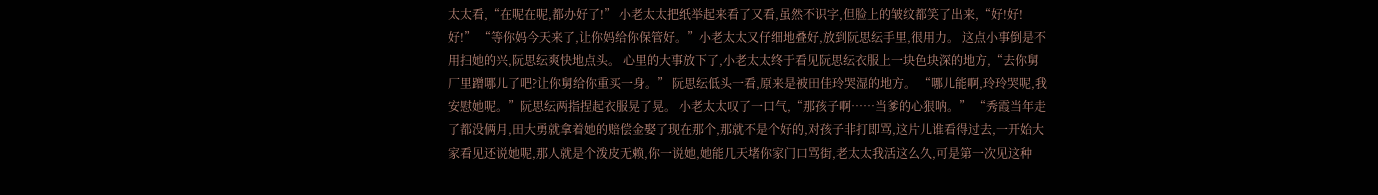太太看,“在呢在呢,都办好了!” 小老太太把纸举起来看了又看,虽然不识字,但脸上的皱纹都笑了出来,“好!好!好!” “等你妈今天来了,让你妈给你保管好。”小老太太又仔细地叠好,放到阮思纭手里,很用力。 这点小事倒是不用扫她的兴,阮思纭爽快地点头。 心里的大事放下了,小老太太终于看见阮思纭衣服上一块色块深的地方,“去你舅厂里蹭哪儿了吧?让你舅给你重买一身。” 阮思纭低头一看,原来是被田佳玲哭湿的地方。 “哪儿能啊,玲玲哭呢,我安慰她呢。”阮思纭两指捏起衣服晃了晃。 小老太太叹了一口气,“那孩子啊……当爹的心狠呐。” “秀霞当年走了都没俩月,田大勇就拿着她的赔偿金娶了现在那个,那就不是个好的,对孩子非打即骂,这片儿谁看得过去,一开始大家看见还说她呢,那人就是个泼皮无赖,你一说她,她能几天堵你家门口骂街,老太太我活这么久,可是第一次见这种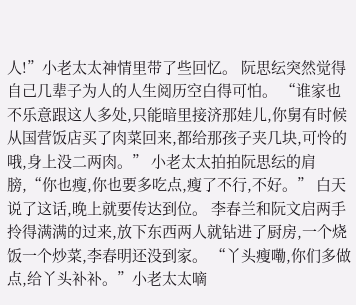人!”小老太太神情里带了些回忆。 阮思纭突然觉得自己几辈子为人的人生阅历空白得可怕。 “谁家也不乐意跟这人多处,只能暗里接济那娃儿,你舅有时候从国营饭店买了肉菜回来,都给那孩子夹几块,可怜的哦,身上没二两肉。” 小老太太拍拍阮思纭的肩膀,“你也瘦,你也要多吃点,瘦了不行,不好。” 白天说了这话,晚上就要传达到位。 李春兰和阮文启两手拎得满满的过来,放下东西两人就钻进了厨房,一个烧饭一个炒菜,李春明还没到家。 “丫头瘦嘞,你们多做点,给丫头补补。”小老太太嘀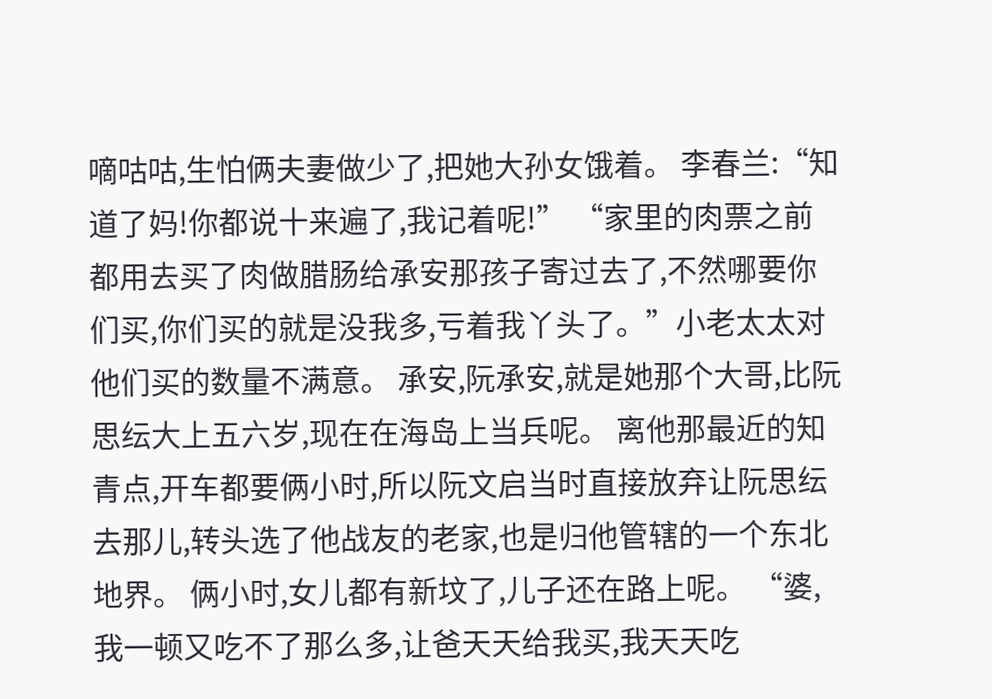嘀咕咕,生怕俩夫妻做少了,把她大孙女饿着。 李春兰:“知道了妈!你都说十来遍了,我记着呢!” “家里的肉票之前都用去买了肉做腊肠给承安那孩子寄过去了,不然哪要你们买,你们买的就是没我多,亏着我丫头了。”小老太太对他们买的数量不满意。 承安,阮承安,就是她那个大哥,比阮思纭大上五六岁,现在在海岛上当兵呢。 离他那最近的知青点,开车都要俩小时,所以阮文启当时直接放弃让阮思纭去那儿,转头选了他战友的老家,也是归他管辖的一个东北地界。 俩小时,女儿都有新坟了,儿子还在路上呢。 “婆,我一顿又吃不了那么多,让爸天天给我买,我天天吃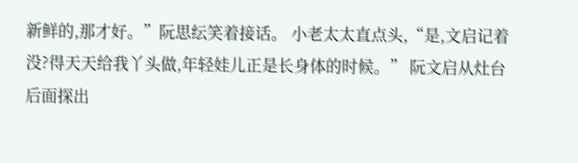新鲜的,那才好。”阮思纭笑着接话。 小老太太直点头,“是,文启记着没?得天天给我丫头做,年轻娃儿正是长身体的时候。” 阮文启从灶台后面探出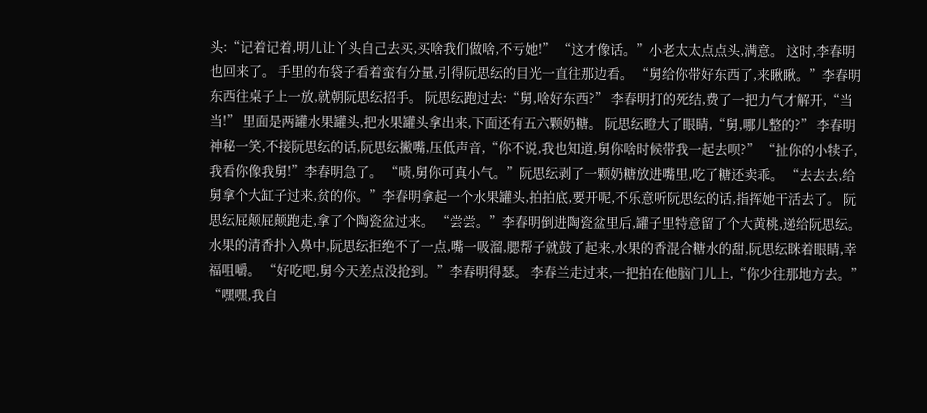头:“记着记着,明儿让丫头自己去买,买啥我们做啥,不亏她!” “这才像话。”小老太太点点头,满意。 这时,李春明也回来了。 手里的布袋子看着蛮有分量,引得阮思纭的目光一直往那边看。 “舅给你带好东西了,来瞅瞅。”李春明东西往桌子上一放,就朝阮思纭招手。 阮思纭跑过去:“舅,啥好东西?” 李春明打的死结,费了一把力气才解开,“当当!” 里面是两罐水果罐头,把水果罐头拿出来,下面还有五六颗奶糖。 阮思纭瞪大了眼睛,“舅,哪儿整的?” 李春明神秘一笑,不接阮思纭的话,阮思纭撇嘴,压低声音,“你不说,我也知道,舅你啥时候带我一起去呗?” “扯你的小犊子,我看你像我舅!”李春明急了。 “啧,舅你可真小气。”阮思纭剥了一颗奶糖放进嘴里,吃了糖还卖乖。 “去去去,给舅拿个大缸子过来,贫的你。”李春明拿起一个水果罐头,拍拍底,要开呢,不乐意听阮思纭的话,指挥她干活去了。 阮思纭屁颠屁颠跑走,拿了个陶瓷盆过来。 “尝尝。”李春明倒进陶瓷盆里后,罐子里特意留了个大黄桃,递给阮思纭。 水果的清香扑入鼻中,阮思纭拒绝不了一点,嘴一吸溜,腮帮子就鼓了起来,水果的香混合糖水的甜,阮思纭眯着眼睛,幸福咀嚼。 “好吃吧,舅今天差点没抢到。”李春明得瑟。 李春兰走过来,一把拍在他脑门儿上,“你少往那地方去。” “嘿嘿,我自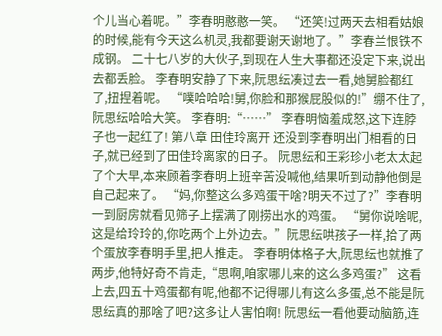个儿当心着呢。”李春明憨憨一笑。 “还笑!过两天去相看姑娘的时候,能有今天这么机灵,我都要谢天谢地了。”李春兰恨铁不成钢。 二十七八岁的大伙子,到现在人生大事都还没定下来,说出去都丢脸。 李春明安静了下来,阮思纭凑过去一看,她舅脸都红了,扭捏着呢。 “噗哈哈哈!舅,你脸和那猴屁股似的!”绷不住了,阮思纭哈哈大笑。 李春明:“……” 李春明恼羞成怒,这下连脖子也一起红了! 第八章 田佳玲离开 还没到李春明出门相看的日子,就已经到了田佳玲离家的日子。 阮思纭和王彩珍小老太太起了个大早,本来顾着李春明上班辛苦没喊他,结果听到动静他倒是自己起来了。 “妈,你整这么多鸡蛋干啥?明天不过了?”李春明一到厨房就看见筛子上摆满了刚捞出水的鸡蛋。 “舅你说啥呢,这是给玲玲的,你吃两个上外边去。”阮思纭哄孩子一样,拾了两个蛋放李春明手里,把人推走。 李春明体格子大,阮思纭也就推了两步,他特好奇不肯走,“思啊,咱家哪儿来的这么多鸡蛋?” 这看上去,四五十鸡蛋都有呢,他都不记得哪儿有这么多蛋,总不能是阮思纭真的那啥了吧?这多让人害怕啊! 阮思纭一看他要动脑筋,连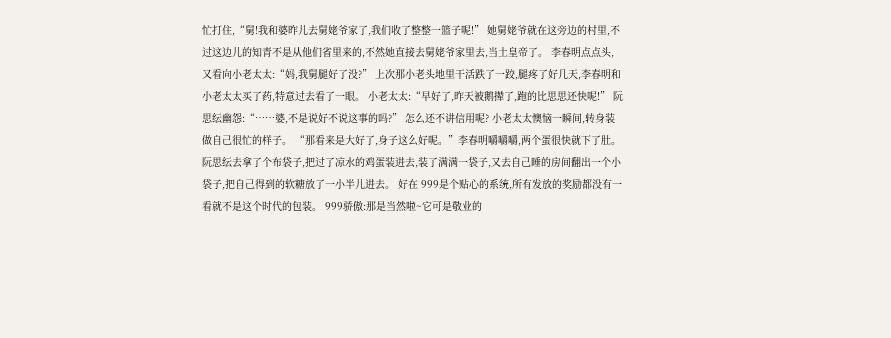忙打住,“舅!我和婆昨儿去舅姥爷家了,我们收了整整一篮子呢!” 她舅姥爷就在这旁边的村里,不过这边儿的知青不是从他们省里来的,不然她直接去舅姥爷家里去,当土皇帝了。 李春明点点头,又看向小老太太:“妈,我舅腿好了没?” 上次那小老头地里干活跌了一跤,腿疼了好几天,李春明和小老太太买了药,特意过去看了一眼。 小老太太:“早好了,昨天被鹅撵了,跑的比思思还快呢!” 阮思纭幽怨:“……婆,不是说好不说这事的吗?” 怎么还不讲信用呢? 小老太太懊恼一瞬间,转身装做自己很忙的样子。 “那看来是大好了,身子这么好呢。”李春明嚼嚼嚼,两个蛋很快就下了肚。 阮思纭去拿了个布袋子,把过了凉水的鸡蛋装进去,装了满满一袋子,又去自己睡的房间翻出一个小袋子,把自己得到的软糖放了一小半儿进去。 好在 999是个贴心的系统,所有发放的奖励都没有一看就不是这个时代的包装。 999骄傲:那是当然啦~它可是敬业的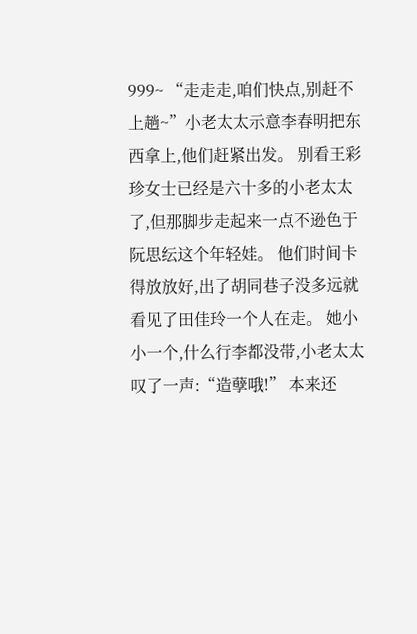999~ “走走走,咱们快点,别赶不上趟~”小老太太示意李春明把东西拿上,他们赶紧出发。 别看王彩珍女士已经是六十多的小老太太了,但那脚步走起来一点不逊色于阮思纭这个年轻娃。 他们时间卡得放放好,出了胡同巷子没多远就看见了田佳玲一个人在走。 她小小一个,什么行李都没带,小老太太叹了一声:“造孽哦!” 本来还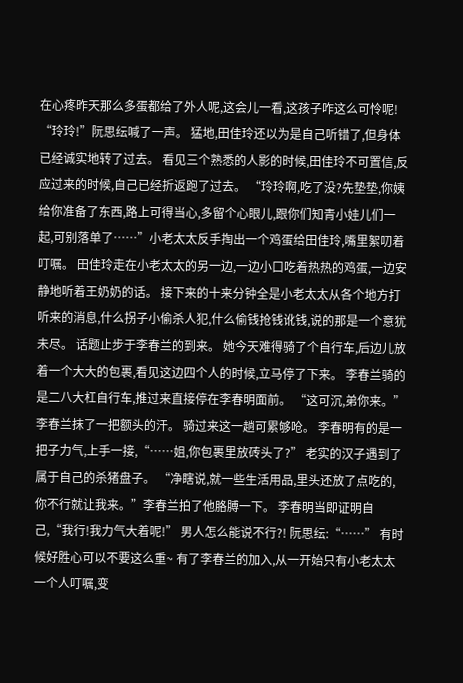在心疼昨天那么多蛋都给了外人呢,这会儿一看,这孩子咋这么可怜呢! “玲玲!”阮思纭喊了一声。 猛地,田佳玲还以为是自己听错了,但身体已经诚实地转了过去。 看见三个熟悉的人影的时候,田佳玲不可置信,反应过来的时候,自己已经折返跑了过去。 “玲玲啊,吃了没?先垫垫,你姨给你准备了东西,路上可得当心,多留个心眼儿,跟你们知青小娃儿们一起,可别落单了……”小老太太反手掏出一个鸡蛋给田佳玲,嘴里絮叨着叮嘱。 田佳玲走在小老太太的另一边,一边小口吃着热热的鸡蛋,一边安静地听着王奶奶的话。 接下来的十来分钟全是小老太太从各个地方打听来的消息,什么拐子小偷杀人犯,什么偷钱抢钱讹钱,说的那是一个意犹未尽。 话题止步于李春兰的到来。 她今天难得骑了个自行车,后边儿放着一个大大的包裹,看见这边四个人的时候,立马停了下来。 李春兰骑的是二八大杠自行车,推过来直接停在李春明面前。 “这可沉,弟你来。”李春兰抹了一把额头的汗。 骑过来这一趟可累够呛。 李春明有的是一把子力气,上手一接,“……姐,你包裹里放砖头了?” 老实的汉子遇到了属于自己的杀猪盘子。 “净瞎说,就一些生活用品,里头还放了点吃的,你不行就让我来。”李春兰拍了他胳膊一下。 李春明当即证明自己,“我行!我力气大着呢!” 男人怎么能说不行?! 阮思纭:“……” 有时候好胜心可以不要这么重~ 有了李春兰的加入,从一开始只有小老太太一个人叮嘱,变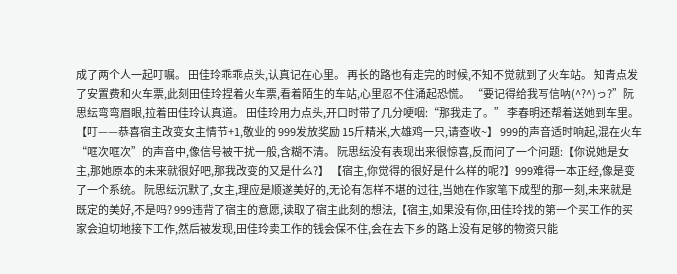成了两个人一起叮嘱。 田佳玲乖乖点头,认真记在心里。 再长的路也有走完的时候,不知不觉就到了火车站。 知青点发了安置费和火车票,此刻田佳玲捏着火车票,看着陌生的车站,心里忍不住涌起恐慌。 “要记得给我写信呐(^?^)っ?”阮思纭弯弯眉眼,拉着田佳玲认真道。 田佳玲用力点头,开口时带了几分哽咽:“那我走了。” 李春明还帮着送她到车里。 【叮——恭喜宿主改变女主情节+1,敬业的 999发放奖励 15斤精米,大雄鸡一只,请查收~】 999的声音适时响起,混在火车“哐次哐次”的声音中,像信号被干扰一般,含糊不清。 阮思纭没有表现出来很惊喜,反而问了一个问题:【你说她是女主,那她原本的未来就很好吧,那我改变的又是什么?】 【宿主,你觉得的很好是什么样的呢?】999难得一本正经,像是变了一个系统。 阮思纭沉默了,女主,理应是顺遂美好的,无论有怎样不堪的过往,当她在作家笔下成型的那一刻,未来就是既定的美好,不是吗? 999违背了宿主的意愿,读取了宿主此刻的想法,【宿主,如果没有你,田佳玲找的第一个买工作的买家会迫切地接下工作,然后被发现,田佳玲卖工作的钱会保不住,会在去下乡的路上没有足够的物资只能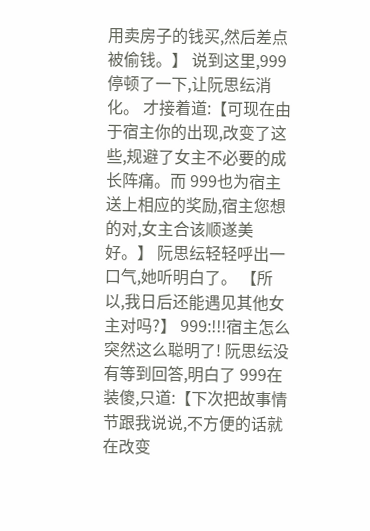用卖房子的钱买,然后差点被偷钱。】 说到这里,999停顿了一下,让阮思纭消化。 才接着道:【可现在由于宿主你的出现,改变了这些,规避了女主不必要的成长阵痛。而 999也为宿主送上相应的奖励,宿主您想的对,女主合该顺遂美好。】 阮思纭轻轻呼出一口气,她听明白了。 【所以,我日后还能遇见其他女主对吗?】 999:!!!宿主怎么突然这么聪明了! 阮思纭没有等到回答,明白了 999在装傻,只道:【下次把故事情节跟我说说,不方便的话就在改变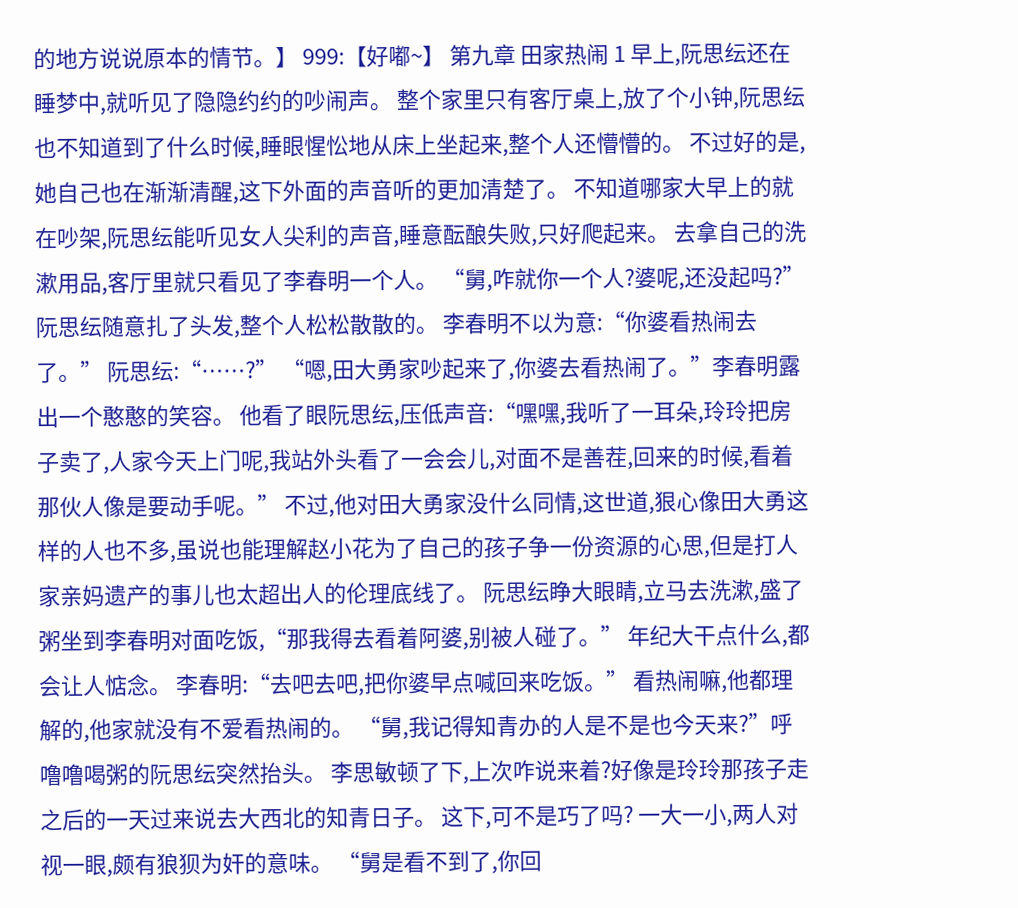的地方说说原本的情节。】 999:【好嘟~】 第九章 田家热闹 1 早上,阮思纭还在睡梦中,就听见了隐隐约约的吵闹声。 整个家里只有客厅桌上,放了个小钟,阮思纭也不知道到了什么时候,睡眼惺忪地从床上坐起来,整个人还懵懵的。 不过好的是,她自己也在渐渐清醒,这下外面的声音听的更加清楚了。 不知道哪家大早上的就在吵架,阮思纭能听见女人尖利的声音,睡意酝酿失败,只好爬起来。 去拿自己的洗漱用品,客厅里就只看见了李春明一个人。 “舅,咋就你一个人?婆呢,还没起吗?”阮思纭随意扎了头发,整个人松松散散的。 李春明不以为意:“你婆看热闹去了。” 阮思纭:“……?” “嗯,田大勇家吵起来了,你婆去看热闹了。”李春明露出一个憨憨的笑容。 他看了眼阮思纭,压低声音:“嘿嘿,我听了一耳朵,玲玲把房子卖了,人家今天上门呢,我站外头看了一会会儿,对面不是善茬,回来的时候,看着那伙人像是要动手呢。” 不过,他对田大勇家没什么同情,这世道,狠心像田大勇这样的人也不多,虽说也能理解赵小花为了自己的孩子争一份资源的心思,但是打人家亲妈遗产的事儿也太超出人的伦理底线了。 阮思纭睁大眼睛,立马去洗漱,盛了粥坐到李春明对面吃饭,“那我得去看着阿婆,别被人碰了。” 年纪大干点什么,都会让人惦念。 李春明:“去吧去吧,把你婆早点喊回来吃饭。” 看热闹嘛,他都理解的,他家就没有不爱看热闹的。 “舅,我记得知青办的人是不是也今天来?”呼噜噜喝粥的阮思纭突然抬头。 李思敏顿了下,上次咋说来着?好像是玲玲那孩子走之后的一天过来说去大西北的知青日子。 这下,可不是巧了吗? 一大一小,两人对视一眼,颇有狼狈为奸的意味。 “舅是看不到了,你回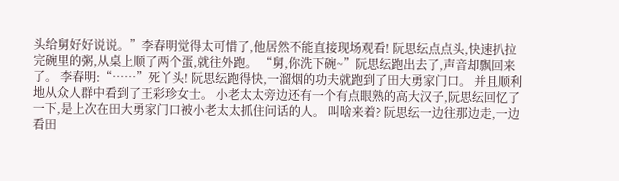头给舅好好说说。”李春明觉得太可惜了,他居然不能直接现场观看! 阮思纭点点头,快速扒拉完碗里的粥,从桌上顺了两个蛋,就往外跑。 “舅,你洗下碗~”阮思纭跑出去了,声音却飘回来了。 李春明:“……”死丫头! 阮思纭跑得快,一溜烟的功夫就跑到了田大勇家门口。 并且顺利地从众人群中看到了王彩珍女士。 小老太太旁边还有一个有点眼熟的高大汉子,阮思纭回忆了一下,是上次在田大勇家门口被小老太太抓住问话的人。 叫啥来着? 阮思纭一边往那边走,一边看田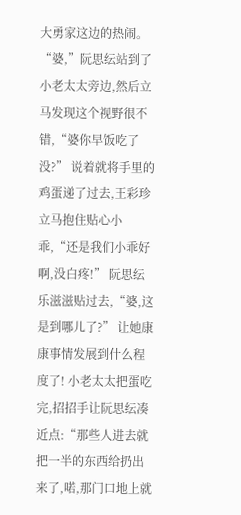大勇家这边的热闹。 “婆,”阮思纭站到了小老太太旁边,然后立马发现这个视野很不错,“婆你早饭吃了没?” 说着就将手里的鸡蛋递了过去,王彩珍立马抱住贴心小乖,“还是我们小乖好啊,没白疼!” 阮思纭乐滋滋贴过去,“婆,这是到哪儿了?” 让她康康事情发展到什么程度了! 小老太太把蛋吃完,招招手让阮思纭凑近点:“那些人进去就把一半的东西给扔出来了,喏,那门口地上就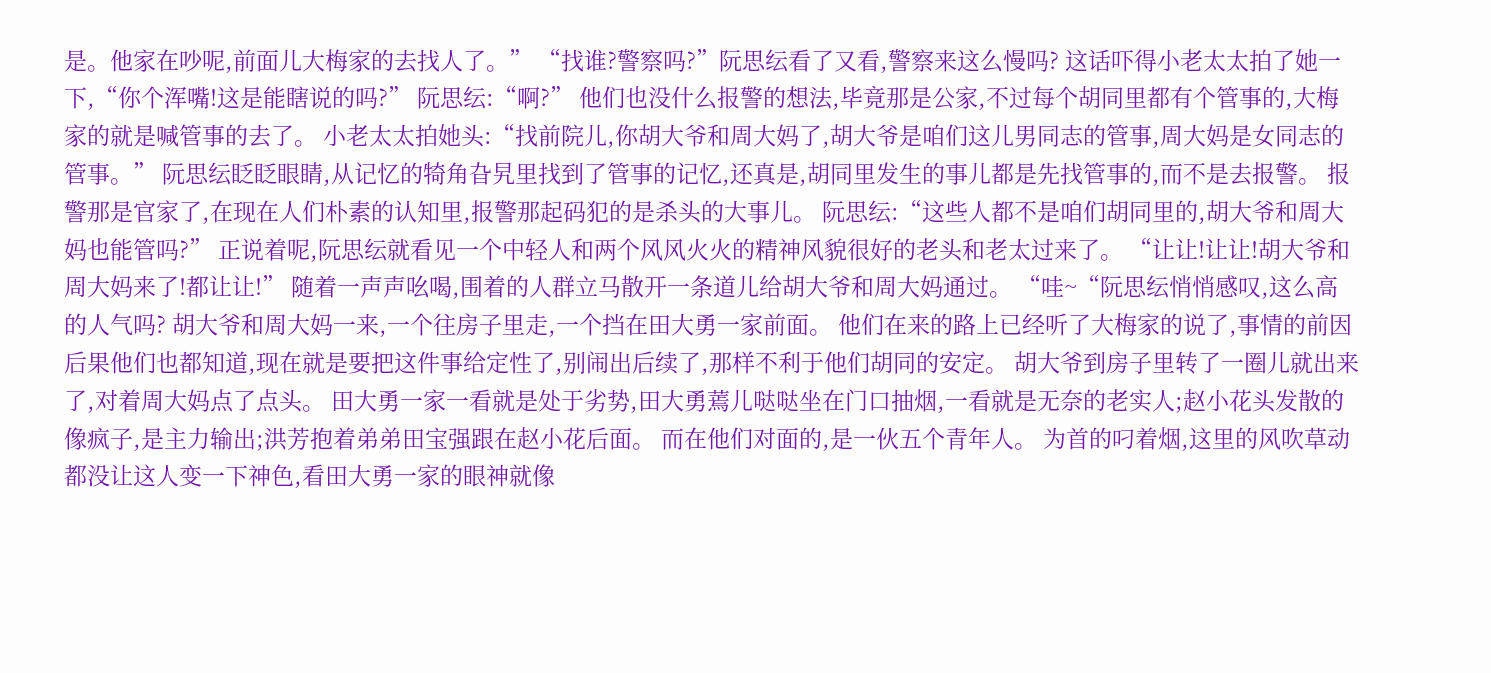是。他家在吵呢,前面儿大梅家的去找人了。” “找谁?警察吗?”阮思纭看了又看,警察来这么慢吗? 这话吓得小老太太拍了她一下,“你个浑嘴!这是能瞎说的吗?” 阮思纭:“啊?” 他们也没什么报警的想法,毕竟那是公家,不过每个胡同里都有个管事的,大梅家的就是喊管事的去了。 小老太太拍她头:“找前院儿,你胡大爷和周大妈了,胡大爷是咱们这儿男同志的管事,周大妈是女同志的管事。” 阮思纭眨眨眼睛,从记忆的犄角旮旯里找到了管事的记忆,还真是,胡同里发生的事儿都是先找管事的,而不是去报警。 报警那是官家了,在现在人们朴素的认知里,报警那起码犯的是杀头的大事儿。 阮思纭:“这些人都不是咱们胡同里的,胡大爷和周大妈也能管吗?” 正说着呢,阮思纭就看见一个中轻人和两个风风火火的精神风貌很好的老头和老太过来了。 “让让!让让!胡大爷和周大妈来了!都让让!” 随着一声声吆喝,围着的人群立马散开一条道儿给胡大爷和周大妈通过。 “哇~“阮思纭悄悄感叹,这么高的人气吗? 胡大爷和周大妈一来,一个往房子里走,一个挡在田大勇一家前面。 他们在来的路上已经听了大梅家的说了,事情的前因后果他们也都知道,现在就是要把这件事给定性了,别闹出后续了,那样不利于他们胡同的安定。 胡大爷到房子里转了一圈儿就出来了,对着周大妈点了点头。 田大勇一家一看就是处于劣势,田大勇蔫儿哒哒坐在门口抽烟,一看就是无奈的老实人;赵小花头发散的像疯子,是主力输出;洪芳抱着弟弟田宝强跟在赵小花后面。 而在他们对面的,是一伙五个青年人。 为首的叼着烟,这里的风吹草动都没让这人变一下神色,看田大勇一家的眼神就像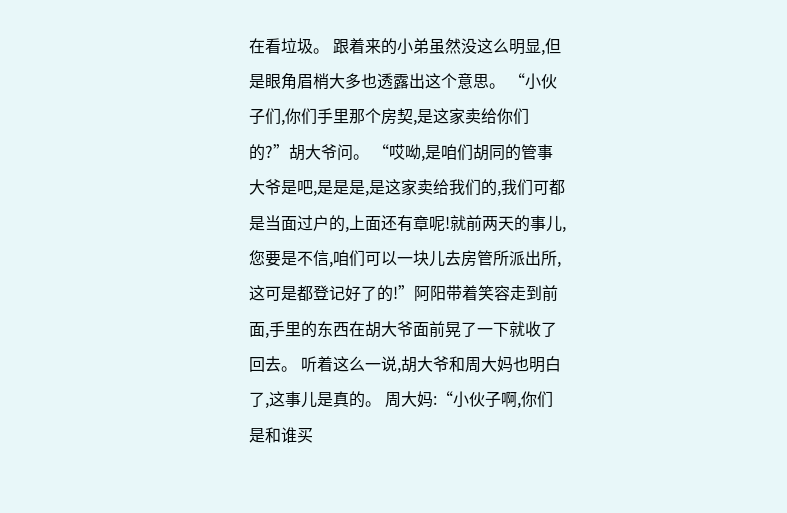在看垃圾。 跟着来的小弟虽然没这么明显,但是眼角眉梢大多也透露出这个意思。 “小伙子们,你们手里那个房契,是这家卖给你们的?”胡大爷问。 “哎呦,是咱们胡同的管事大爷是吧,是是是,是这家卖给我们的,我们可都是当面过户的,上面还有章呢!就前两天的事儿,您要是不信,咱们可以一块儿去房管所派出所,这可是都登记好了的!”阿阳带着笑容走到前面,手里的东西在胡大爷面前晃了一下就收了回去。 听着这么一说,胡大爷和周大妈也明白了,这事儿是真的。 周大妈:“小伙子啊,你们是和谁买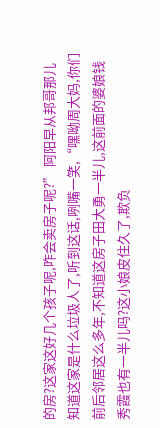的房?这家这好几个孩子呢,咋会卖房子呢?” 阿阳早从邦哥那儿知道这家是什么垃圾人了,听到这话,咧嘴一笑,“嘿呦周大妈,你们前后邻居这么多年,不知道这房子田大勇一半儿,这前面的婆娘钱秀霞也有一半儿吗?这小娘皮住久了,欺负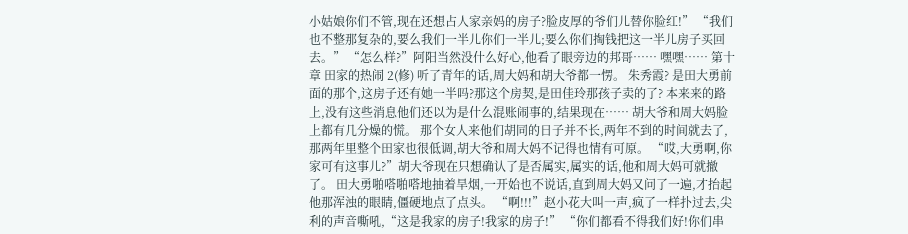小姑娘你们不管,现在还想占人家亲妈的房子?脸皮厚的爷们儿替你脸红!” “我们也不整那复杂的,要么我们一半儿你们一半儿;要么你们掏钱把这一半儿房子买回去。” “怎么样?”阿阳当然没什么好心,他看了眼旁边的邦哥…… 嘿嘿…… 第十章 田家的热闹 2(修) 听了青年的话,周大妈和胡大爷都一愣。 朱秀霞? 是田大勇前面的那个,这房子还有她一半吗?那这个房契,是田佳玲那孩子卖的了? 本来来的路上,没有这些消息他们还以为是什么混账闹事的,结果现在…… 胡大爷和周大妈脸上都有几分燥的慌。 那个女人来他们胡同的日子并不长,两年不到的时间就去了,那两年里整个田家也很低调,胡大爷和周大妈不记得也情有可原。 “哎,大勇啊,你家可有这事儿?”胡大爷现在只想确认了是否属实,属实的话,他和周大妈可就撤了。 田大勇啪嗒啪嗒地抽着旱烟,一开始也不说话,直到周大妈又问了一遍,才抬起他那浑浊的眼睛,僵硬地点了点头。 “啊!!!”赵小花大叫一声,疯了一样扑过去,尖利的声音嘶吼,“这是我家的房子!我家的房子!” “你们都看不得我们好!你们串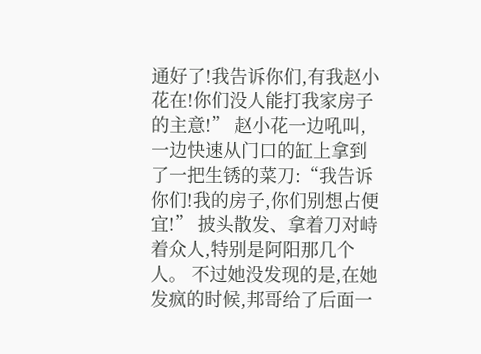通好了!我告诉你们,有我赵小花在!你们没人能打我家房子的主意!” 赵小花一边吼叫,一边快速从门口的缸上拿到了一把生锈的菜刀:“我告诉你们!我的房子,你们别想占便宜!” 披头散发、拿着刀对峙着众人,特别是阿阳那几个人。 不过她没发现的是,在她发疯的时候,邦哥给了后面一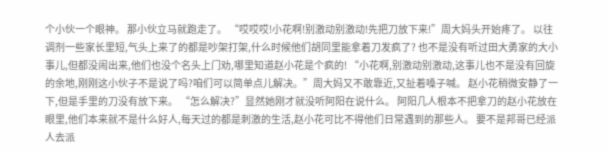个小伙一个眼神。 那小伙立马就跑走了。 “哎哎哎!小花啊!别激动别激动!先把刀放下来!”周大妈头开始疼了。 以往调剂一些家长里短,气头上来了的都是吵架打架,什么时候他们胡同里能拿着刀发疯了? 也不是没有听过田大勇家的大小事儿,但都没闹出来,他们也没个名头上门劝,哪里知道赵小花是个疯的! “小花啊,别激动别激动,这事儿也不是没有回旋的余地,刚刚这小伙子不是说了吗?咱们可以简单点儿解决。”周大妈又不敢靠近,又扯着嗓子喊。 赵小花稍微安静了一下,但是手里的刀没有放下来。 “怎么解决?”显然她刚才就没听阿阳在说什么。 阿阳几人根本不把拿刀的赵小花放在眼里,他们本来就不是什么好人,每天过的都是刺激的生活,赵小花可比不得他们日常遇到的那些人。 要不是邦哥已经派人去派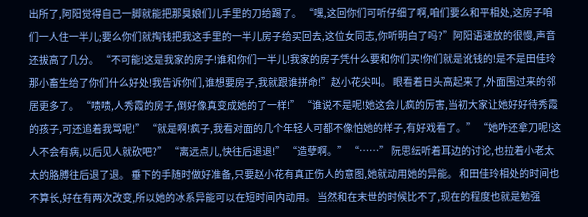出所了,阿阳觉得自己一脚就能把那臭娘们儿手里的刀给踢了。 “嘿,这回你们可听仔细了啊,咱们要么和平相处,这房子咱们一人住一半儿;要么你们就掏钱把我这手里的一半儿房子给买回去,这位女同志,你听明白了吗?”阿阳语速放的很慢,声音还拔高了几分。 “不可能!这是我家的房子!谁和你们一半儿!我家的房子凭什么要和你们买!你们就是讹钱的!是不是田佳玲那小畜生给了你们什么好处!我告诉你们,谁想要房子,我就跟谁拼命!”赵小花尖叫。 眼看着日头高起来了,外面围过来的邻居更多了。 “啧啧,人秀霞的房子,倒好像真变成她的了一样!” “谁说不是呢!她这会儿疯的厉害,当初大家让她好好待秀霞的孩子,可还追着我骂呢!” “就是啊!疯子,我看对面的几个年轻人可都不像怕她的样子,有好戏看了。” “她咋还拿刀呢!这人不会有病,以后见人就砍吧?” “离远点儿,快往后退退!” “造孽啊。” “……” 阮思纭听着耳边的讨论,也拉着小老太太的胳膊往后退了退。 垂下的手随时做好准备,只要赵小花有真正伤人的意图,她就动用她的异能。 和田佳玲相处的时间也不算长,好在有两次改变,所以她的冰系异能可以在短时间内动用。 当然和在末世的时候比不了,现在的程度也就是勉强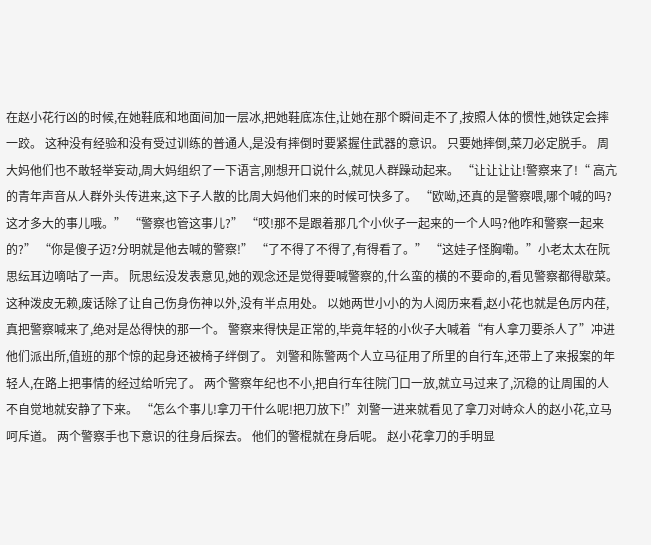在赵小花行凶的时候,在她鞋底和地面间加一层冰,把她鞋底冻住,让她在那个瞬间走不了,按照人体的惯性,她铁定会摔一跤。 这种没有经验和没有受过训练的普通人,是没有摔倒时要紧握住武器的意识。 只要她摔倒,菜刀必定脱手。 周大妈他们也不敢轻举妄动,周大妈组织了一下语言,刚想开口说什么,就见人群躁动起来。 “让让让让!警察来了!“ 高亢的青年声音从人群外头传进来,这下子人散的比周大妈他们来的时候可快多了。 “欧呦,还真的是警察喂,哪个喊的吗?这才多大的事儿哦。” “警察也管这事儿?” “哎!那不是跟着那几个小伙子一起来的一个人吗?他咋和警察一起来的?” “你是傻子迈?分明就是他去喊的警察!” “了不得了不得了,有得看了。” “这娃子怪胸嘞。”小老太太在阮思纭耳边嘀咕了一声。 阮思纭没发表意见,她的观念还是觉得要喊警察的,什么蛮的横的不要命的,看见警察都得歇菜。 这种泼皮无赖,废话除了让自己伤身伤神以外,没有半点用处。 以她两世小小的为人阅历来看,赵小花也就是色厉内荏,真把警察喊来了,绝对是怂得快的那一个。 警察来得快是正常的,毕竟年轻的小伙子大喊着“有人拿刀要杀人了”冲进他们派出所,值班的那个惊的起身还被椅子绊倒了。 刘警和陈警两个人立马征用了所里的自行车,还带上了来报案的年轻人,在路上把事情的经过给听完了。 两个警察年纪也不小,把自行车往院门口一放,就立马过来了,沉稳的让周围的人不自觉地就安静了下来。 “怎么个事儿!拿刀干什么呢!把刀放下!”刘警一进来就看见了拿刀对峙众人的赵小花,立马呵斥道。 两个警察手也下意识的往身后探去。 他们的警棍就在身后呢。 赵小花拿刀的手明显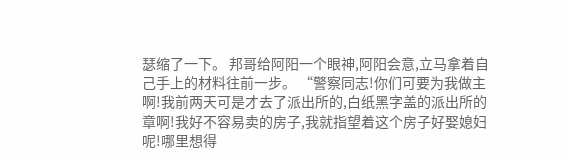瑟缩了一下。 邦哥给阿阳一个眼神,阿阳会意,立马拿着自己手上的材料往前一步。 “警察同志!你们可要为我做主啊!我前两天可是才去了派出所的,白纸黑字盖的派出所的章啊!我好不容易卖的房子,我就指望着这个房子好娶媳妇呢!哪里想得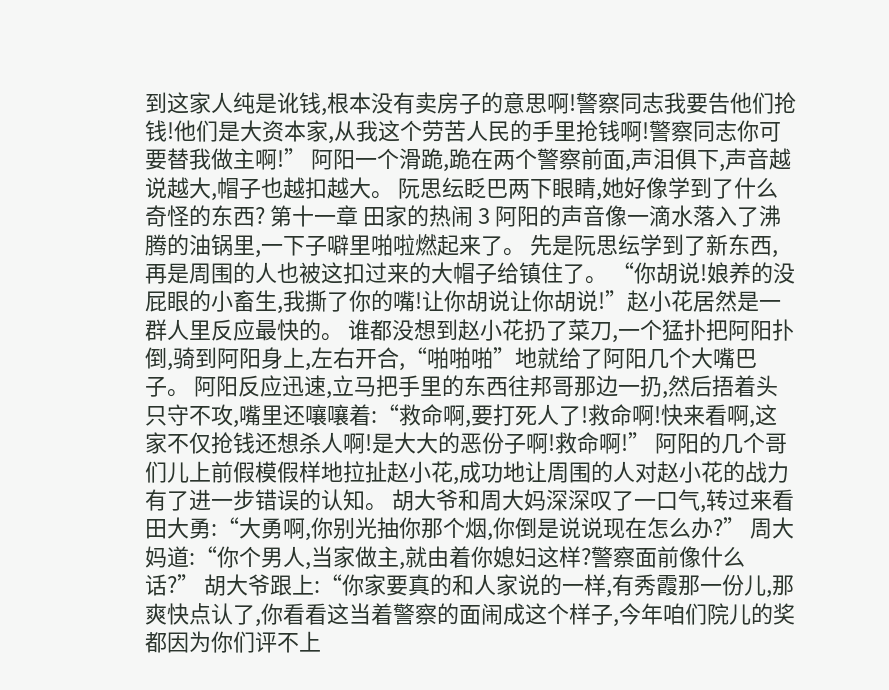到这家人纯是讹钱,根本没有卖房子的意思啊!警察同志我要告他们抢钱!他们是大资本家,从我这个劳苦人民的手里抢钱啊!警察同志你可要替我做主啊!” 阿阳一个滑跪,跪在两个警察前面,声泪俱下,声音越说越大,帽子也越扣越大。 阮思纭眨巴两下眼睛,她好像学到了什么奇怪的东西? 第十一章 田家的热闹 3 阿阳的声音像一滴水落入了沸腾的油锅里,一下子噼里啪啦燃起来了。 先是阮思纭学到了新东西,再是周围的人也被这扣过来的大帽子给镇住了。 “你胡说!娘养的没屁眼的小畜生,我撕了你的嘴!让你胡说让你胡说!”赵小花居然是一群人里反应最快的。 谁都没想到赵小花扔了菜刀,一个猛扑把阿阳扑倒,骑到阿阳身上,左右开合,“啪啪啪”地就给了阿阳几个大嘴巴子。 阿阳反应迅速,立马把手里的东西往邦哥那边一扔,然后捂着头只守不攻,嘴里还嚷嚷着:“救命啊,要打死人了!救命啊!快来看啊,这家不仅抢钱还想杀人啊!是大大的恶份子啊!救命啊!” 阿阳的几个哥们儿上前假模假样地拉扯赵小花,成功地让周围的人对赵小花的战力有了进一步错误的认知。 胡大爷和周大妈深深叹了一口气,转过来看田大勇:“大勇啊,你别光抽你那个烟,你倒是说说现在怎么办?” 周大妈道:“你个男人,当家做主,就由着你媳妇这样?警察面前像什么话?” 胡大爷跟上:“你家要真的和人家说的一样,有秀霞那一份儿,那爽快点认了,你看看这当着警察的面闹成这个样子,今年咱们院儿的奖都因为你们评不上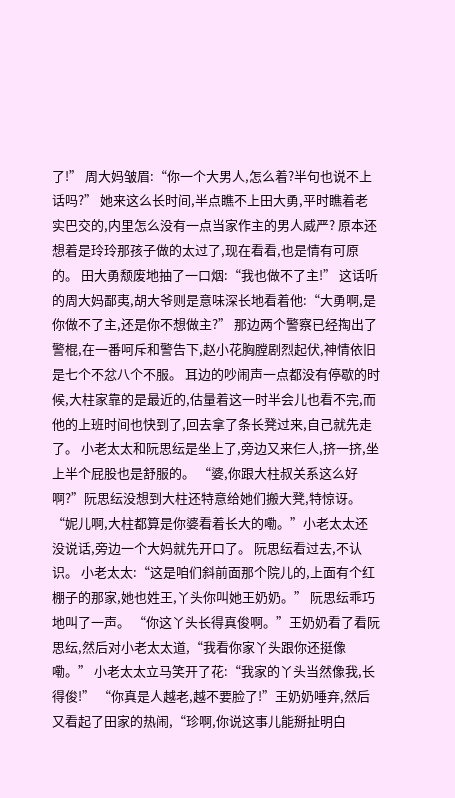了!” 周大妈皱眉:“你一个大男人,怎么着?半句也说不上话吗?” 她来这么长时间,半点瞧不上田大勇,平时瞧着老实巴交的,内里怎么没有一点当家作主的男人威严? 原本还想着是玲玲那孩子做的太过了,现在看看,也是情有可原的。 田大勇颓废地抽了一口烟:“我也做不了主!” 这话听的周大妈鄙夷,胡大爷则是意味深长地看着他:“大勇啊,是你做不了主,还是你不想做主?” 那边两个警察已经掏出了警棍,在一番呵斥和警告下,赵小花胸膛剧烈起伏,神情依旧是七个不忿八个不服。 耳边的吵闹声一点都没有停歇的时候,大柱家靠的是最近的,估量着这一时半会儿也看不完,而他的上班时间也快到了,回去拿了条长凳过来,自己就先走了。 小老太太和阮思纭是坐上了,旁边又来仨人,挤一挤,坐上半个屁股也是舒服的。 “婆,你跟大柱叔关系这么好啊?”阮思纭没想到大柱还特意给她们搬大凳,特惊讶。 “妮儿啊,大柱都算是你婆看着长大的嘞。”小老太太还没说话,旁边一个大妈就先开口了。 阮思纭看过去,不认识。 小老太太:“这是咱们斜前面那个院儿的,上面有个红棚子的那家,她也姓王,丫头你叫她王奶奶。” 阮思纭乖巧地叫了一声。 “你这丫头长得真俊啊。”王奶奶看了看阮思纭,然后对小老太太道,“我看你家丫头跟你还挺像嘞。” 小老太太立马笑开了花:“我家的丫头当然像我,长得俊!” “你真是人越老,越不要脸了!”王奶奶唾弃,然后又看起了田家的热闹,“珍啊,你说这事儿能掰扯明白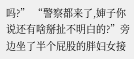吗?” “警察都来了,婶子你说还有啥掰扯不明白的?”旁边坐了半个屁股的胖妇女接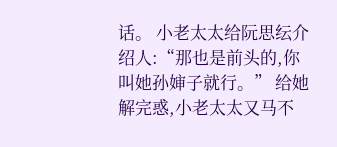话。 小老太太给阮思纭介绍人:“那也是前头的,你叫她孙婶子就行。” 给她解完惑,小老太太又马不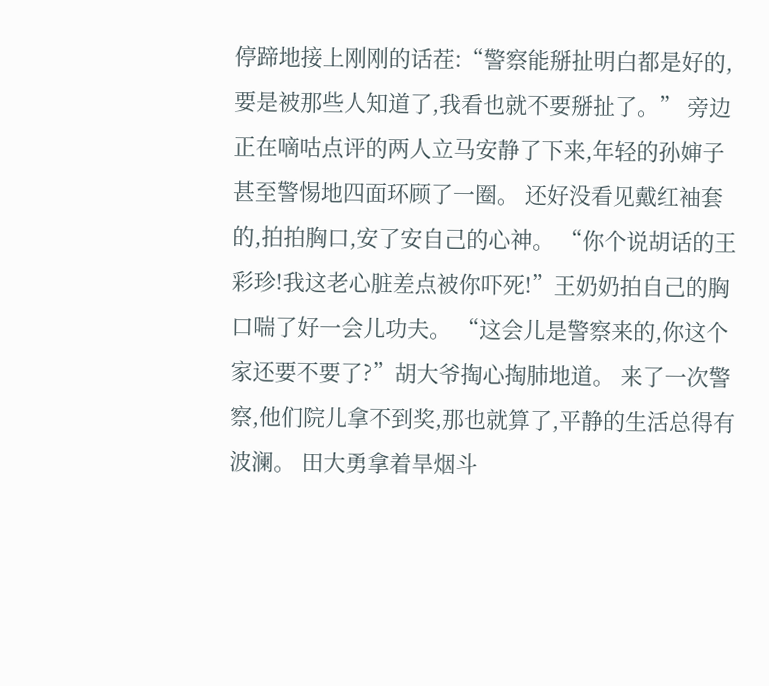停蹄地接上刚刚的话茬:“警察能掰扯明白都是好的,要是被那些人知道了,我看也就不要掰扯了。” 旁边正在嘀咕点评的两人立马安静了下来,年轻的孙婶子甚至警惕地四面环顾了一圈。 还好没看见戴红袖套的,拍拍胸口,安了安自己的心神。 “你个说胡话的王彩珍!我这老心脏差点被你吓死!”王奶奶拍自己的胸口喘了好一会儿功夫。 “这会儿是警察来的,你这个家还要不要了?”胡大爷掏心掏肺地道。 来了一次警察,他们院儿拿不到奖,那也就算了,平静的生活总得有波澜。 田大勇拿着旱烟斗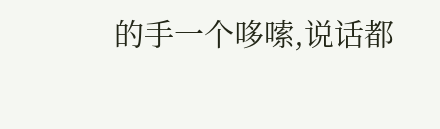的手一个哆嗦,说话都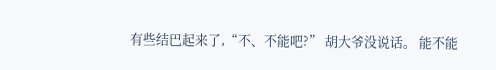有些结巴起来了,“不、不能吧?” 胡大爷没说话。 能不能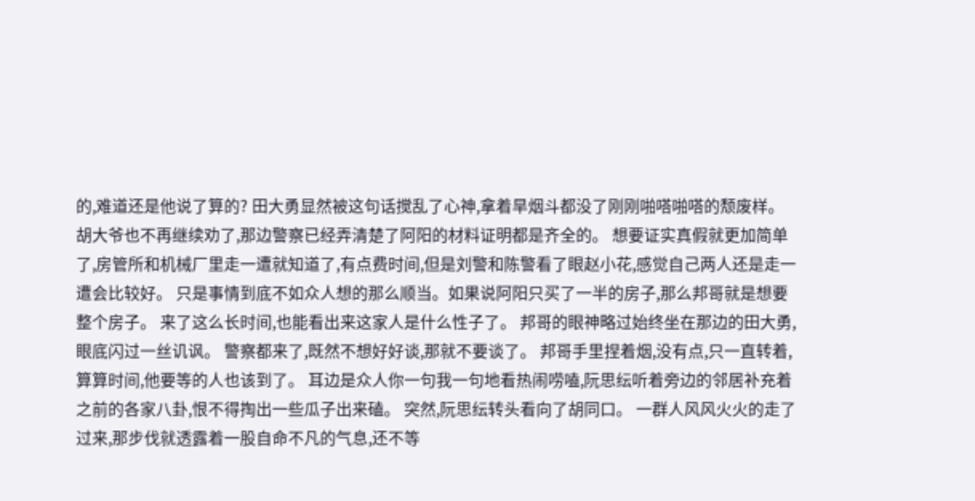的,难道还是他说了算的? 田大勇显然被这句话搅乱了心神,拿着旱烟斗都没了刚刚啪嗒啪嗒的颓废样。 胡大爷也不再继续劝了,那边警察已经弄清楚了阿阳的材料证明都是齐全的。 想要证实真假就更加简单了,房管所和机械厂里走一遭就知道了,有点费时间,但是刘警和陈警看了眼赵小花,感觉自己两人还是走一遭会比较好。 只是事情到底不如众人想的那么顺当。如果说阿阳只买了一半的房子,那么邦哥就是想要整个房子。 来了这么长时间,也能看出来这家人是什么性子了。 邦哥的眼神略过始终坐在那边的田大勇,眼底闪过一丝讥讽。 警察都来了,既然不想好好谈,那就不要谈了。 邦哥手里捏着烟,没有点,只一直转着,算算时间,他要等的人也该到了。 耳边是众人你一句我一句地看热闹唠嗑,阮思纭听着旁边的邻居补充着之前的各家八卦,恨不得掏出一些瓜子出来磕。 突然,阮思纭转头看向了胡同口。 一群人风风火火的走了过来,那步伐就透露着一股自命不凡的气息,还不等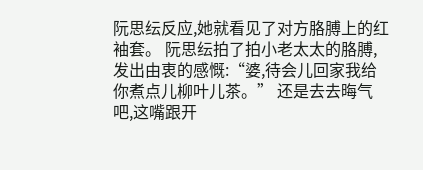阮思纭反应,她就看见了对方胳膊上的红袖套。 阮思纭拍了拍小老太太的胳膊,发出由衷的感慨:“婆,待会儿回家我给你煮点儿柳叶儿茶。” 还是去去晦气吧,这嘴跟开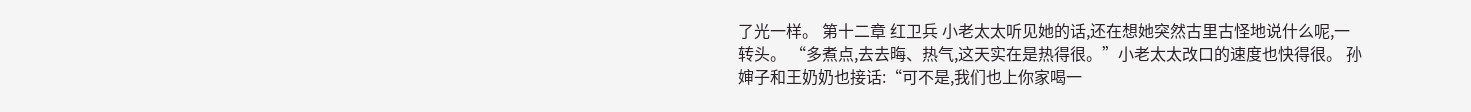了光一样。 第十二章 红卫兵 小老太太听见她的话,还在想她突然古里古怪地说什么呢,一转头。 “多煮点,去去晦、热气,这天实在是热得很。”小老太太改口的速度也快得很。 孙婶子和王奶奶也接话:“可不是,我们也上你家喝一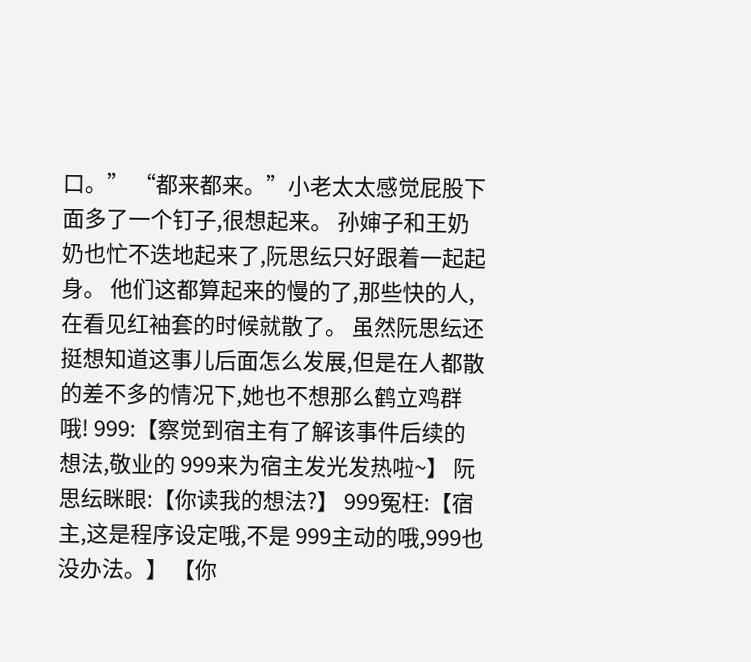口。” “都来都来。”小老太太感觉屁股下面多了一个钉子,很想起来。 孙婶子和王奶奶也忙不迭地起来了,阮思纭只好跟着一起起身。 他们这都算起来的慢的了,那些快的人,在看见红袖套的时候就散了。 虽然阮思纭还挺想知道这事儿后面怎么发展,但是在人都散的差不多的情况下,她也不想那么鹤立鸡群哦! 999:【察觉到宿主有了解该事件后续的想法,敬业的 999来为宿主发光发热啦~】 阮思纭眯眼:【你读我的想法?】 999冤枉:【宿主,这是程序设定哦,不是 999主动的哦,999也没办法。】 【你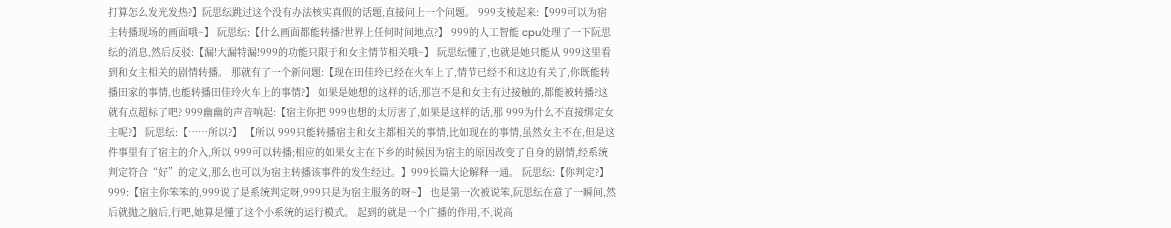打算怎么发光发热?】阮思纭跳过这个没有办法核实真假的话题,直接问上一个问题。 999支棱起来:【999可以为宿主转播现场的画面哦~】 阮思纭:【什么画面都能转播?世界上任何时间地点?】 999的人工智能 cpu处理了一下阮思纭的消息,然后反驳:【漏!大漏特漏!999的功能只限于和女主情节相关哦~】 阮思纭懂了,也就是她只能从 999这里看到和女主相关的剧情转播。 那就有了一个新问题:【现在田佳玲已经在火车上了,情节已经不和这边有关了,你既能转播田家的事情,也能转播田佳玲火车上的事情?】 如果是她想的这样的话,那岂不是和女主有过接触的,都能被转播?这就有点超标了吧? 999幽幽的声音响起:【宿主你把 999也想的太厉害了,如果是这样的话,那 999为什么不直接绑定女主呢?】 阮思纭:【……所以?】 【所以 999只能转播宿主和女主都相关的事情,比如现在的事情,虽然女主不在,但是这件事里有了宿主的介入,所以 999可以转播;相应的如果女主在下乡的时候因为宿主的原因改变了自身的剧情,经系统判定符合“好”的定义,那么也可以为宿主转播该事件的发生经过。】999长篇大论解释一通。 阮思纭:【你判定?】 999:【宿主你笨笨的,999说了是系统判定呀,999只是为宿主服务的呀~】 也是第一次被说笨,阮思纭在意了一瞬间,然后就抛之脑后,行吧,她算是懂了这个小系统的运行模式。 起到的就是一个广播的作用,不,说高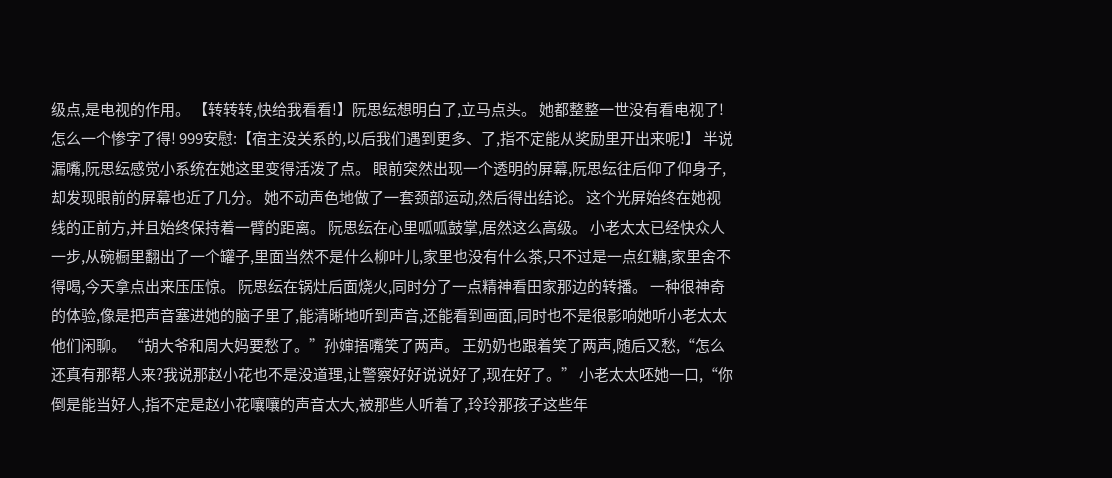级点,是电视的作用。 【转转转,快给我看看!】阮思纭想明白了,立马点头。 她都整整一世没有看电视了!怎么一个惨字了得! 999安慰:【宿主没关系的,以后我们遇到更多、了,指不定能从奖励里开出来呢!】 半说漏嘴,阮思纭感觉小系统在她这里变得活泼了点。 眼前突然出现一个透明的屏幕,阮思纭往后仰了仰身子,却发现眼前的屏幕也近了几分。 她不动声色地做了一套颈部运动,然后得出结论。 这个光屏始终在她视线的正前方,并且始终保持着一臂的距离。 阮思纭在心里呱呱鼓掌,居然这么高级。 小老太太已经快众人一步,从碗橱里翻出了一个罐子,里面当然不是什么柳叶儿,家里也没有什么茶,只不过是一点红糖,家里舍不得喝,今天拿点出来压压惊。 阮思纭在锅灶后面烧火,同时分了一点精神看田家那边的转播。 一种很神奇的体验,像是把声音塞进她的脑子里了,能清晰地听到声音,还能看到画面,同时也不是很影响她听小老太太他们闲聊。 “胡大爷和周大妈要愁了。”孙婶捂嘴笑了两声。 王奶奶也跟着笑了两声,随后又愁,“怎么还真有那帮人来?我说那赵小花也不是没道理,让警察好好说说好了,现在好了。” 小老太太呸她一口,“你倒是能当好人,指不定是赵小花嚷嚷的声音太大,被那些人听着了,玲玲那孩子这些年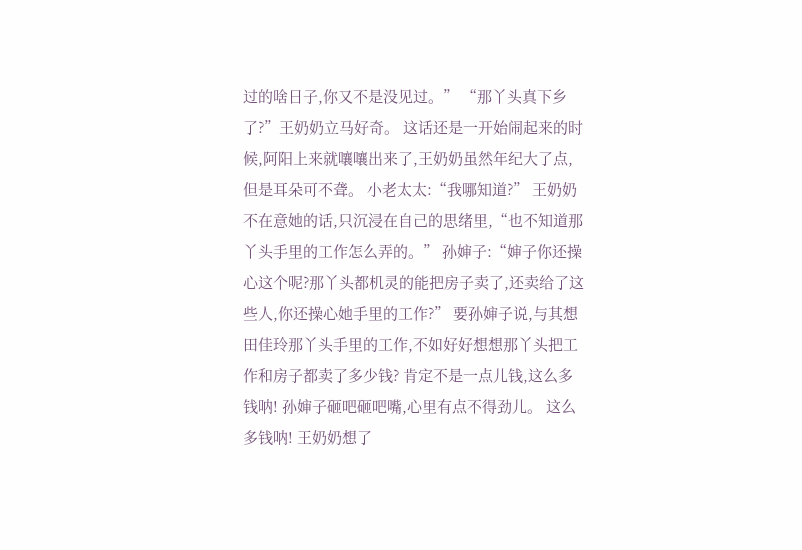过的啥日子,你又不是没见过。” “那丫头真下乡了?”王奶奶立马好奇。 这话还是一开始闹起来的时候,阿阳上来就嚷嚷出来了,王奶奶虽然年纪大了点,但是耳朵可不聋。 小老太太:“我哪知道?” 王奶奶不在意她的话,只沉浸在自己的思绪里,“也不知道那丫头手里的工作怎么弄的。” 孙婶子:“婶子你还操心这个呢?那丫头都机灵的能把房子卖了,还卖给了这些人,你还操心她手里的工作?” 要孙婶子说,与其想田佳玲那丫头手里的工作,不如好好想想那丫头把工作和房子都卖了多少钱? 肯定不是一点儿钱,这么多钱呐! 孙婶子砸吧砸吧嘴,心里有点不得劲儿。 这么多钱呐! 王奶奶想了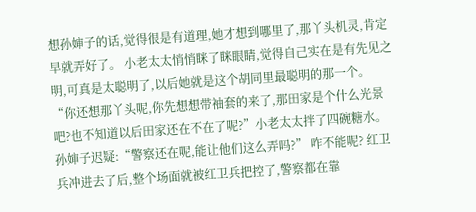想孙婶子的话,觉得很是有道理,她才想到哪里了,那丫头机灵,肯定早就弄好了。 小老太太悄悄眯了眯眼睛,觉得自己实在是有先见之明,可真是太聪明了,以后她就是这个胡同里最聪明的那一个。 “你还想那丫头呢,你先想想带袖套的来了,那田家是个什么光景吧?也不知道以后田家还在不在了呢?”小老太太拌了四碗糖水。 孙婶子迟疑:“警察还在呢,能让他们这么弄吗?” 咋不能呢? 红卫兵冲进去了后,整个场面就被红卫兵把控了,警察都在靠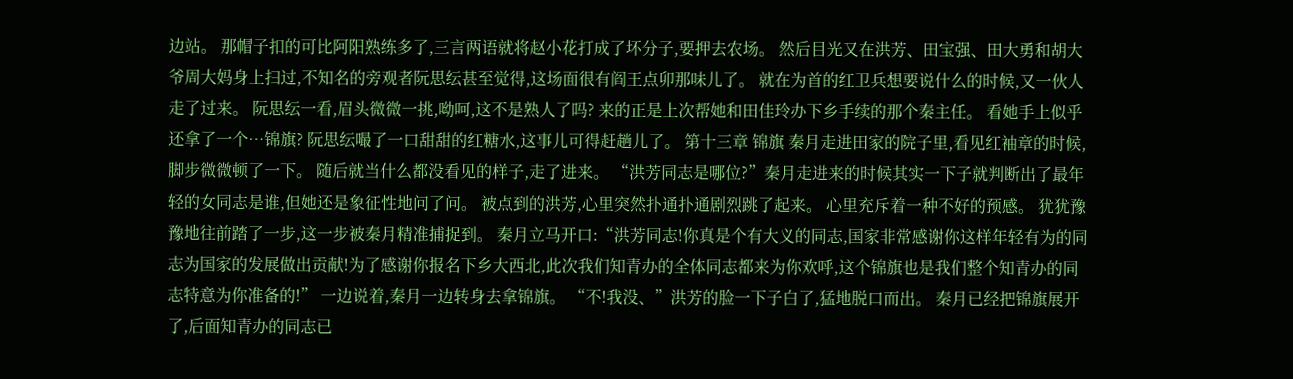边站。 那帽子扣的可比阿阳熟练多了,三言两语就将赵小花打成了坏分子,要押去农场。 然后目光又在洪芳、田宝强、田大勇和胡大爷周大妈身上扫过,不知名的旁观者阮思纭甚至觉得,这场面很有阎王点卯那味儿了。 就在为首的红卫兵想要说什么的时候,又一伙人走了过来。 阮思纭一看,眉头微微一挑,呦呵,这不是熟人了吗? 来的正是上次帮她和田佳玲办下乡手续的那个秦主任。 看她手上似乎还拿了一个…锦旗? 阮思纭嘬了一口甜甜的红糖水,这事儿可得赶趟儿了。 第十三章 锦旗 秦月走进田家的院子里,看见红袖章的时候,脚步微微顿了一下。 随后就当什么都没看见的样子,走了进来。 “洪芳同志是哪位?”秦月走进来的时候其实一下子就判断出了最年轻的女同志是谁,但她还是象征性地问了问。 被点到的洪芳,心里突然扑通扑通剧烈跳了起来。 心里充斥着一种不好的预感。 犹犹豫豫地往前踏了一步,这一步被秦月精准捕捉到。 秦月立马开口:“洪芳同志!你真是个有大义的同志,国家非常感谢你这样年轻有为的同志为国家的发展做出贡献!为了感谢你报名下乡大西北,此次我们知青办的全体同志都来为你欢呼,这个锦旗也是我们整个知青办的同志特意为你准备的!” 一边说着,秦月一边转身去拿锦旗。 “不!我没、”洪芳的脸一下子白了,猛地脱口而出。 秦月已经把锦旗展开了,后面知青办的同志已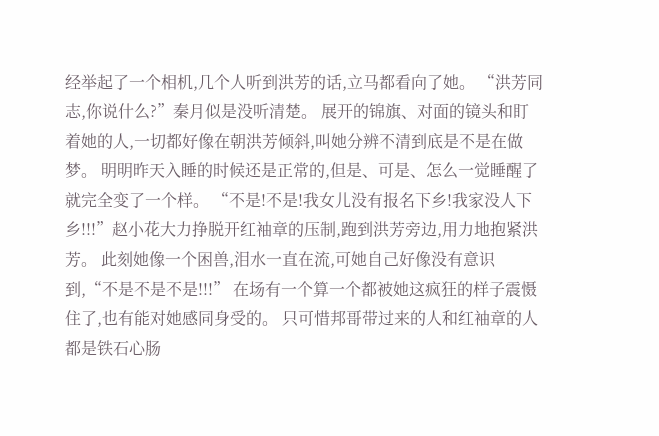经举起了一个相机,几个人听到洪芳的话,立马都看向了她。 “洪芳同志,你说什么?”秦月似是没听清楚。 展开的锦旗、对面的镜头和盯着她的人,一切都好像在朝洪芳倾斜,叫她分辨不清到底是不是在做梦。 明明昨天入睡的时候还是正常的,但是、可是、怎么一觉睡醒了就完全变了一个样。 “不是!不是!我女儿没有报名下乡!我家没人下乡!!!”赵小花大力挣脱开红袖章的压制,跑到洪芳旁边,用力地抱紧洪芳。 此刻她像一个困兽,泪水一直在流,可她自己好像没有意识到,“不是不是不是!!!” 在场有一个算一个都被她这疯狂的样子震慑住了,也有能对她感同身受的。 只可惜邦哥带过来的人和红袖章的人都是铁石心肠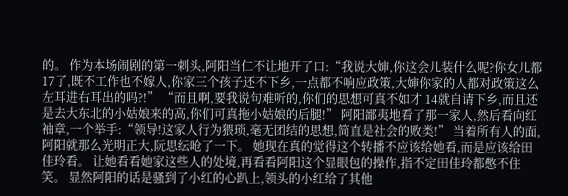的。 作为本场闹剧的第一刺头,阿阳当仁不让地开了口:“我说大婶,你这会儿装什么呢?你女儿都 17了,既不工作也不嫁人,你家三个孩子还不下乡,一点都不响应政策,大婶你家的人都对政策这么左耳进右耳出的吗?!” “而且啊,要我说句难听的,你们的思想可真不如才 14就自请下乡,而且还是去大东北的小姑娘来的高,你们可真拖小姑娘的后腿!” 阿阳鄙夷地看了那一家人,然后看向红袖章,一个举手:“领导!这家人行为猥琐,毫无团结的思想,简直是社会的败类!” 当着所有人的面,阿阳就那么光明正大,阮思纭呛了一下。 她现在真的觉得这个转播不应该给她看,而是应该给田佳玲看。 让她看看她家这些人的处境,再看看阿阳这个显眼包的操作,指不定田佳玲都憋不住笑。 显然阿阳的话是骚到了小红的心趴上,领头的小红给了其他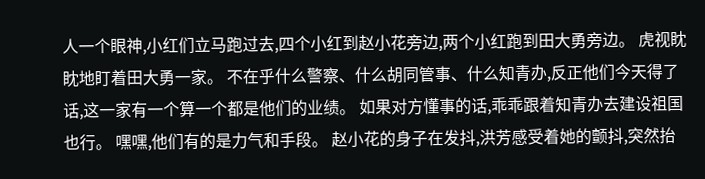人一个眼神,小红们立马跑过去,四个小红到赵小花旁边,两个小红跑到田大勇旁边。 虎视眈眈地盯着田大勇一家。 不在乎什么警察、什么胡同管事、什么知青办,反正他们今天得了话,这一家有一个算一个都是他们的业绩。 如果对方懂事的话,乖乖跟着知青办去建设祖国也行。 嘿嘿,他们有的是力气和手段。 赵小花的身子在发抖,洪芳感受着她的颤抖,突然抬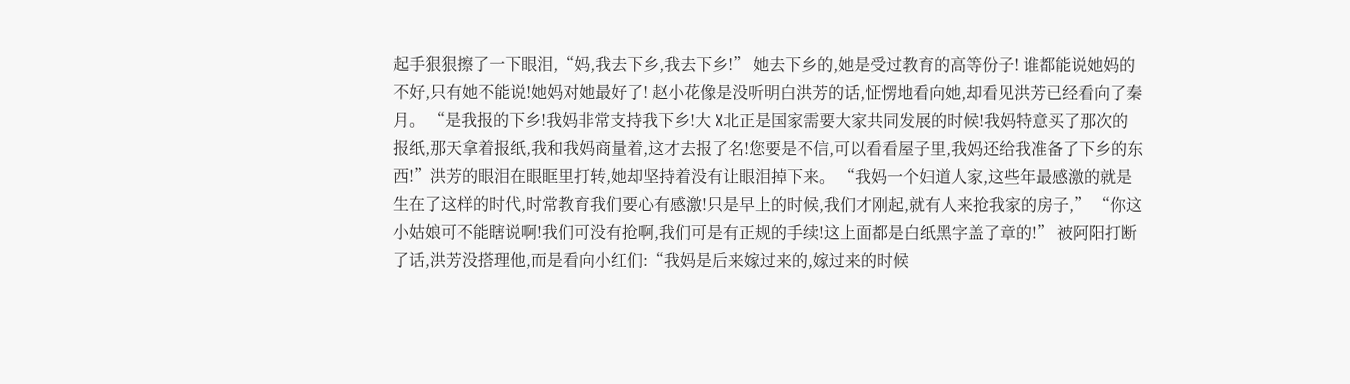起手狠狠擦了一下眼泪,“妈,我去下乡,我去下乡!” 她去下乡的,她是受过教育的高等份子! 谁都能说她妈的不好,只有她不能说!她妈对她最好了! 赵小花像是没听明白洪芳的话,怔愣地看向她,却看见洪芳已经看向了秦月。 “是我报的下乡!我妈非常支持我下乡!大 X北正是国家需要大家共同发展的时候!我妈特意买了那次的报纸,那天拿着报纸,我和我妈商量着,这才去报了名!您要是不信,可以看看屋子里,我妈还给我准备了下乡的东西!”洪芳的眼泪在眼眶里打转,她却坚持着没有让眼泪掉下来。 “我妈一个妇道人家,这些年最感激的就是生在了这样的时代,时常教育我们要心有感激!只是早上的时候,我们才刚起,就有人来抢我家的房子,” “你这小姑娘可不能瞎说啊!我们可没有抢啊,我们可是有正规的手续!这上面都是白纸黑字盖了章的!” 被阿阳打断了话,洪芳没搭理他,而是看向小红们:“我妈是后来嫁过来的,嫁过来的时候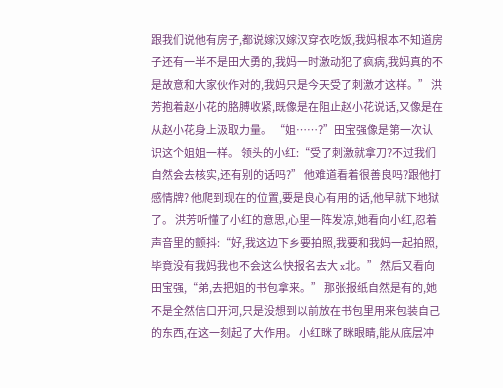跟我们说他有房子,都说嫁汉嫁汉穿衣吃饭,我妈根本不知道房子还有一半不是田大勇的,我妈一时激动犯了疯病,我妈真的不是故意和大家伙作对的,我妈只是今天受了刺激才这样。” 洪芳抱着赵小花的胳膊收紧,既像是在阻止赵小花说话,又像是在从赵小花身上汲取力量。 “姐……?”田宝强像是第一次认识这个姐姐一样。 领头的小红:“受了刺激就拿刀?不过我们自然会去核实,还有别的话吗?” 他难道看着很善良吗?跟他打感情牌? 他爬到现在的位置,要是良心有用的话,他早就下地狱了。 洪芳听懂了小红的意思,心里一阵发凉,她看向小红,忍着声音里的颤抖:“好,我这边下乡要拍照,我要和我妈一起拍照,毕竟没有我妈我也不会这么快报名去大 x北。” 然后又看向田宝强,“弟,去把姐的书包拿来。” 那张报纸自然是有的,她不是全然信口开河,只是没想到以前放在书包里用来包装自己的东西,在这一刻起了大作用。 小红眯了眯眼睛,能从底层冲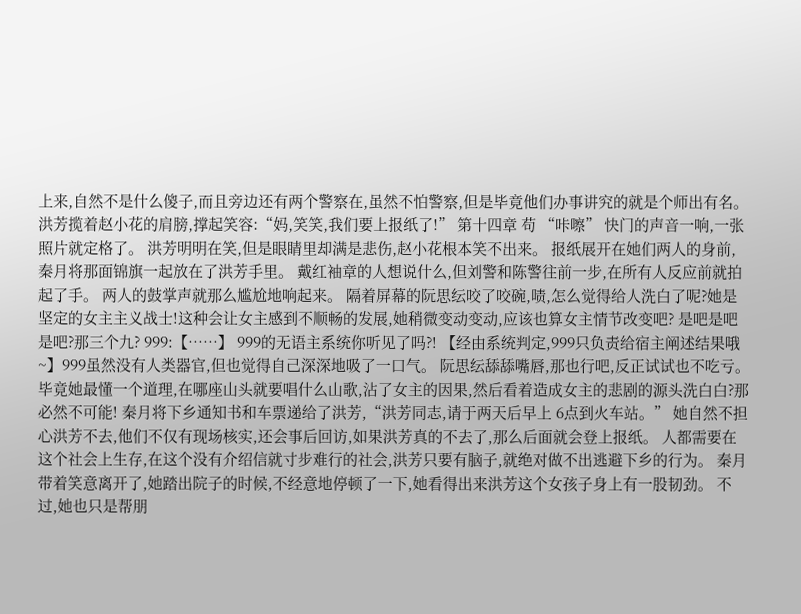上来,自然不是什么傻子,而且旁边还有两个警察在,虽然不怕警察,但是毕竟他们办事讲究的就是个师出有名。 洪芳揽着赵小花的肩膀,撑起笑容:“妈,笑笑,我们要上报纸了!” 第十四章 苟 “咔嚓” 快门的声音一响,一张照片就定格了。 洪芳明明在笑,但是眼睛里却满是悲伤,赵小花根本笑不出来。 报纸展开在她们两人的身前,秦月将那面锦旗一起放在了洪芳手里。 戴红袖章的人想说什么,但刘警和陈警往前一步,在所有人反应前就拍起了手。 两人的鼓掌声就那么尴尬地响起来。 隔着屏幕的阮思纭咬了咬碗,啧,怎么觉得给人洗白了呢?她是坚定的女主主义战士!这种会让女主感到不顺畅的发展,她稍微变动变动,应该也算女主情节改变吧? 是吧是吧是吧?那三个九? 999:【……】 999的无语主系统你听见了吗?! 【经由系统判定,999只负责给宿主阐述结果哦~】999虽然没有人类器官,但也觉得自己深深地吸了一口气。 阮思纭舔舔嘴唇,那也行吧,反正试试也不吃亏。 毕竟她最懂一个道理,在哪座山头就要唱什么山歌,沾了女主的因果,然后看着造成女主的悲剧的源头洗白白?那必然不可能! 秦月将下乡通知书和车票递给了洪芳,“洪芳同志,请于两天后早上 6点到火车站。” 她自然不担心洪芳不去,他们不仅有现场核实,还会事后回访,如果洪芳真的不去了,那么后面就会登上报纸。 人都需要在这个社会上生存,在这个没有介绍信就寸步难行的社会,洪芳只要有脑子,就绝对做不出逃避下乡的行为。 秦月带着笑意离开了,她踏出院子的时候,不经意地停顿了一下,她看得出来洪芳这个女孩子身上有一股韧劲。 不过,她也只是帮朋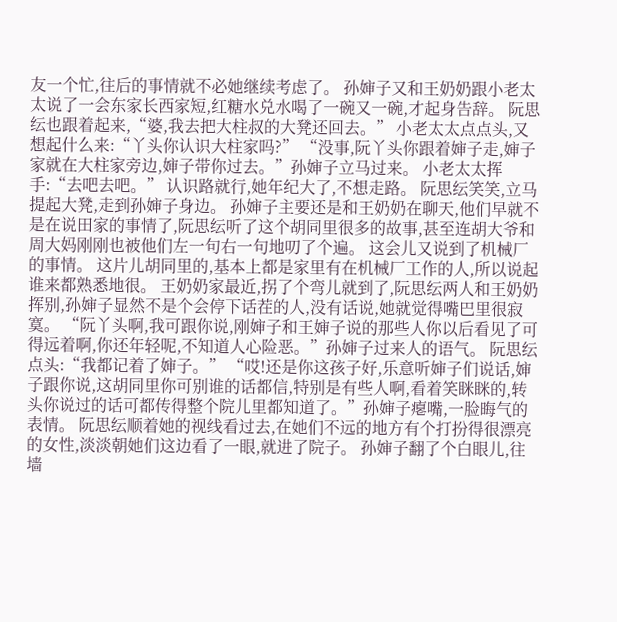友一个忙,往后的事情就不必她继续考虑了。 孙婶子又和王奶奶跟小老太太说了一会东家长西家短,红糖水兑水喝了一碗又一碗,才起身告辞。 阮思纭也跟着起来,“婆,我去把大柱叔的大凳还回去。” 小老太太点点头,又想起什么来:“丫头你认识大柱家吗?” “没事,阮丫头你跟着婶子走,婶子家就在大柱家旁边,婶子带你过去。”孙婶子立马过来。 小老太太挥手:“去吧去吧。” 认识路就行,她年纪大了,不想走路。 阮思纭笑笑,立马提起大凳,走到孙婶子身边。 孙婶子主要还是和王奶奶在聊天,他们早就不是在说田家的事情了,阮思纭听了这个胡同里很多的故事,甚至连胡大爷和周大妈刚刚也被他们左一句右一句地叨了个遍。 这会儿又说到了机械厂的事情。 这片儿胡同里的,基本上都是家里有在机械厂工作的人,所以说起谁来都熟悉地很。 王奶奶家最近,拐了个弯儿就到了,阮思纭两人和王奶奶挥别,孙婶子显然不是个会停下话茬的人,没有话说,她就觉得嘴巴里很寂寞。 “阮丫头啊,我可跟你说,刚婶子和王婶子说的那些人你以后看见了可得远着啊,你还年轻呢,不知道人心险恶。”孙婶子过来人的语气。 阮思纭点头:“我都记着了婶子。” “哎!还是你这孩子好,乐意听婶子们说话,婶子跟你说,这胡同里你可别谁的话都信,特别是有些人啊,看着笑眯眯的,转头你说过的话可都传得整个院儿里都知道了。”孙婶子瘪嘴,一脸晦气的表情。 阮思纭顺着她的视线看过去,在她们不远的地方有个打扮得很漂亮的女性,淡淡朝她们这边看了一眼,就进了院子。 孙婶子翻了个白眼儿,往墙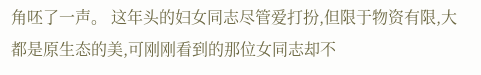角呸了一声。 这年头的妇女同志尽管爱打扮,但限于物资有限,大都是原生态的美,可刚刚看到的那位女同志却不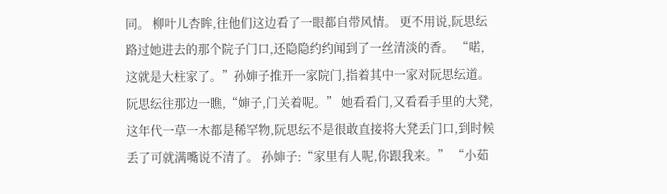同。 柳叶儿杏眸,往他们这边看了一眼都自带风情。 更不用说,阮思纭路过她进去的那个院子门口,还隐隐约约闻到了一丝清淡的香。 “喏,这就是大柱家了。”孙婶子推开一家院门,指着其中一家对阮思纭道。 阮思纭往那边一瞧,“婶子,门关着呢。” 她看看门,又看看手里的大凳,这年代一草一木都是稀罕物,阮思纭不是很敢直接将大凳丢门口,到时候丢了可就满嘴说不清了。 孙婶子:“家里有人呢,你跟我来。” “小茹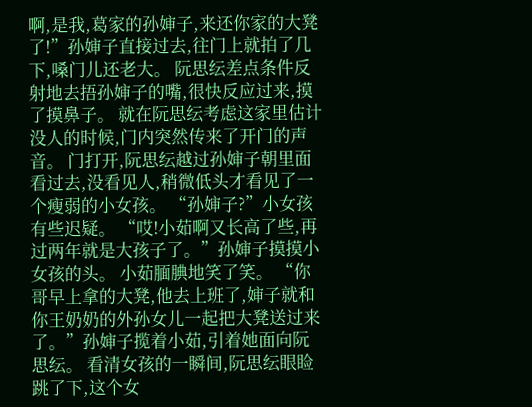啊,是我,葛家的孙婶子,来还你家的大凳了!”孙婶子直接过去,往门上就拍了几下,嗓门儿还老大。 阮思纭差点条件反射地去捂孙婶子的嘴,很快反应过来,摸了摸鼻子。 就在阮思纭考虑这家里估计没人的时候,门内突然传来了开门的声音。 门打开,阮思纭越过孙婶子朝里面看过去,没看见人,稍微低头才看见了一个瘦弱的小女孩。 “孙婶子?”小女孩有些迟疑。 “哎!小茹啊又长高了些,再过两年就是大孩子了。”孙婶子摸摸小女孩的头。 小茹腼腆地笑了笑。 “你哥早上拿的大凳,他去上班了,婶子就和你王奶奶的外孙女儿一起把大凳送过来了。”孙婶子揽着小茹,引着她面向阮思纭。 看清女孩的一瞬间,阮思纭眼睑跳了下,这个女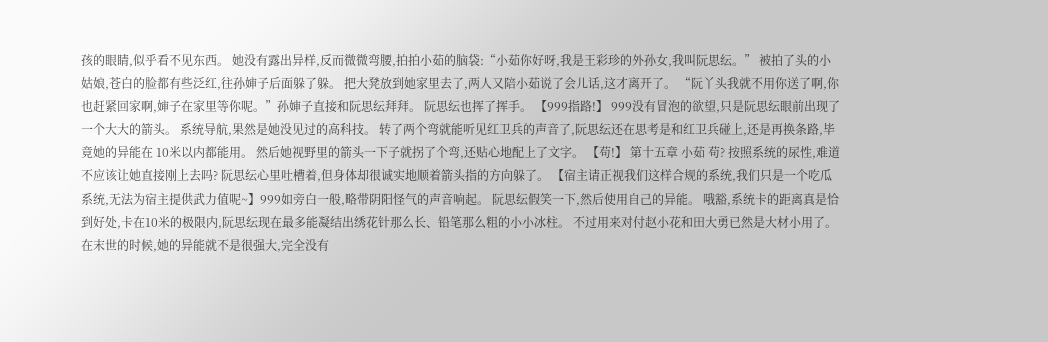孩的眼睛,似乎看不见东西。 她没有露出异样,反而微微弯腰,拍拍小茹的脑袋:“小茹你好呀,我是王彩珍的外孙女,我叫阮思纭。” 被拍了头的小姑娘,苍白的脸都有些泛红,往孙婶子后面躲了躲。 把大凳放到她家里去了,两人又陪小茹说了会儿话,这才离开了。 “阮丫头我就不用你送了啊,你也赶紧回家啊,婶子在家里等你呢。”孙婶子直接和阮思纭拜拜。 阮思纭也挥了挥手。 【999指路!】 999没有冒泡的欲望,只是阮思纭眼前出现了一个大大的箭头。 系统导航,果然是她没见过的高科技。 转了两个弯就能听见红卫兵的声音了,阮思纭还在思考是和红卫兵碰上,还是再换条路,毕竟她的异能在 10米以内都能用。 然后她视野里的箭头一下子就拐了个弯,还贴心地配上了文字。 【苟!】 第十五章 小茹 苟? 按照系统的尿性,难道不应该让她直接刚上去吗? 阮思纭心里吐槽着,但身体却很诚实地顺着箭头指的方向躲了。 【宿主请正视我们这样合规的系统,我们只是一个吃瓜系统,无法为宿主提供武力值呢~】999如旁白一般,略带阴阳怪气的声音响起。 阮思纭假笑一下,然后使用自己的异能。 哦豁,系统卡的距离真是恰到好处,卡在10米的极限内,阮思纭现在最多能凝结出绣花针那么长、铅笔那么粗的小小冰柱。 不过用来对付赵小花和田大勇已然是大材小用了。 在末世的时候,她的异能就不是很强大,完全没有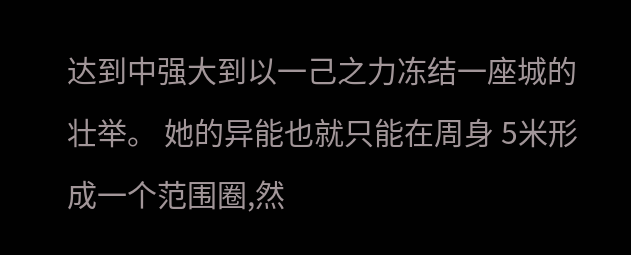达到中强大到以一己之力冻结一座城的壮举。 她的异能也就只能在周身 5米形成一个范围圈,然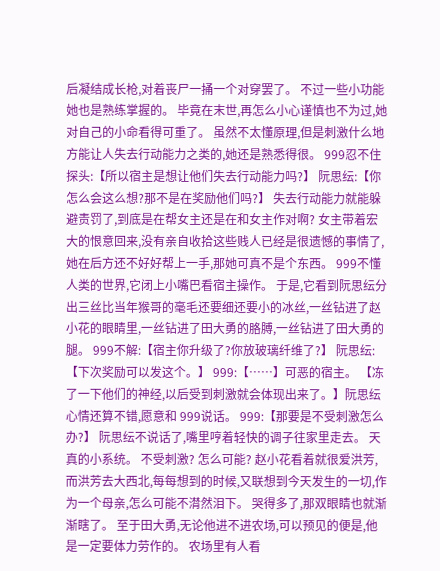后凝结成长枪,对着丧尸一捅一个对穿罢了。 不过一些小功能她也是熟练掌握的。 毕竟在末世,再怎么小心谨慎也不为过,她对自己的小命看得可重了。 虽然不太懂原理,但是刺激什么地方能让人失去行动能力之类的,她还是熟悉得很。 999忍不住探头:【所以宿主是想让他们失去行动能力吗?】 阮思纭:【你怎么会这么想?那不是在奖励他们吗?】 失去行动能力就能躲避责罚了,到底是在帮女主还是在和女主作对啊? 女主带着宏大的恨意回来,没有亲自收拾这些贱人已经是很遗憾的事情了,她在后方还不好好帮上一手,那她可真不是个东西。 999不懂人类的世界,它闭上小嘴巴看宿主操作。 于是,它看到阮思纭分出三丝比当年猴哥的毫毛还要细还要小的冰丝,一丝钻进了赵小花的眼睛里,一丝钻进了田大勇的胳膊,一丝钻进了田大勇的腿。 999不解:【宿主你升级了?你放玻璃纤维了?】 阮思纭:【下次奖励可以发这个。】 999:【……】可恶的宿主。 【冻了一下他们的神经,以后受到刺激就会体现出来了。】阮思纭心情还算不错,愿意和 999说话。 999:【那要是不受刺激怎么办?】 阮思纭不说话了,嘴里哼着轻快的调子往家里走去。 天真的小系统。 不受刺激? 怎么可能? 赵小花看着就很爱洪芳,而洪芳去大西北,每每想到的时候,又联想到今天发生的一切,作为一个母亲,怎么可能不潸然泪下。 哭得多了,那双眼睛也就渐渐瞎了。 至于田大勇,无论他进不进农场,可以预见的便是,他是一定要体力劳作的。 农场里有人看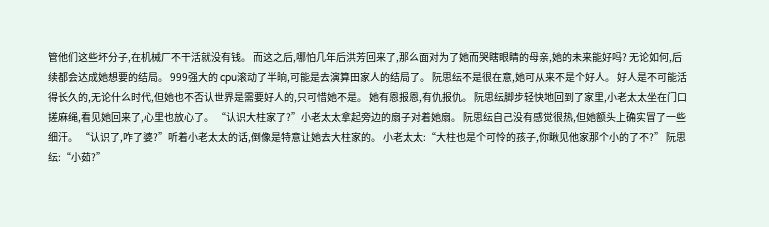管他们这些坏分子,在机械厂不干活就没有钱。 而这之后,哪怕几年后洪芳回来了,那么面对为了她而哭瞎眼睛的母亲,她的未来能好吗? 无论如何,后续都会达成她想要的结局。 999强大的 cpu滚动了半晌,可能是去演算田家人的结局了。 阮思纭不是很在意,她可从来不是个好人。 好人是不可能活得长久的,无论什么时代,但她也不否认世界是需要好人的,只可惜她不是。 她有恩报恩,有仇报仇。 阮思纭脚步轻快地回到了家里,小老太太坐在门口搓麻绳,看见她回来了,心里也放心了。 “认识大柱家了?”小老太太拿起旁边的扇子对着她扇。 阮思纭自己没有感觉很热,但她额头上确实冒了一些细汗。 “认识了,咋了婆?”听着小老太太的话,倒像是特意让她去大柱家的。 小老太太:“大柱也是个可怜的孩子,你瞅见他家那个小的了不?” 阮思纭:“小茹?”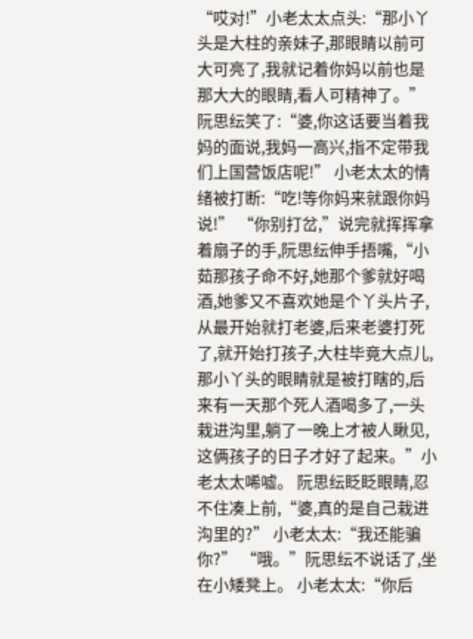“哎对!”小老太太点头:“那小丫头是大柱的亲妹子,那眼睛以前可大可亮了,我就记着你妈以前也是那大大的眼睛,看人可精神了。” 阮思纭笑了:“婆,你这话要当着我妈的面说,我妈一高兴,指不定带我们上国营饭店呢!” 小老太太的情绪被打断:“吃!等你妈来就跟你妈说!” “你别打岔,”说完就挥挥拿着扇子的手,阮思纭伸手捂嘴,“小茹那孩子命不好,她那个爹就好喝酒,她爹又不喜欢她是个丫头片子,从最开始就打老婆,后来老婆打死了,就开始打孩子,大柱毕竟大点儿,那小丫头的眼睛就是被打瞎的,后来有一天那个死人酒喝多了,一头栽进沟里,躺了一晚上才被人瞅见,这俩孩子的日子才好了起来。”小老太太唏嘘。 阮思纭眨眨眼睛,忍不住凑上前,“婆,真的是自己栽进沟里的?” 小老太太:“我还能骗你?” “哦。”阮思纭不说话了,坐在小矮凳上。 小老太太:“你后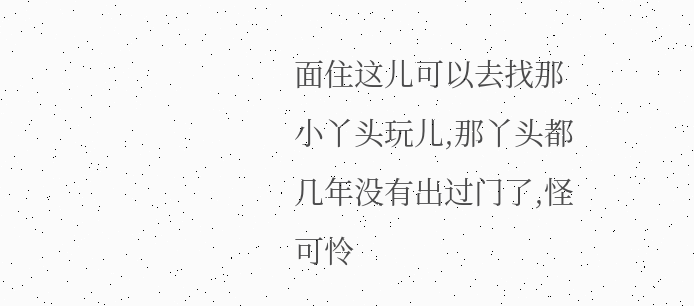面住这儿可以去找那小丫头玩儿,那丫头都几年没有出过门了,怪可怜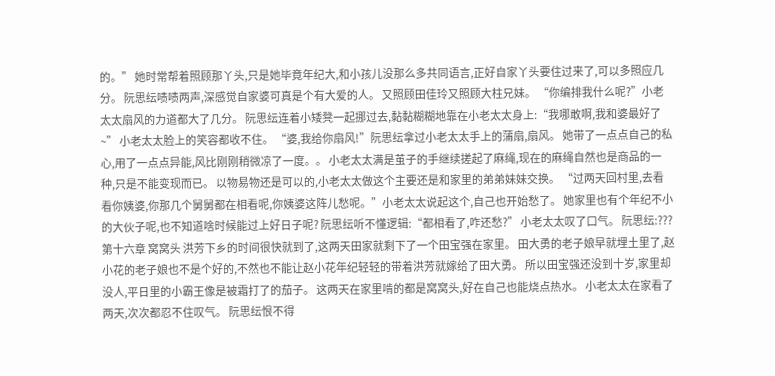的。” 她时常帮着照顾那丫头,只是她毕竟年纪大,和小孩儿没那么多共同语言,正好自家丫头要住过来了,可以多照应几分。 阮思纭啧啧两声,深感觉自家婆可真是个有大爱的人。 又照顾田佳玲又照顾大柱兄妹。 “你编排我什么呢?”小老太太扇风的力道都大了几分。 阮思纭连着小矮凳一起挪过去,黏黏糊糊地靠在小老太太身上:“我哪敢啊,我和婆最好了~” 小老太太脸上的笑容都收不住。 “婆,我给你扇风!”阮思纭拿过小老太太手上的蒲扇,扇风。 她带了一点点自己的私心,用了一点点异能,风比刚刚稍微凉了一度。。 小老太太满是茧子的手继续搓起了麻绳,现在的麻绳自然也是商品的一种,只是不能变现而已。 以物易物还是可以的,小老太太做这个主要还是和家里的弟弟妹妹交换。 “过两天回村里,去看看你姨婆,你那几个舅舅都在相看呢,你姨婆这阵儿愁呢。”小老太太说起这个,自己也开始愁了。 她家里也有个年纪不小的大伙子呢,也不知道啥时候能过上好日子呢? 阮思纭听不懂逻辑:“都相看了,咋还愁?” 小老太太叹了口气。 阮思纭:??? 第十六章 窝窝头 洪芳下乡的时间很快就到了,这两天田家就剩下了一个田宝强在家里。 田大勇的老子娘早就埋土里了,赵小花的老子娘也不是个好的,不然也不能让赵小花年纪轻轻的带着洪芳就嫁给了田大勇。 所以田宝强还没到十岁,家里却没人,平日里的小霸王像是被霜打了的茄子。 这两天在家里啃的都是窝窝头,好在自己也能烧点热水。 小老太太在家看了两天,次次都忍不住叹气。 阮思纭恨不得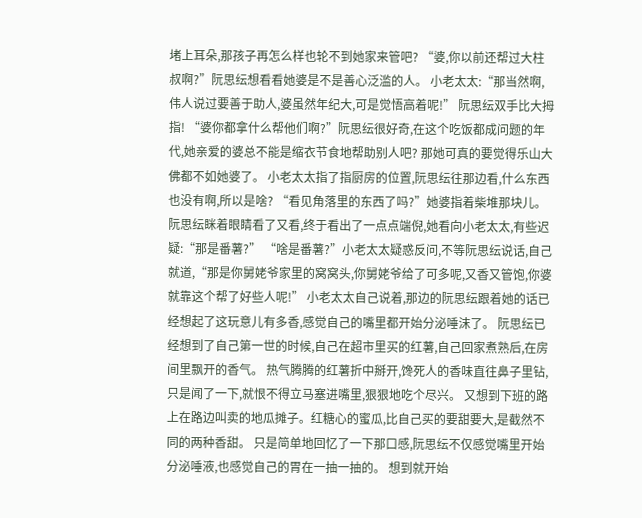堵上耳朵,那孩子再怎么样也轮不到她家来管吧? “婆,你以前还帮过大柱叔啊?”阮思纭想看看她婆是不是善心泛滥的人。 小老太太:“那当然啊,伟人说过要善于助人,婆虽然年纪大,可是觉悟高着呢!” 阮思纭双手比大拇指! “婆你都拿什么帮他们啊?”阮思纭很好奇,在这个吃饭都成问题的年代,她亲爱的婆总不能是缩衣节食地帮助别人吧? 那她可真的要觉得乐山大佛都不如她婆了。 小老太太指了指厨房的位置,阮思纭往那边看,什么东西也没有啊,所以是啥? “看见角落里的东西了吗?”她婆指着柴堆那块儿。 阮思纭眯着眼睛看了又看,终于看出了一点点端倪,她看向小老太太,有些迟疑:“那是番薯?” “啥是番薯?”小老太太疑惑反问,不等阮思纭说话,自己就道,“那是你舅姥爷家里的窝窝头,你舅姥爷给了可多呢,又香又管饱,你婆就靠这个帮了好些人呢!” 小老太太自己说着,那边的阮思纭跟着她的话已经想起了这玩意儿有多香,感觉自己的嘴里都开始分泌唾沫了。 阮思纭已经想到了自己第一世的时候,自己在超市里买的红薯,自己回家煮熟后,在房间里飘开的香气。 热气腾腾的红薯折中掰开,馋死人的香味直往鼻子里钻,只是闻了一下,就恨不得立马塞进嘴里,狠狠地吃个尽兴。 又想到下班的路上在路边叫卖的地瓜摊子。红糖心的蜜瓜,比自己买的要甜要大,是截然不同的两种香甜。 只是简单地回忆了一下那口感,阮思纭不仅感觉嘴里开始分泌唾液,也感觉自己的胃在一抽一抽的。 想到就开始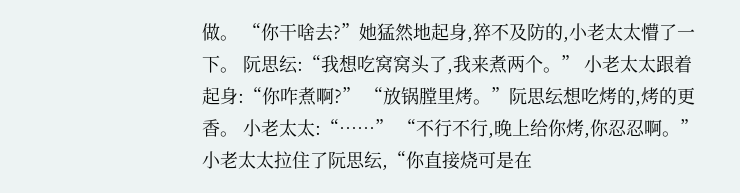做。 “你干啥去?”她猛然地起身,猝不及防的,小老太太懵了一下。 阮思纭:“我想吃窝窝头了,我来煮两个。” 小老太太跟着起身:“你咋煮啊?” “放锅膛里烤。”阮思纭想吃烤的,烤的更香。 小老太太:“……” “不行不行,晚上给你烤,你忍忍啊。”小老太太拉住了阮思纭,“你直接烧可是在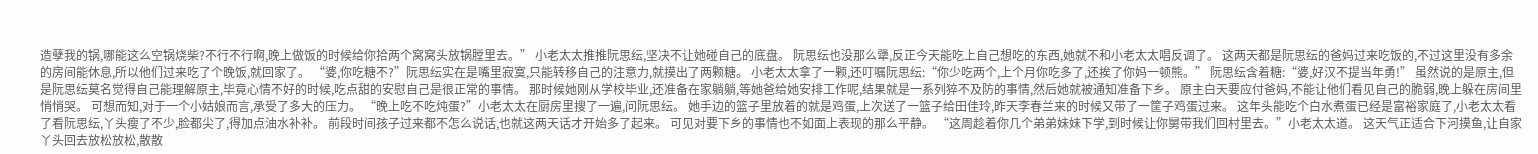造孽我的锅,哪能这么空锅烧柴?不行不行啊,晚上做饭的时候给你拾两个窝窝头放锅膛里去。” 小老太太推推阮思纭,坚决不让她碰自己的底盘。 阮思纭也没那么犟,反正今天能吃上自己想吃的东西,她就不和小老太太唱反调了。 这两天都是阮思纭的爸妈过来吃饭的,不过这里没有多余的房间能休息,所以他们过来吃了个晚饭,就回家了。 “婆,你吃糖不?”阮思纭实在是嘴里寂寞,只能转移自己的注意力,就摸出了两颗糖。 小老太太拿了一颗,还叮嘱阮思纭:“你少吃两个,上个月你吃多了,还挨了你妈一顿熊。” 阮思纭含着糖:“婆,好汉不提当年勇!” 虽然说的是原主,但是阮思纭莫名觉得自己能理解原主,毕竟心情不好的时候,吃点甜的安慰自己是很正常的事情。 那时候她刚从学校毕业,还准备在家躺躺,等她爸给她安排工作呢,结果就是一系列猝不及防的事情,然后她就被通知准备下乡。 原主白天要应付爸妈,不能让他们看见自己的脆弱,晚上躲在房间里悄悄哭。 可想而知,对于一个小姑娘而言,承受了多大的压力。 “晚上吃不吃炖蛋?”小老太太在厨房里搜了一遍,问阮思纭。 她手边的篮子里放着的就是鸡蛋,上次送了一篮子给田佳玲,昨天李春兰来的时候又带了一筐子鸡蛋过来。 这年头能吃个白水煮蛋已经是富裕家庭了,小老太太看了看阮思纭,丫头瘦了不少,脸都尖了,得加点油水补补。 前段时间孩子过来都不怎么说话,也就这两天话才开始多了起来。 可见对要下乡的事情也不如面上表现的那么平静。 “这周趁着你几个弟弟妹妹下学,到时候让你舅带我们回村里去。”小老太太道。 这天气正适合下河摸鱼,让自家丫头回去放松放松,散散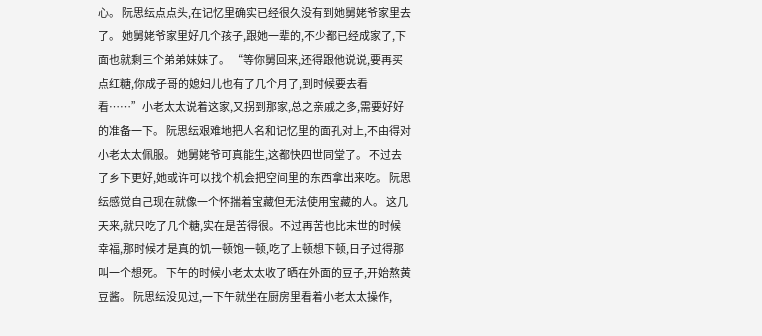心。 阮思纭点点头,在记忆里确实已经很久没有到她舅姥爷家里去了。 她舅姥爷家里好几个孩子,跟她一辈的,不少都已经成家了,下面也就剩三个弟弟妹妹了。 “等你舅回来,还得跟他说说,要再买点红糖,你成子哥的媳妇儿也有了几个月了,到时候要去看看……”小老太太说着这家,又拐到那家,总之亲戚之多,需要好好的准备一下。 阮思纭艰难地把人名和记忆里的面孔对上,不由得对小老太太佩服。 她舅姥爷可真能生,这都快四世同堂了。 不过去了乡下更好,她或许可以找个机会把空间里的东西拿出来吃。 阮思纭感觉自己现在就像一个怀揣着宝藏但无法使用宝藏的人。 这几天来,就只吃了几个糖,实在是苦得很。不过再苦也比末世的时候幸福,那时候才是真的饥一顿饱一顿,吃了上顿想下顿,日子过得那叫一个想死。 下午的时候小老太太收了晒在外面的豆子,开始熬黄豆酱。 阮思纭没见过,一下午就坐在厨房里看着小老太太操作,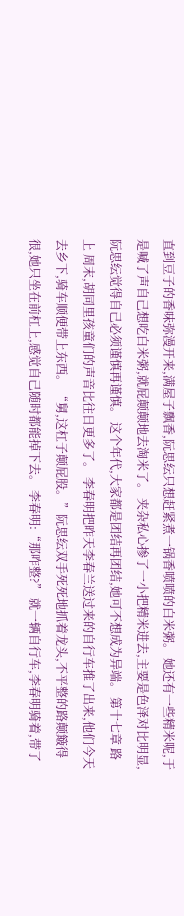直到豆子的香味弥漫开来,满屋子飘香,阮思纭只想赶紧煮一锅香喷喷的白米粥。 她还有一些精米呢,于是喊了声自己想吃白米粥,就屁颠颠地去淘米了。 夹杂私心掺了一小把精米进去,主要是色泽对比明显,阮思纭觉得自己必须谨慎再谨慎。 这个年代,大家都是团结再团结,她可不想成为异端。 第十七章 路上 周末,胡同里孩童们的声音比往日更多了。 李春明把昨天李春兰送过来的自行车推了出来,他们今天去乡下,骑车顺便带上东西。 “舅,这杠子颠屁股。”阮思纭双手死死地抓着龙头,不平整的路颠簸得很,她只坐在前杠上,感觉自己随时都能掉下去。 李春明:“那咋整?” 就一辆自行车,李春明骑着,带了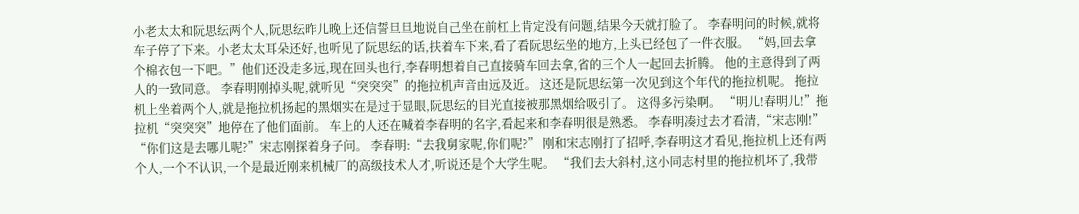小老太太和阮思纭两个人,阮思纭昨儿晚上还信誓旦旦地说自己坐在前杠上肯定没有问题,结果今天就打脸了。 李春明问的时候,就将车子停了下来。小老太太耳朵还好,也听见了阮思纭的话,扶着车下来,看了看阮思纭坐的地方,上头已经包了一件衣服。 “妈,回去拿个棉衣包一下吧。”他们还没走多远,现在回头也行,李春明想着自己直接骑车回去拿,省的三个人一起回去折腾。 他的主意得到了两人的一致同意。 李春明刚掉头呢,就听见“突突突”的拖拉机声音由远及近。 这还是阮思纭第一次见到这个年代的拖拉机呢。 拖拉机上坐着两个人,就是拖拉机扬起的黑烟实在是过于显眼,阮思纭的目光直接被那黑烟给吸引了。 这得多污染啊。 “明儿!春明儿!”拖拉机“突突突”地停在了他们面前。 车上的人还在喊着李春明的名字,看起来和李春明很是熟悉。 李春明凑过去才看清,“宋志刚!” “你们这是去哪儿呢?”宋志刚探着身子问。 李春明:“去我舅家呢,你们呢?” 刚和宋志刚打了招呼,李春明这才看见,拖拉机上还有两个人,一个不认识,一个是最近刚来机械厂的高级技术人才,听说还是个大学生呢。 “我们去大斜村,这小同志村里的拖拉机坏了,我带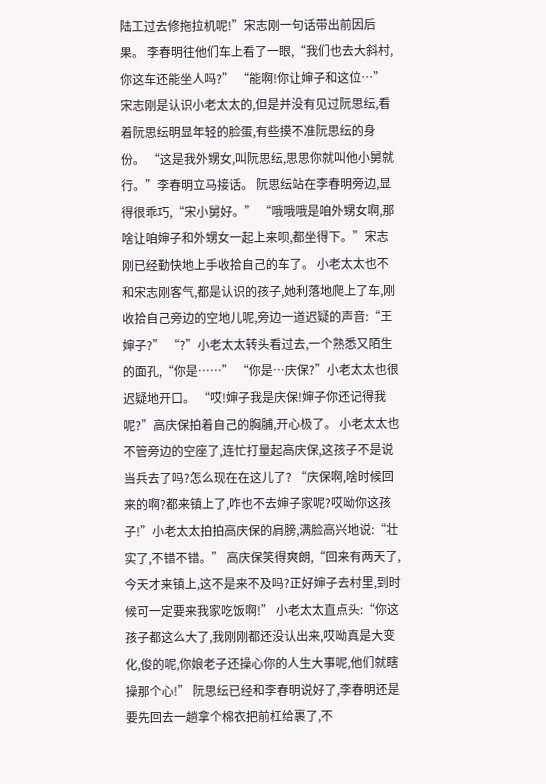陆工过去修拖拉机呢!”宋志刚一句话带出前因后果。 李春明往他们车上看了一眼,“我们也去大斜村,你这车还能坐人吗?” “能啊!你让婶子和这位…”宋志刚是认识小老太太的,但是并没有见过阮思纭,看着阮思纭明显年轻的脸蛋,有些摸不准阮思纭的身份。 “这是我外甥女,叫阮思纭,思思你就叫他小舅就行。”李春明立马接话。 阮思纭站在李春明旁边,显得很乖巧,“宋小舅好。” “哦哦哦是咱外甥女啊,那啥让咱婶子和外甥女一起上来呗,都坐得下。”宋志刚已经勤快地上手收拾自己的车了。 小老太太也不和宋志刚客气,都是认识的孩子,她利落地爬上了车,刚收拾自己旁边的空地儿呢,旁边一道迟疑的声音:“王婶子?” “?”小老太太转头看过去,一个熟悉又陌生的面孔,“你是……” “你是…庆保?”小老太太也很迟疑地开口。 “哎!婶子我是庆保!婶子你还记得我呢?”高庆保拍着自己的胸脯,开心极了。 小老太太也不管旁边的空座了,连忙打量起高庆保,这孩子不是说当兵去了吗?怎么现在在这儿了? “庆保啊,啥时候回来的啊?都来镇上了,咋也不去婶子家呢?哎呦你这孩子!”小老太太拍拍高庆保的肩膀,满脸高兴地说:“壮实了,不错不错。” 高庆保笑得爽朗,“回来有两天了,今天才来镇上,这不是来不及吗?正好婶子去村里,到时候可一定要来我家吃饭啊!” 小老太太直点头:“你这孩子都这么大了,我刚刚都还没认出来,哎呦真是大变化,俊的呢,你娘老子还操心你的人生大事呢,他们就瞎操那个心!” 阮思纭已经和李春明说好了,李春明还是要先回去一趟拿个棉衣把前杠给裹了,不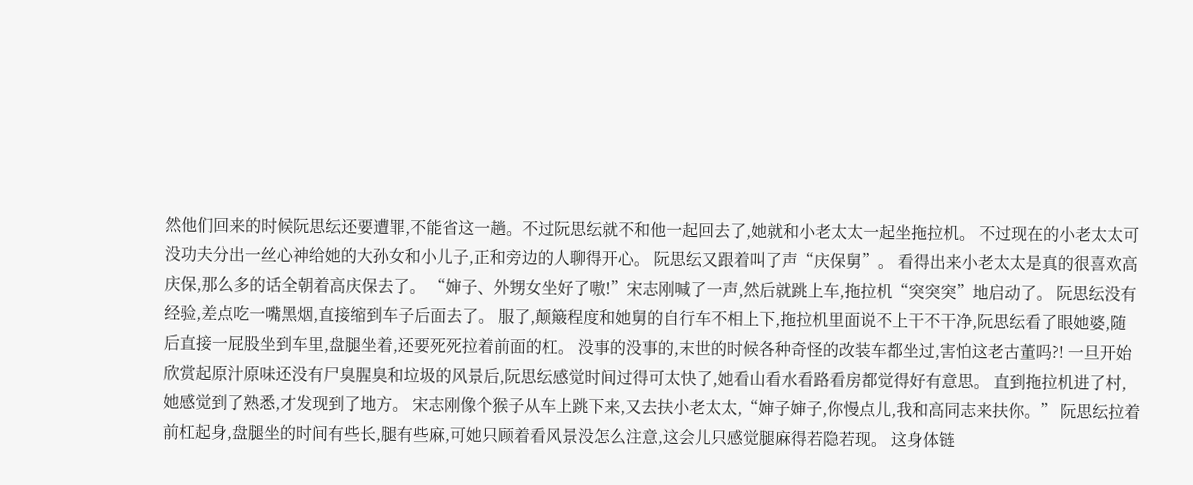然他们回来的时候阮思纭还要遭罪,不能省这一趟。不过阮思纭就不和他一起回去了,她就和小老太太一起坐拖拉机。 不过现在的小老太太可没功夫分出一丝心神给她的大孙女和小儿子,正和旁边的人聊得开心。 阮思纭又跟着叫了声“庆保舅”。 看得出来小老太太是真的很喜欢高庆保,那么多的话全朝着高庆保去了。 “婶子、外甥女坐好了嗷!”宋志刚喊了一声,然后就跳上车,拖拉机“突突突”地启动了。 阮思纭没有经验,差点吃一嘴黑烟,直接缩到车子后面去了。 服了,颠簸程度和她舅的自行车不相上下,拖拉机里面说不上干不干净,阮思纭看了眼她婆,随后直接一屁股坐到车里,盘腿坐着,还要死死拉着前面的杠。 没事的没事的,末世的时候各种奇怪的改装车都坐过,害怕这老古董吗?! 一旦开始欣赏起原汁原味还没有尸臭腥臭和垃圾的风景后,阮思纭感觉时间过得可太快了,她看山看水看路看房都觉得好有意思。 直到拖拉机进了村,她感觉到了熟悉,才发现到了地方。 宋志刚像个猴子从车上跳下来,又去扶小老太太,“婶子婶子,你慢点儿,我和高同志来扶你。” 阮思纭拉着前杠起身,盘腿坐的时间有些长,腿有些麻,可她只顾着看风景没怎么注意,这会儿只感觉腿麻得若隐若现。 这身体链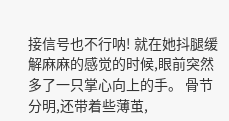接信号也不行呐! 就在她抖腿缓解麻麻的感觉的时候,眼前突然多了一只掌心向上的手。 骨节分明,还带着些薄茧,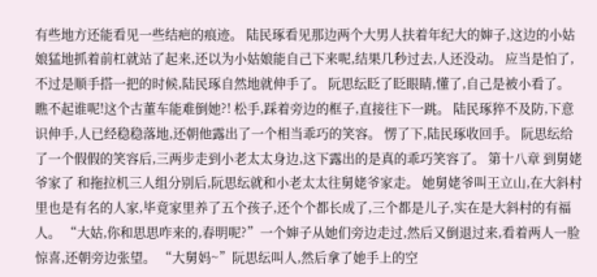有些地方还能看见一些结疤的痕迹。 陆民琢看见那边两个大男人扶着年纪大的婶子,这边的小姑娘猛地抓着前杠就站了起来,还以为小姑娘能自己下来呢,结果几秒过去,人还没动。 应当是怕了,不过是顺手搭一把的时候,陆民琢自然地就伸手了。 阮思纭眨了眨眼睛,懂了,自己是被小看了。 瞧不起谁呢!这个古董车能难倒她?! 松手,踩着旁边的框子,直接往下一跳。 陆民琢猝不及防,下意识伸手,人已经稳稳落地,还朝他露出了一个相当乖巧的笑容。 愣了下,陆民琢收回手。 阮思纭给了一个假假的笑容后,三两步走到小老太太身边,这下露出的是真的乖巧笑容了。 第十八章 到舅姥爷家了 和拖拉机三人组分别后,阮思纭就和小老太太往舅姥爷家走。 她舅姥爷叫王立山,在大斜村里也是有名的人家,毕竟家里养了五个孩子,还个个都长成了,三个都是儿子,实在是大斜村的有福人。 “大姑,你和思思咋来的,春明呢?”一个婶子从她们旁边走过,然后又倒退过来,看着两人一脸惊喜,还朝旁边张望。 “大舅妈~”阮思纭叫人,然后拿了她手上的空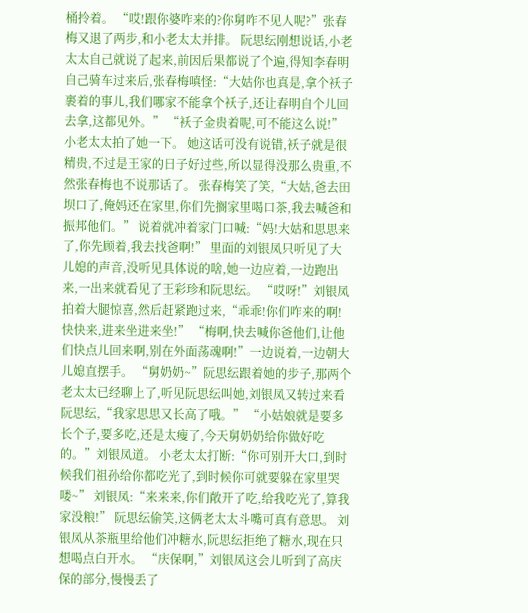桶拎着。 “哎!跟你婆咋来的?你舅咋不见人呢?”张春梅又退了两步,和小老太太并排。 阮思纭刚想说话,小老太太自己就说了起来,前因后果都说了个遍,得知李春明自己骑车过来后,张春梅嗔怪:“大姑你也真是,拿个袄子裹着的事儿,我们哪家不能拿个袄子,还让春明自个儿回去拿,这都见外。” “袄子金贵着呢,可不能这么说!”小老太太拍了她一下。 她这话可没有说错,袄子就是很精贵,不过是王家的日子好过些,所以显得没那么贵重,不然张春梅也不说那话了。 张春梅笑了笑,“大姑,爸去田坝口了,俺妈还在家里,你们先搁家里喝口茶,我去喊爸和振邦他们。” 说着就冲着家门口喊:“妈!大姑和思思来了,你先顾着,我去找爸啊!” 里面的刘银凤只听见了大儿媳的声音,没听见具体说的啥,她一边应着,一边跑出来,一出来就看见了王彩珍和阮思纭。 “哎呀!”刘银凤拍着大腿惊喜,然后赶紧跑过来,“乖乖!你们咋来的啊!快快来,进来坐进来坐!” “梅啊,快去喊你爸他们,让他们快点儿回来啊,别在外面荡魂啊!”一边说着,一边朝大儿媳直摆手。 “舅奶奶~”阮思纭跟着她的步子,那两个老太太已经聊上了,听见阮思纭叫她,刘银凤又转过来看阮思纭,“我家思思又长高了哦。” “小姑娘就是要多长个子,要多吃,还是太瘦了,今天舅奶奶给你做好吃的。”刘银凤道。 小老太太打断:“你可别开大口,到时候我们祖孙给你都吃光了,到时候你可就要躲在家里哭喽~” 刘银凤:“来来来,你们敞开了吃,给我吃光了,算我家没粮!” 阮思纭偷笑,这俩老太太斗嘴可真有意思。 刘银凤从茶瓶里给他们冲糖水,阮思纭拒绝了糖水,现在只想喝点白开水。 “庆保啊,”刘银凤这会儿听到了高庆保的部分,慢慢丢了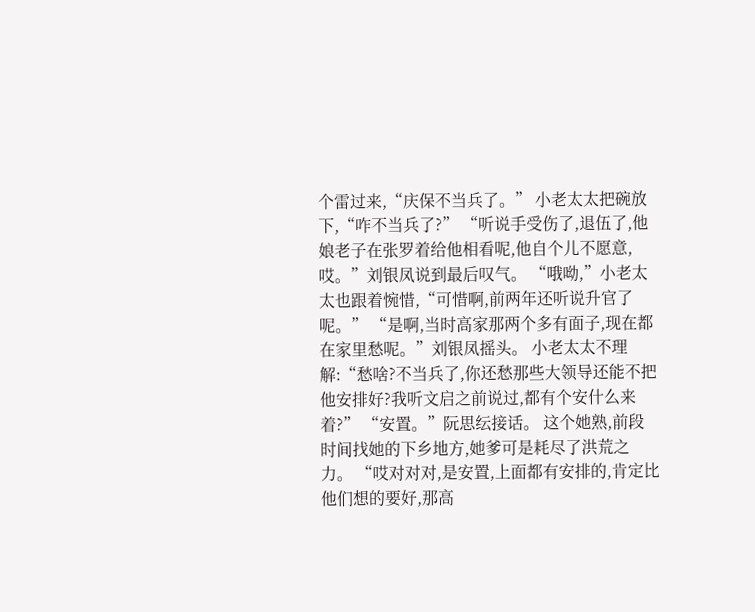个雷过来,“庆保不当兵了。” 小老太太把碗放下,“咋不当兵了?” “听说手受伤了,退伍了,他娘老子在张罗着给他相看呢,他自个儿不愿意,哎。”刘银凤说到最后叹气。 “哦呦,”小老太太也跟着惋惜,“可惜啊,前两年还听说升官了呢。” “是啊,当时高家那两个多有面子,现在都在家里愁呢。”刘银凤摇头。 小老太太不理解:“愁啥?不当兵了,你还愁那些大领导还能不把他安排好?我听文启之前说过,都有个安什么来着?” “安置。”阮思纭接话。 这个她熟,前段时间找她的下乡地方,她爹可是耗尽了洪荒之力。 “哎对对对,是安置,上面都有安排的,肯定比他们想的要好,那高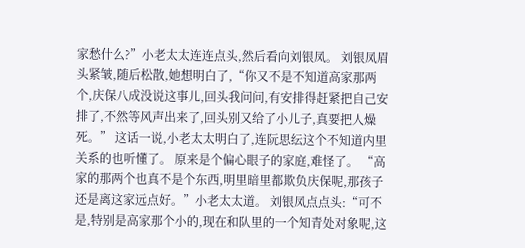家愁什么?”小老太太连连点头,然后看向刘银凤。 刘银凤眉头紧皱,随后松散,她想明白了,“你又不是不知道高家那两个,庆保八成没说这事儿,回头我问问,有安排得赶紧把自己安排了,不然等风声出来了,回头别又给了小儿子,真要把人燥死。” 这话一说,小老太太明白了,连阮思纭这个不知道内里关系的也听懂了。 原来是个偏心眼子的家庭,难怪了。 “高家的那两个也真不是个东西,明里暗里都欺负庆保呢,那孩子还是离这家远点好。”小老太太道。 刘银凤点点头:“可不是,特别是高家那个小的,现在和队里的一个知青处对象呢,这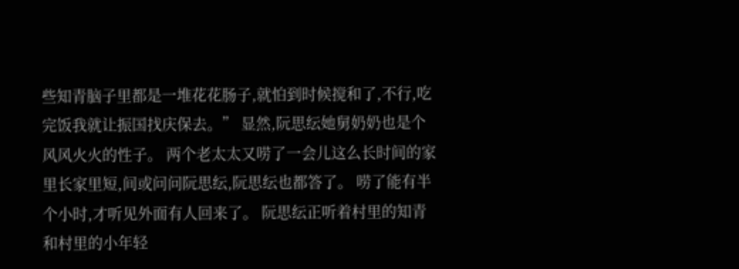些知青脑子里都是一堆花花肠子,就怕到时候搅和了,不行,吃完饭我就让振国找庆保去。” 显然,阮思纭她舅奶奶也是个风风火火的性子。 两个老太太又唠了一会儿这么长时间的家里长家里短,间或问问阮思纭,阮思纭也都答了。 唠了能有半个小时,才听见外面有人回来了。 阮思纭正听着村里的知青和村里的小年轻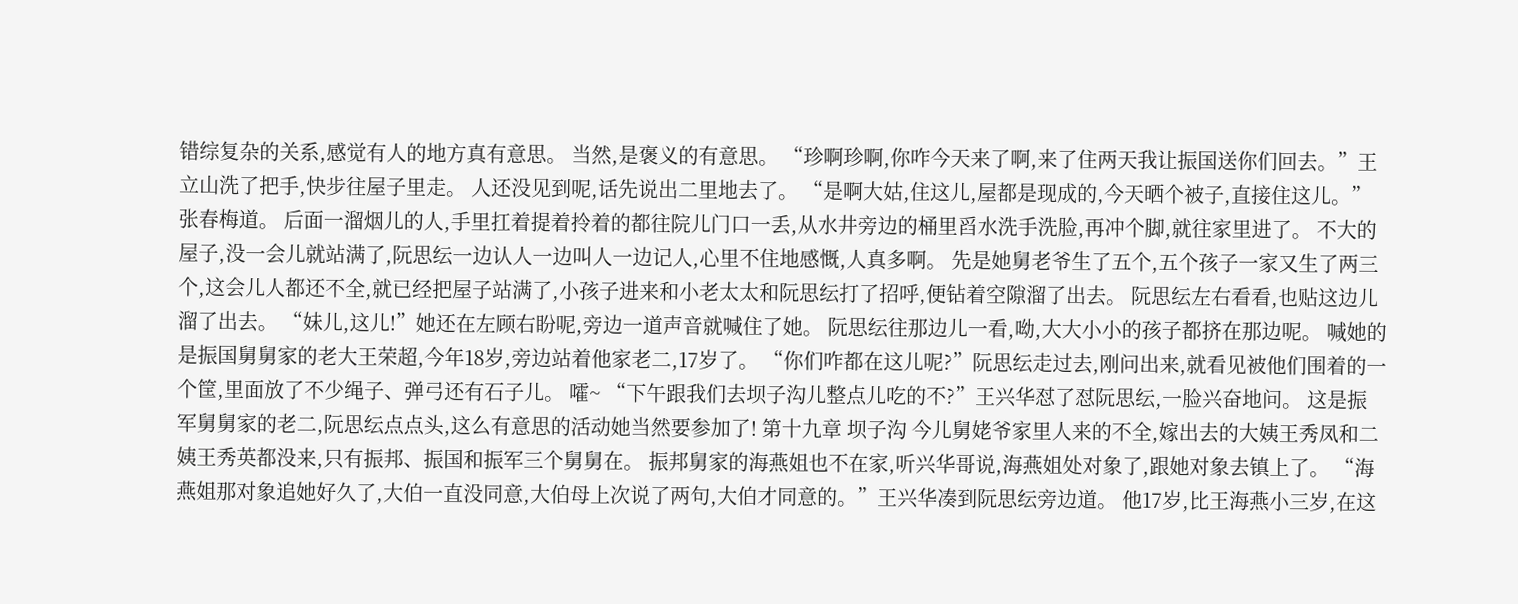错综复杂的关系,感觉有人的地方真有意思。 当然,是褒义的有意思。 “珍啊珍啊,你咋今天来了啊,来了住两天我让振国送你们回去。”王立山洗了把手,快步往屋子里走。 人还没见到呢,话先说出二里地去了。 “是啊大姑,住这儿,屋都是现成的,今天晒个被子,直接住这儿。”张春梅道。 后面一溜烟儿的人,手里扛着提着拎着的都往院儿门口一丢,从水井旁边的桶里舀水洗手洗脸,再冲个脚,就往家里进了。 不大的屋子,没一会儿就站满了,阮思纭一边认人一边叫人一边记人,心里不住地感慨,人真多啊。 先是她舅老爷生了五个,五个孩子一家又生了两三个,这会儿人都还不全,就已经把屋子站满了,小孩子进来和小老太太和阮思纭打了招呼,便钻着空隙溜了出去。 阮思纭左右看看,也贴这边儿溜了出去。 “妹儿,这儿!”她还在左顾右盼呢,旁边一道声音就喊住了她。 阮思纭往那边儿一看,呦,大大小小的孩子都挤在那边呢。 喊她的是振国舅舅家的老大王荣超,今年18岁,旁边站着他家老二,17岁了。 “你们咋都在这儿呢?”阮思纭走过去,刚问出来,就看见被他们围着的一个筐,里面放了不少绳子、弹弓还有石子儿。 嚯~ “下午跟我们去坝子沟儿整点儿吃的不?”王兴华怼了怼阮思纭,一脸兴奋地问。 这是振军舅舅家的老二,阮思纭点点头,这么有意思的活动她当然要参加了! 第十九章 坝子沟 今儿舅姥爷家里人来的不全,嫁出去的大姨王秀凤和二姨王秀英都没来,只有振邦、振国和振军三个舅舅在。 振邦舅家的海燕姐也不在家,听兴华哥说,海燕姐处对象了,跟她对象去镇上了。 “海燕姐那对象追她好久了,大伯一直没同意,大伯母上次说了两句,大伯才同意的。”王兴华凑到阮思纭旁边道。 他17岁,比王海燕小三岁,在这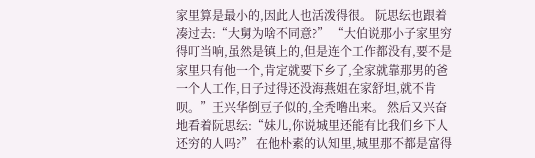家里算是最小的,因此人也活泼得很。 阮思纭也跟着凑过去:“大舅为啥不同意?” “大伯说那小子家里穷得叮当响,虽然是镇上的,但是连个工作都没有,要不是家里只有他一个,肯定就要下乡了,全家就靠那男的爸一个人工作,日子过得还没海燕姐在家舒坦,就不肯呗。”王兴华倒豆子似的,全秃噜出来。 然后又兴奋地看着阮思纭:“妹儿,你说城里还能有比我们乡下人还穷的人吗?” 在他朴素的认知里,城里那不都是富得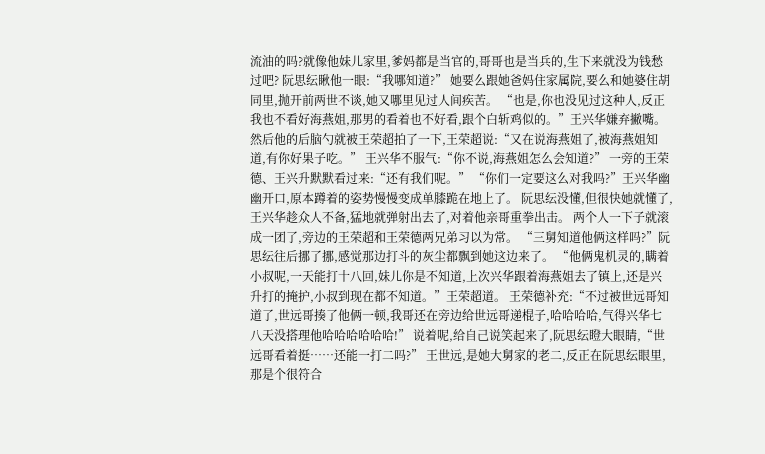流油的吗?就像他妹儿家里,爹妈都是当官的,哥哥也是当兵的,生下来就没为钱愁过吧? 阮思纭瞅他一眼:“我哪知道?” 她要么跟她爸妈住家属院,要么和她婆住胡同里,抛开前两世不谈,她又哪里见过人间疾苦。 “也是,你也没见过这种人,反正我也不看好海燕姐,那男的看着也不好看,跟个白斩鸡似的。”王兴华嫌弃撇嘴。 然后他的后脑勺就被王荣超拍了一下,王荣超说:“又在说海燕姐了,被海燕姐知道,有你好果子吃。” 王兴华不服气:“你不说,海燕姐怎么会知道?” 一旁的王荣德、王兴升默默看过来:“还有我们呢。” “你们一定要这么对我吗?”王兴华幽幽开口,原本蹲着的姿势慢慢变成单膝跪在地上了。 阮思纭没懂,但很快她就懂了,王兴华趁众人不备,猛地就弹射出去了,对着他亲哥重拳出击。 两个人一下子就滚成一团了,旁边的王荣超和王荣德两兄弟习以为常。 “三舅知道他俩这样吗?”阮思纭往后挪了挪,感觉那边打斗的灰尘都飘到她这边来了。 “他俩鬼机灵的,瞒着小叔呢,一天能打十八回,妹儿你是不知道,上次兴华跟着海燕姐去了镇上,还是兴升打的掩护,小叔到现在都不知道。”王荣超道。 王荣德补充:“不过被世远哥知道了,世远哥揍了他俩一顿,我哥还在旁边给世远哥递棍子,哈哈哈哈,气得兴华七八天没搭理他哈哈哈哈哈哈!” 说着呢,给自己说笑起来了,阮思纭瞪大眼睛,“世远哥看着挺……还能一打二吗?” 王世远,是她大舅家的老二,反正在阮思纭眼里,那是个很符合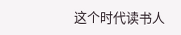这个时代读书人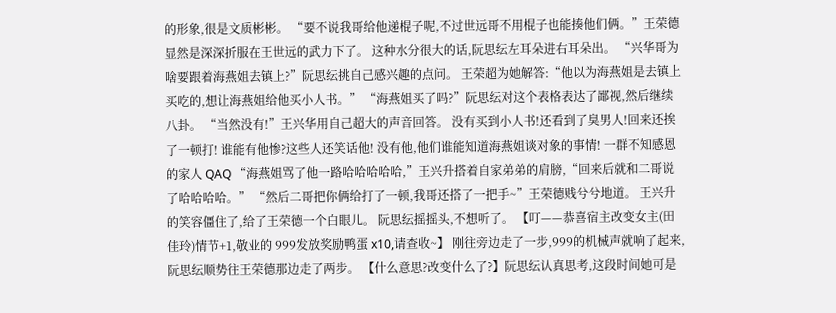的形象,很是文质彬彬。 “要不说我哥给他递棍子呢,不过世远哥不用棍子也能揍他们俩。”王荣德显然是深深折服在王世远的武力下了。 这种水分很大的话,阮思纭左耳朵进右耳朵出。 “兴华哥为啥要跟着海燕姐去镇上?”阮思纭挑自己感兴趣的点问。 王荣超为她解答:“他以为海燕姐是去镇上买吃的,想让海燕姐给他买小人书。” “海燕姐买了吗?”阮思纭对这个表格表达了鄙视,然后继续八卦。 “当然没有!”王兴华用自己超大的声音回答。 没有买到小人书!还看到了臭男人!回来还挨了一顿打! 谁能有他惨?这些人还笑话他! 没有他,他们谁能知道海燕姐谈对象的事情! 一群不知感恩的家人 QAQ “海燕姐骂了他一路哈哈哈哈哈,”王兴升搭着自家弟弟的肩膀,“回来后就和二哥说了哈哈哈哈。” “然后二哥把你俩给打了一顿,我哥还搭了一把手~”王荣德贱兮兮地道。 王兴升的笑容僵住了,给了王荣德一个白眼儿。 阮思纭摇摇头,不想听了。 【叮——恭喜宿主改变女主(田佳玲)情节+1,敬业的 999发放奖励鸭蛋 x10,请查收~】 刚往旁边走了一步,999的机械声就响了起来,阮思纭顺势往王荣德那边走了两步。 【什么意思?改变什么了?】阮思纭认真思考,这段时间她可是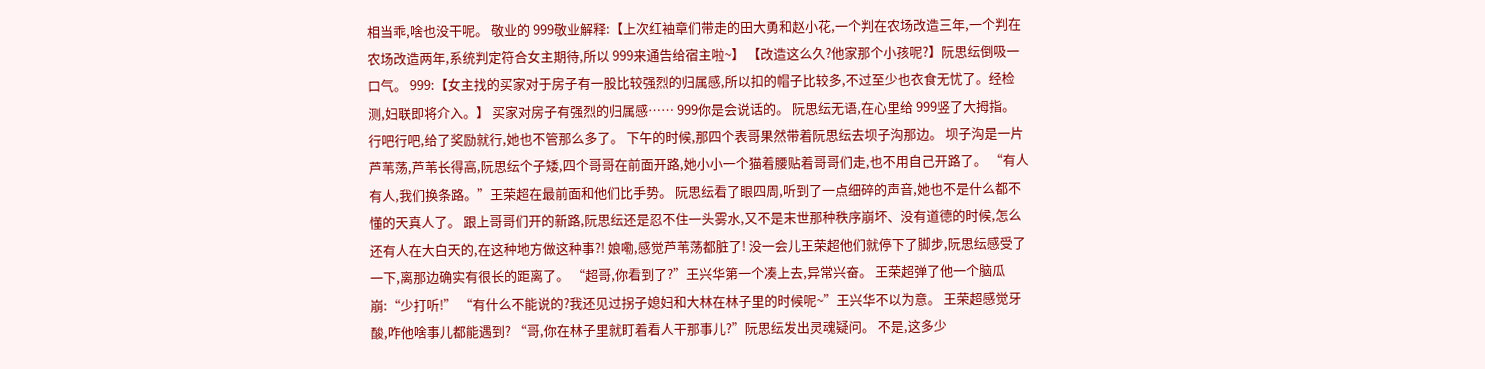相当乖,啥也没干呢。 敬业的 999敬业解释:【上次红袖章们带走的田大勇和赵小花,一个判在农场改造三年,一个判在农场改造两年,系统判定符合女主期待,所以 999来通告给宿主啦~】 【改造这么久?他家那个小孩呢?】阮思纭倒吸一口气。 999:【女主找的买家对于房子有一股比较强烈的归属感,所以扣的帽子比较多,不过至少也衣食无忧了。经检测,妇联即将介入。】 买家对房子有强烈的归属感…… 999你是会说话的。 阮思纭无语,在心里给 999竖了大拇指。 行吧行吧,给了奖励就行,她也不管那么多了。 下午的时候,那四个表哥果然带着阮思纭去坝子沟那边。 坝子沟是一片芦苇荡,芦苇长得高,阮思纭个子矮,四个哥哥在前面开路,她小小一个猫着腰贴着哥哥们走,也不用自己开路了。 “有人有人,我们换条路。”王荣超在最前面和他们比手势。 阮思纭看了眼四周,听到了一点细碎的声音,她也不是什么都不懂的天真人了。 跟上哥哥们开的新路,阮思纭还是忍不住一头雾水,又不是末世那种秩序崩坏、没有道德的时候,怎么还有人在大白天的,在这种地方做这种事?! 娘嘞,感觉芦苇荡都脏了! 没一会儿王荣超他们就停下了脚步,阮思纭感受了一下,离那边确实有很长的距离了。 “超哥,你看到了?”王兴华第一个凑上去,异常兴奋。 王荣超弹了他一个脑瓜崩:“少打听!” “有什么不能说的?我还见过拐子媳妇和大林在林子里的时候呢~”王兴华不以为意。 王荣超感觉牙酸,咋他啥事儿都能遇到? “哥,你在林子里就盯着看人干那事儿?”阮思纭发出灵魂疑问。 不是,这多少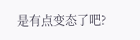是有点变态了吧?